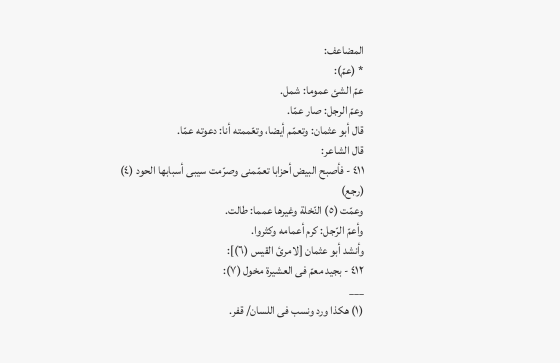المضاعف:
* (عمّ):
عمّ الشئ عموما: شمل.
وعمّ الرجل: صار عمّا.
قال أبو عثمان: وتعمّم أيضا، وتعّممته أنا: دعوته عمّا.
قال الشاعر:
٤١١ - فأصبح البيض أحزابا تعمّمنى وصرّمت سيبى أسبابها الحود (٤)
(رجع)
وعمّت (٥) النّخلة وغيرها عمما: طالت.
وأعمّ الرّجل: كرم أعمامه وكثروا.
وأنشد أبو عثمان [لامرئ القيس (٦)]:
٤١٢ - بجيد معمّ فى العشيرة مخول (٧):
___
(١) هكذا ورد ونسب فى اللسان/ قفر.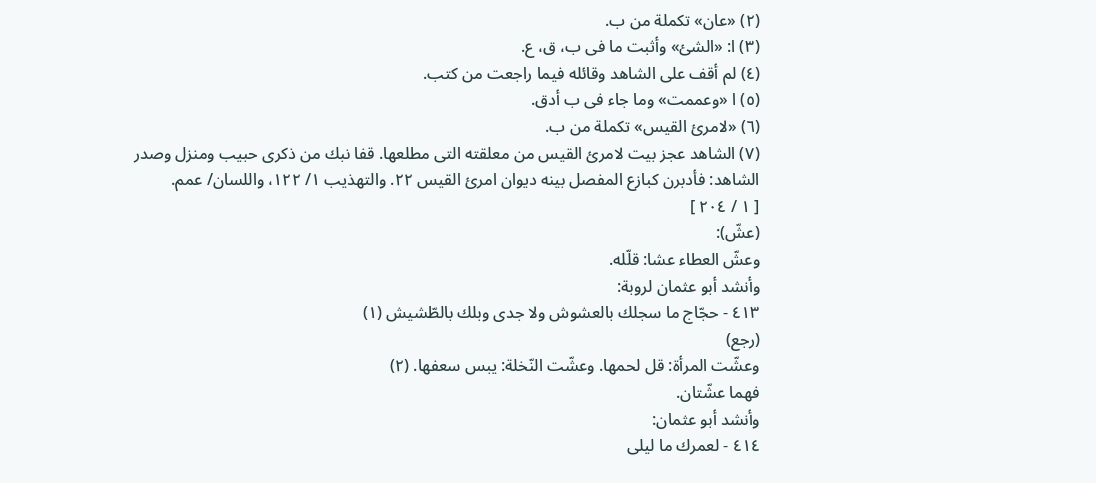(٢) «عان» تكملة من ب.
(٣) ا: «الشئ» وأثبت ما فى ب، ق، ع.
(٤) لم أقف على الشاهد وقائله فيما راجعت من كتب.
(٥) ا «وعممت» وما جاء فى ب أدق.
(٦) «لامرئ القيس» تكملة من ب.
(٧) الشاهد عجز بيت لامرئ القيس من معلقته التى مطلعها. قفا نبك من ذكرى حبيب ومنزل وصدر الشاهد: فأدبرن كبازع المفصل بينه ديوان امرئ القيس ٢٢. والتهذيب ١/ ١٢٢، واللسان/ عمم.
[ ١ / ٢٠٤ ]
(عشّ):
وعشّ العطاء عشا: قلّله.
وأنشد أبو عثمان لروبة:
٤١٣ - حجّاج ما سجلك بالعشوش ولا جدى وبلك بالطّشيش (١)
(رجع)
وعشّت المرأة: قل لحمها. وعشّت النّخلة: يبس سعفها. (٢)
فهما عشّتان.
وأنشد أبو عثمان:
٤١٤ - لعمرك ما ليلى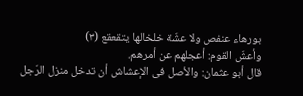بورهاء عنفص ولا عشّة خلخالها يتقعقع (٣)
وأعشّ القوم: أعجلهم عن أمرهم.
قال أبو عثمان: والأصل فى الإعشاش أن تدخل منزل الرّجل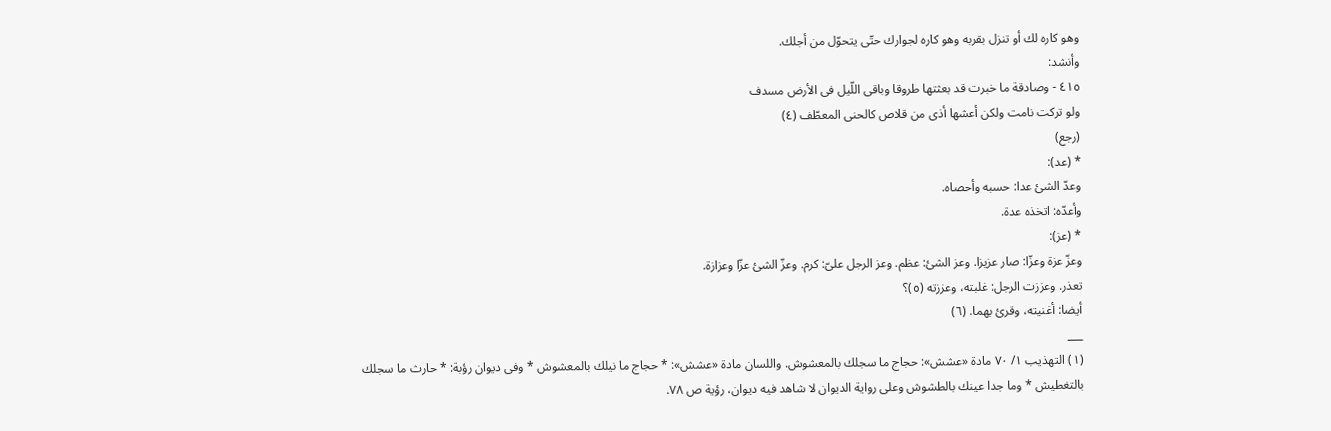وهو كاره لك أو تنزل بقربه وهو كاره لجوارك حتّى يتحوّل من أجلك.
وأنشد:
٤١٥ - وصادقة ما خبرت قد بعثتها طروقا وباقى اللّيل فى الأرض مسدف
ولو تركت نامت ولكن أعشها أذى من قلاص كالحنى المعطّف (٤)
(رجع)
* (عد):
وعدّ الشئ عدا: حسبه وأحصاه.
وأعدّه: اتخذه عدة.
* (عز):
وعزّ عزة وعزّا: صار عزيزا. وعز الشئ: عظم. وعز الرجل علىّ: كرم. وعزّ الشئ عزّا وعزازة.
تعذر. وعززت الرجل: غلبته، وعززته (٥)؟
أيضا: أغنيته، وقرئ بهما. (٦)
___
(١) التهذيب ١/ ٧٠ مادة «عشش»: حجاج ما سجلك بالمعشوش. واللسان مادة «عشش»: * حجاج ما نيلك بالمعشوش * وفى ديوان رؤبة: * حارث ما سجلك بالتغطيش * وما جدا عينك بالطشوش وعلى رواية الديوان لا شاهد فيه ديوان، رؤية ص ٧٨.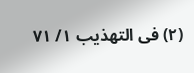(٢) فى التهذيب ١/ ٧١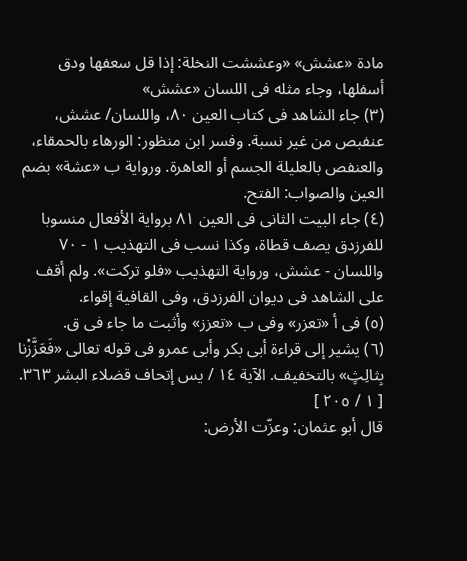مادة «عشش» «وعششت النخلة: إذا قل سعفها ودق أسفلها، وجاء مثله فى اللسان «عشش»
(٣) جاء الشاهد فى كتاب العين ٨٠، واللسان/ عشش، عنفبص من غير نسبة. وفسر ابن منظور: الورهاء بالحمقاء، والعنفص بالعليلة الجسم أو العاهرة. ورواية ب «عشة» بضم العين والصواب: الفتح.
(٤) جاء البيت الثانى فى العين ٨١ برواية الأفعال منسوبا للفرزدق يصف قطاة، وكذا نسب فى التهذيب ١ - ٧٠ واللسان - عشش، ورواية التهذيب «فلو تركت». ولم أقف على الشاهد فى ديوان الفرزدق، وفى القافية إقواء.
(٥) فى أ «تعزر» وفى ب «تعزز» وأثبت ما جاء فى ق.
(٦) يشير إلى قراءة أبى بكر وأبى عمرو فى قوله تعالى «فَعَزَّزْنا بِثالِثٍ» بالتخفيف. الآية ١٤ / يس إتحاف قضلاء البشر ٣٦٣.
[ ١ / ٢٠٥ ]
قال أبو عثمان: وعزّت الأرض: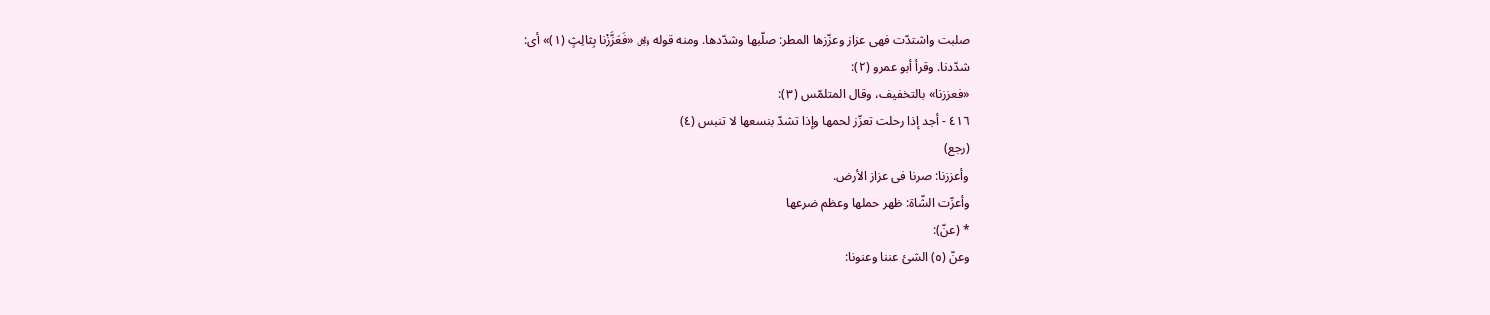صلبت واشتدّت فهى عزاز وعزّزها المطر: صلّبها وشدّدها. ومنه قوله ﷿ «فَعَزَّزْنا بِثالِثٍ (١)» أى:
شدّدنا. وقرأ أبو عمرو (٢):
«فعززنا» بالتخفيف، وقال المتلمّس (٣):
٤١٦ - أجد إذا رحلت تعزّز لحمها وإذا تشدّ بنسعها لا تنبس (٤)
(رجع)
وأعززنا: صرنا فى عزاز الأرض.
وأعزّت الشّاة: ظهر حملها وعظم ضرعها
* (عنّ):
وعنّ (٥) الشئ عننا وعنونا: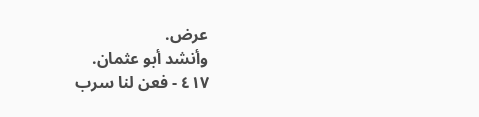عرض.
وأنشد أبو عثمان.
٤١٧ - فعن لنا سرب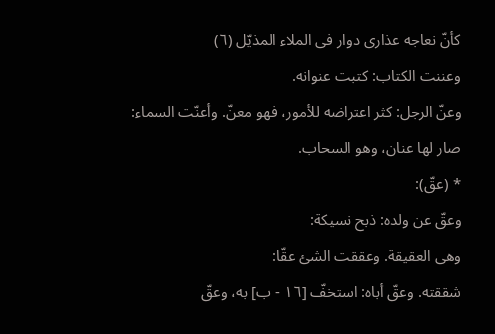كأنّ نعاجه عذارى دوار فى الملاء المذيّل (٦)
وعننت الكتاب: كتبت عنوانه.
وعنّ الرجل: كثر اعتراضه للأمور، فهو معنّ. وأعنّت السماء: صار لها عنان، وهو السحاب.
* (عقّ):
وعقّ عن ولده: ذبح نسيكة:
وهى العقيقة. وعققت الشئ عقّا:
شققته. وعقّ أباه: استخفّ [١٦ - ب] به، وعقّ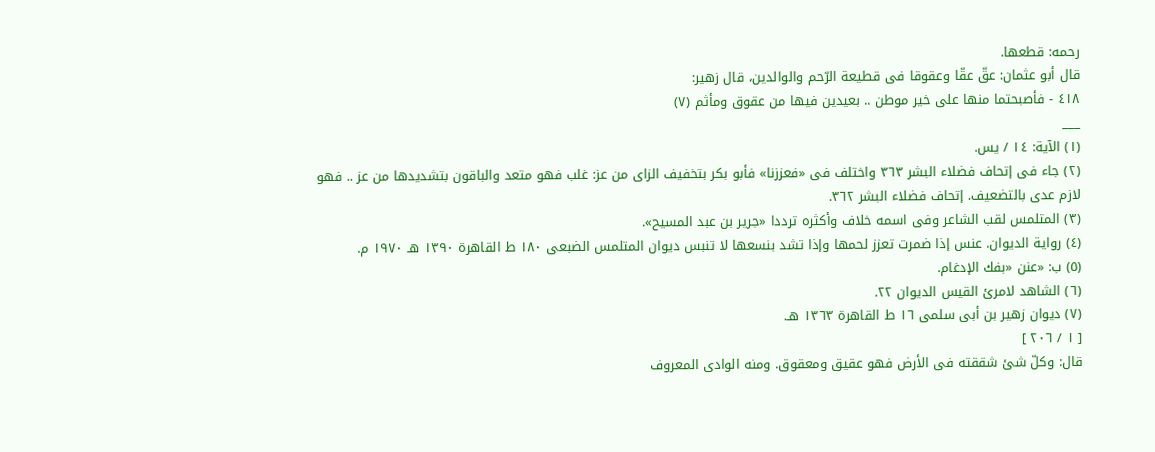رحمه: قطعها.
قال أبو عثمان: عقّ عقّا وعقوقا فى قطيعة الرّحم والوالدين، قال زهير:
٤١٨ - فأصبحتما منها على خير موطن .. بعيدين فيها من عقوق ومأثم (٧)
___
(١) الآية: ١٤ / يس.
(٢) جاء فى إتحاف فضلاء البشر ٣٦٣ واختلف فى «فعززنا» فأبو بكر بتخفيف الزاى من عز: غلب فهو متعد والباقون بتشديدها من عز .. فهو لازم عدى بالتضعيف. إتحاف فضلاء البشر ٣٦٢.
(٣) المتلمس لقب الشاعر وفى اسمه خلاف وأكثره ترددا «جرير بن عبد المسيح».
(٤) رواية الديوان. عنس إذا ضمرت تعزز لحمها وإذا تشد بنسعها لا تنبس ديوان المتلمس الضبعى ١٨٠ ط القاهرة ١٣٩٠ هـ ١٩٧٠ م.
(٥) ب: «عنن «بفك الإدغام.
(٦) الشاهد لامرئ القيس الديوان ٢٢.
(٧) ديوان زهير بن أبى سلمى ١٦ ط القاهرة ١٣٦٣ هـ.
[ ١ / ٢٠٦ ]
قال: وكلّ شئ شققته فى الأرض فهو عقيق ومعقوق. ومنه الوادى المعروف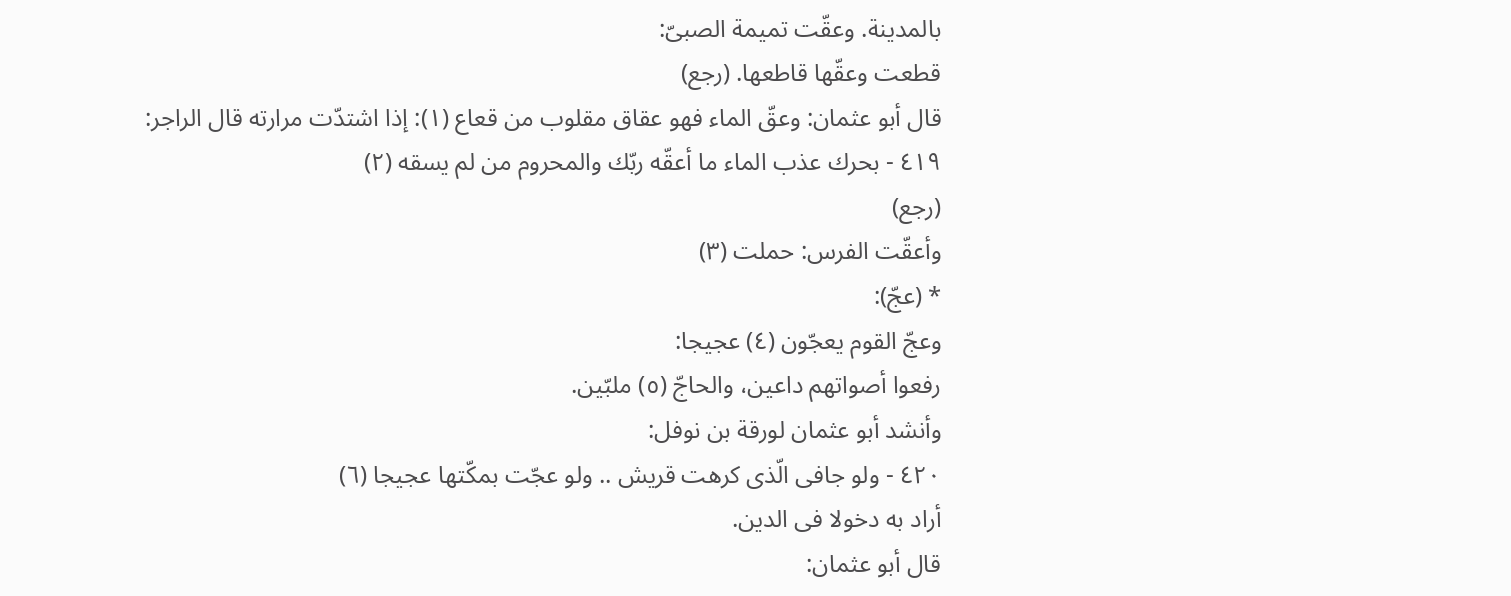بالمدينة. وعقّت تميمة الصبىّ:
قطعت وعقّها قاطعها. (رجع)
قال أبو عثمان: وعقّ الماء فهو عقاق مقلوب من قعاع (١): إذا اشتدّت مرارته قال الراجر:
٤١٩ - بحرك عذب الماء ما أعقّه ربّك والمحروم من لم يسقه (٢)
(رجع)
وأعقّت الفرس: حملت (٣)
* (عجّ):
وعجّ القوم يعجّون (٤) عجيجا:
رفعوا أصواتهم داعين، والحاجّ (٥) ملبّين.
وأنشد أبو عثمان لورقة بن نوفل:
٤٢٠ - ولو جافى الّذى كرهت قريش .. ولو عجّت بمكّتها عجيجا (٦)
أراد به دخولا فى الدين.
قال أبو عثمان: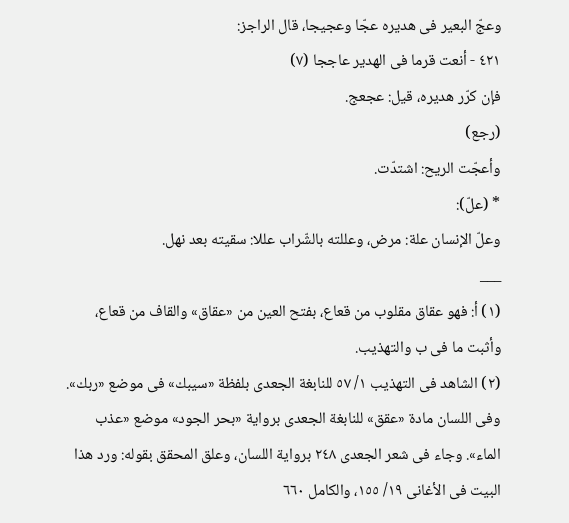وعجّ البعير فى هديره عجّا وعجيجا، قال الراجز:
٤٢١ - أنعت قرما فى الهدير عاججا (٧)
فإن كرّر هديره، قيل: عجعج.
(رجع)
وأعجّت الريح: اشتدّت.
* (علّ):
وعلّ الإنسان علة: مرض، وعللته بالشّراب عللا: سقيته بعد نهل.
___
(١) أ: فهو عقاق مقلوب من قعاع، بفتح العين من «عقاق» والقاف من قعاع، وأثبت ما فى ب والتهذيب.
(٢) الشاهد فى التهذيب ١/ ٥٧ للنابغة الجعدى بلفظة «سيبك» فى موضع «ربك». وفى اللسان مادة «عقق» للنابغة الجعدى برواية «بحر الجود» موضع «عذب الماء». وجاء فى شعر الجعدى ٢٤٨ برواية اللسان، وعلق المحقق بقوله: ورد هذا البيت فى الأغانى ١٩/ ١٥٥، والكامل ٦٦٠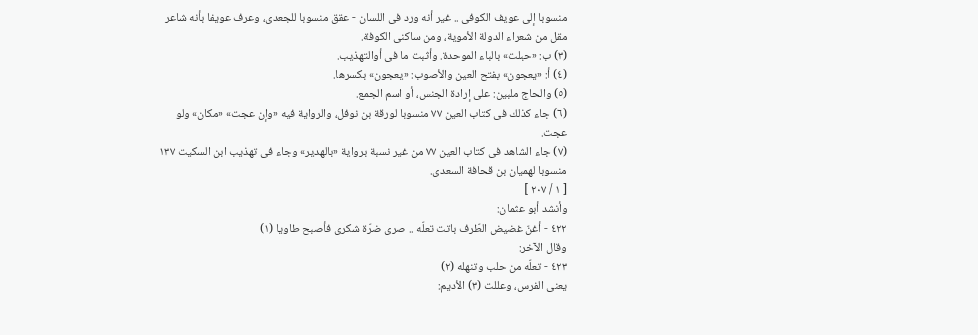منسوبا إلى عويف الكوفى .. غير أنه ورد فى اللسان - عقق منسوبا للجعدى، وعرف عويفا بأنه شاعر مقل من شعراء الدولة الأموية، ومن ساكنى الكوفة.
(٣) ب: «حبلت» بالباء الموحدة. وأثبت ما فى أوالتهذيب.
(٤) أ: «يعجون» بفتح العين والأصوب: «يعجون» بكسرها.
(٥) والحاج ملبين: على إرادة الجنس، أو اسم الجمع.
(٦) جاء كذلك فى كتاب العين ٧٧ منسوبا لورقة بن نوفل، والرواية فيه «وإن عجت» «مكان» ولو عجت.
(٧) جاء الشاهد فى كتاب العين ٧٧ من غير نسبة برواية «بالهدير» وجاء فى تهذيب ابن السكيت ١٣٧ منسوبا لهميان بن قحافة السعدى.
[ ١ / ٢٠٧ ]
وأنشد أبو عثمان:
٤٢٢ - أغنّ غضيض الطّرف باتت تعلّه .. صرى ضرّة شكرى فأصبح طاويا (١)
وقال الآخر:
٤٢٣ - تعلّه من حلب وتنهله (٢)
يعنى الفرس، وعللت (٣) الأديم: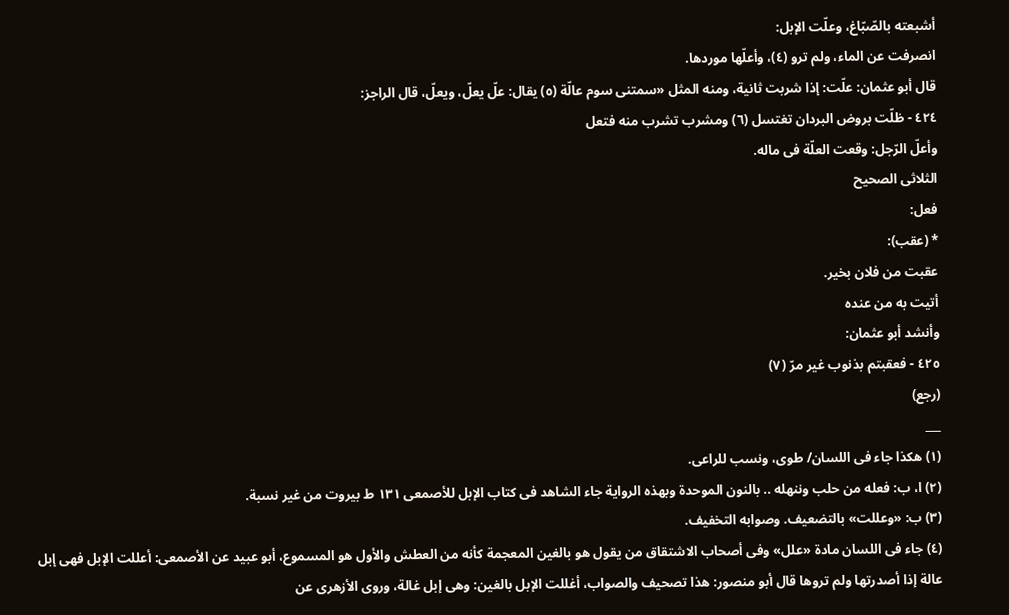أشبعته بالصّبّاغ، وعلّت الإبل:
انصرفت عن الماء، ولم ترو (٤)، وأعلّها موردها.
قال أبو عثمان: علّت: إذا شربت ثانية، ومنه المثل «سمتنى سوم عالّة (٥) يقال: علّ يعلّ، ويعلّ، قال الراجز:
٤٢٤ - ظلّت بروض البردان تغتسل (٦) ومشرب تشرب منه فتعل
وأعلّ الرّجل: وقعت العلّة فى ماله.
الثلاثى الصحيح
فعل:
* (عقب):
عقبت من فلان بخير.
أتيت به من عنده
وأنشد أبو عثمان:
٤٢٥ - فعقبتم بذنوب غير مرّ (٧)
(رجع)
___
(١) هكذا جاء فى اللسان/ طوى، ونسب للراعى.
(٢) ا، ب: فعله من حلب وننهله .. بالنون الموحدة وبهذه الرواية جاء الشاهد فى كتاب الإبل للأصمعى ١٣١ ط بيروت من غير نسبة.
(٣) ب: «وعللت» بالتضعيف. وصوابه التخفيف.
(٤) جاء فى اللسان مادة «علل» وفى أصحاب الاشتقاق من يقول هو بالغين المعجمة كأنه من العطش والأول هو المسموع، أبو عبيد عن الأصمعى: أعللت الإبل فهى إبل عالة إذا أصدرتها ولم تروها قال أبو منصور: هذا تصحيف والصواب، أغللت الإبل بالغين: وهى إبل غالة، وروى الأزهرى عن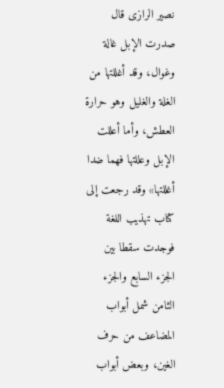نصير الرازى قال صدرت الإبل غالة وغوال، وقد أغللتها من الغلة والغليل وهو حرارة العطش، وأما أعللت الإبل وعللتها فهما ضدا أغللتها» وقد رجعت إلى كتاب تهذيب اللغة فوجدت سقطا بين الجزء السابع والجزء الثامن شمل أبواب المضاعف من حرف الغين، وبعض أبواب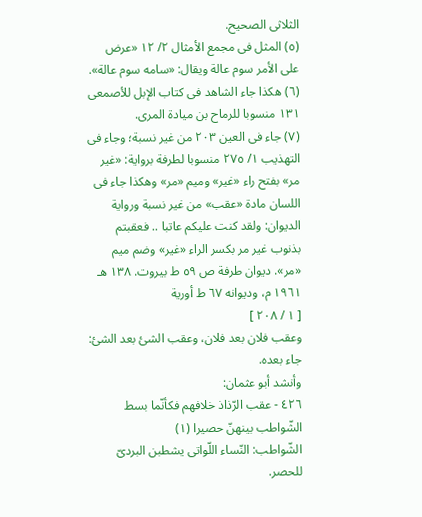الثلاثى الصحيح.
(٥) المثل فى مجمع الأمثال ٢/ ١٢ «عرض على الأمر سوم عالة ويقال: «سامه سوم عالة».
(٦) هكذا جاء الشاهد فى كتاب الإبل للأصمعى ١٣١ منسوبا للرماح بن ميادة المرى.
(٧) جاء فى العين ٢٠٣ من غير نسبة؛ وجاء فى التهذيب ١/ ٢٧٥ منسوبا لطرفة برواية: «غير مر» بفتح راء «غير» وميم «مر» وهكذا جاء فى اللسان مادة «عقب» من غير نسبة ورواية الديوان: ولقد كنت عليكم عاتبا .. فعقبتم بذنوب غير مر بكسر الراء «غير» وضم ميم «مر». ديوان طرفة ص ٥٩ ط بيروت. ١٣٨ هـ ١٩٦١ م، وديوانه ٦٧ ط أورية
[ ١ / ٢٠٨ ]
وعقب فلان بعد فلان، وعقب الشئ بعد الشئ: جاء بعده.
وأنشد أبو عثمان:
٤٢٦ - عقب الرّذاذ خلافهم فكأنّما بسط الشّواطب بينهنّ حصيرا (١)
الشّواطب: النّساء اللّواتى يشطبن البردىّ للحصر.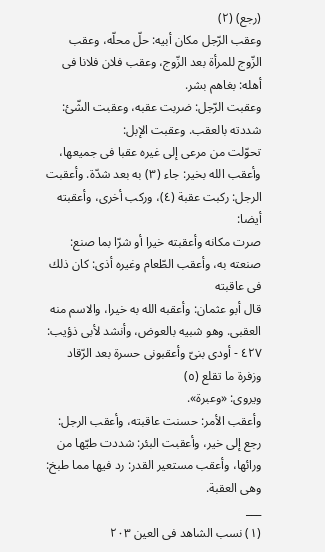(رجع) (٢)
وعقب الرّجل مكان أبيه: حلّ محلّه، وعقب الزّوج للمرأة بعد الزّوج، وعقب فلان فلانا فى أهله: بغاهم بشر.
وعقبت الرّجل: ضربت عقبه، وعقبت الشّئ: شددته بالعقب. وعقبت الإبل:
تحوّلت من مرعى إلى غيره عقبا فى جميعها، وأعقب الله بخير: جاء (٣) به بعد شدّة. وأعقبت الرجل: ركبت عقبة (٤)، وركب أخرى، وأعقبته أيضا:
صرت مكانه وأعقبته خيرا أو شرّا بما صنع: صنعته به، وأعقب الطّعام وغيره أذى: كان ذلك فى عاقبته
قال أبو عثمان: وأعقبه الله به خيرا، والاسم منه العقبى. وهو شبيه بالعوض، وأنشد لأبى ذؤيب:
٤٢٧ - أودى بنىّ وأعقبونى حسرة بعد الرّقاد وزفرة ما تقلع (٥)
ويروى: «وعبرة».
وأعقب الأمر: حسنت عاقبته، وأعقب الرجل: رجع إلى خير، وأعقبت البئر: شددت طيّها من ورائها، وأعقب مستعير القدر: رد فيها مما طبخ:
وهى العقبة.
___
(١) نسب الشاهد فى العين ٢٠٣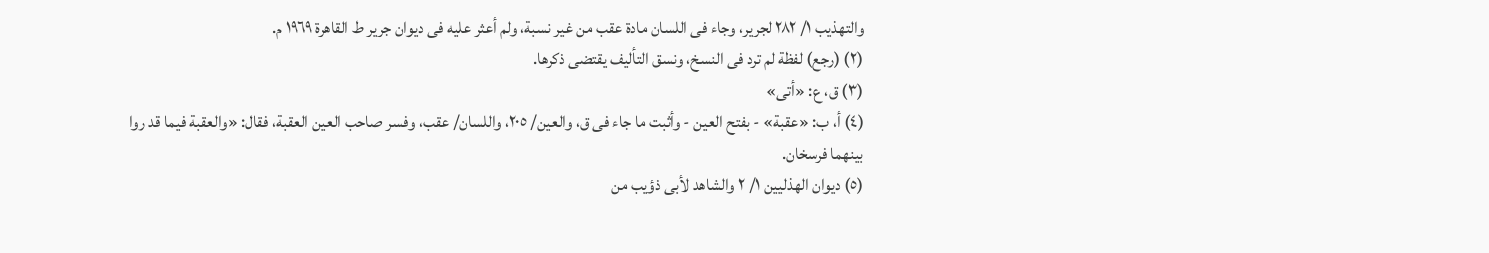والتهذيب ١/ ٢٨٢ لجرير، وجاء فى اللسان مادة عقب من غير نسبة، ولم أعثر عليه فى ديوان جرير ط القاهرة ١٩٦٩ م.
(٢) (رجع) لفظة لم ترد فى النسخ، ونسق التأليف يقتضى ذكرها.
(٣) ق، ع: «أتى»
(٤) أ، ب: «عقبة» - بفتح العين - وأثبت ما جاء فى ق، والعين/ ٢٠٥، واللسان/ عقب، وفسر صاحب العين العقبة، فقال: «والعقبة فيما قد روا بينهما فرسخان.
(٥) ديوان الهذليين ١/ ٢ والشاهد لأبى ذؤيب من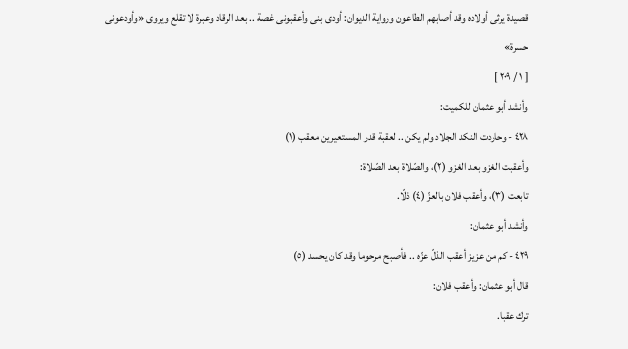قصيدة يرثى أولاده وقد أصابهم الطاعون ورواية الديوان: أودى بنى وأعقبونى غصة .. بعد الرقاد وعبرة لا تقلع ويروى «وأودعونى حسرة»
[ ١ / ٢٠٩ ]
وأنشد أبو عثمان للكميت:
٤٢٨ - وحاردت النكد الجلاد ولم يكن .. لعقبة قدر المستعيرين معقب (١)
وأعقبت الغزو بعد الغزو (٢)، والصّلاة بعد الصّلاة:
تابعت (٣)، وأعقب فلان بالعزّ (٤) ذلّا.
وأنشد أبو عثمان:
٤٢٩ - كم من عزيز أعقب الذلّ عزّه .. فأصبح مرحوما وقد كان يحسد (٥)
قال أبو عثمان: وأعقب فلان:
ترك عقبا.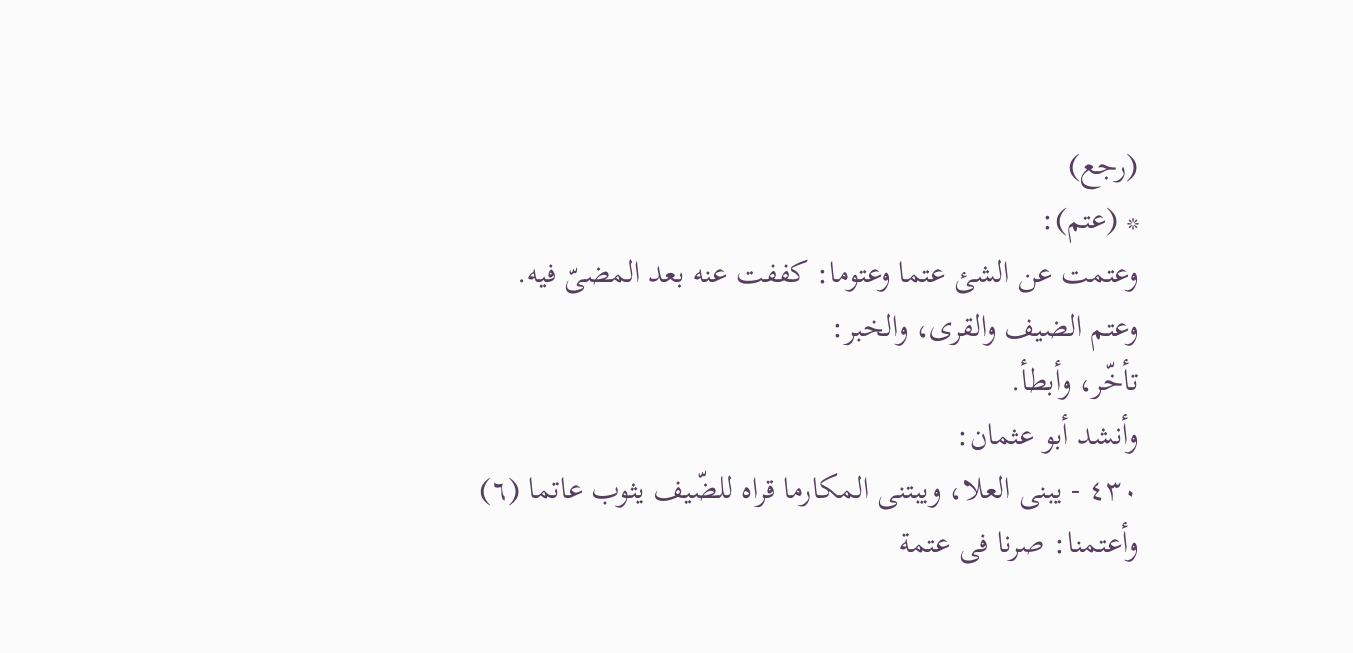(رجع)
* (عتم):
وعتمت عن الشئ عتما وعتوما: كففت عنه بعد المضىّ فيه.
وعتم الضيف والقرى، والخبر:
تأخّر، وأبطأ.
وأنشد أبو عثمان:
٤٣٠ - يبنى العلا، ويبتنى المكارما قراه للضّيف يثوب عاتما (٦)
وأعتمنا: صرنا فى عتمة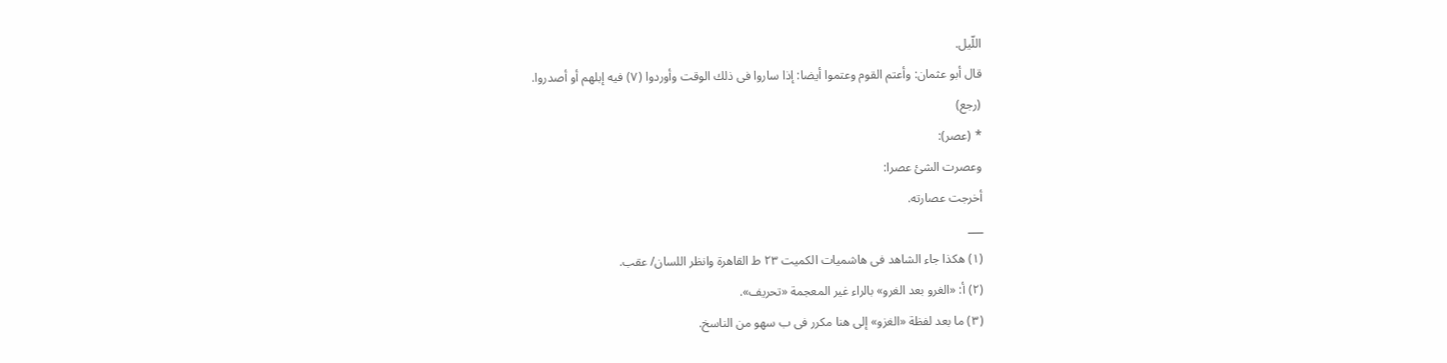اللّيل.
قال أبو عثمان: وأعتم القوم وعتموا أيضا: إذا ساروا فى ذلك الوقت وأوردوا (٧) فيه إبلهم أو أصدروا.
(رجع)
* (عصر):
وعصرت الشئ عصرا:
أخرجت عصارته.
___
(١) هكذا جاء الشاهد فى هاشميات الكميت ٢٣ ط القاهرة وانظر اللسان/ عقب.
(٢) أ: «الغرو بعد الغرو» بالراء غير المعجمة «تحريف».
(٣) ما بعد لفظة «الغزو» إلى هنا مكرر فى ب سهو من الناسخ.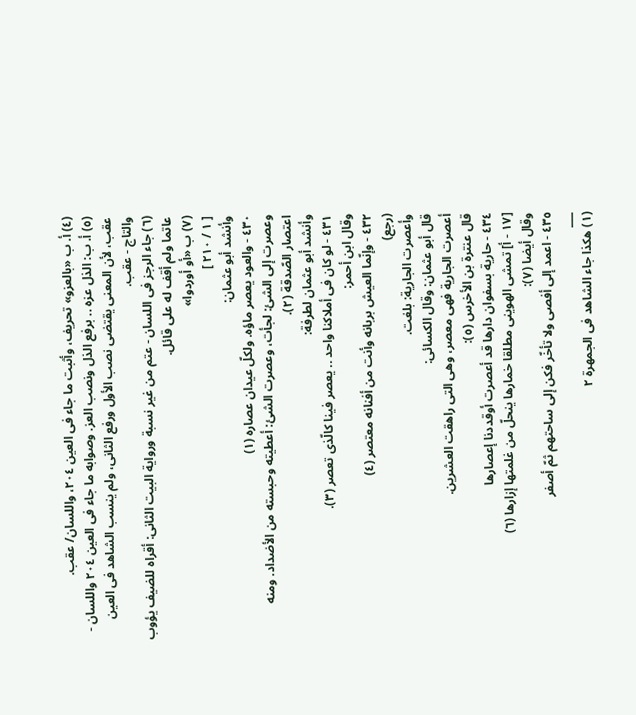(٤) أ. ب «بالعزو» تحريف، وأثبت ما جاء فى العين ٢٠٤، واللسان/ عقب.
(٥) أ. ب: الذل عزه .. برفع الذل ونصب العز. وصوابه ما جاء فى العين ٢٠٤ واللسان - عقب، لأن المعنى يقتضى نصب الأول ورفع الثانى، ولم ينسب الشاهد فى العين والتاج - عقب.
(٦) جاء الرجز فى اللسان - عتم من غير نسبة ورواية البيت الثانى: أقراه للضيف يؤوب عاتما ولم أقف له على قائل.
(٧) ب «أو أوردوا»
[ ١ / ٢١٠ ]
وأنشد أبو عثمان:
٤٣٠ - والعود يعصر ماؤه. ولكلّ عيدان عصاره (١)
وعصرت إلى الشئ: لجأت، وعصرت الشئ: أعطيته وحبسته من الأضداد. ومنه اعتصار الصّدقة (٢).
وأنشد أبو عثمان لطرفة:
٤٣١ - لو كان فى أملاكنا واحد .. يعصر فينا كالّذى تعصر (٣).
وقال ابن أحمر:
٤٣٢ - وإنّما العيش بربانه وأنت من أفنانه معتصر (٤)
(رجع)
وأعصرت الجارية: بلغت.
قال أبو عثمان: وقال الكسائى:
أعصرت الجارية فهى معصر، وهى التى راهقت العشرين.
قال عنترة بن الأخرس (٥):
٤٣٤ - حارية بسفوان دارها قد أعصرت أوقددنا إعصارها
[١٧ - أ] تمشى الهوينى مطلقا خمارها ينحلّ من غلمتها إزارها (٦)
وقال أيضا (٧):
٤٣٥ - اعمد إلى أفصى ولا تأخّر فكن إلى ساحتهم ثمّ أصفر
___
(١) هكذا جاء الشاهد فى الجمهرة ٢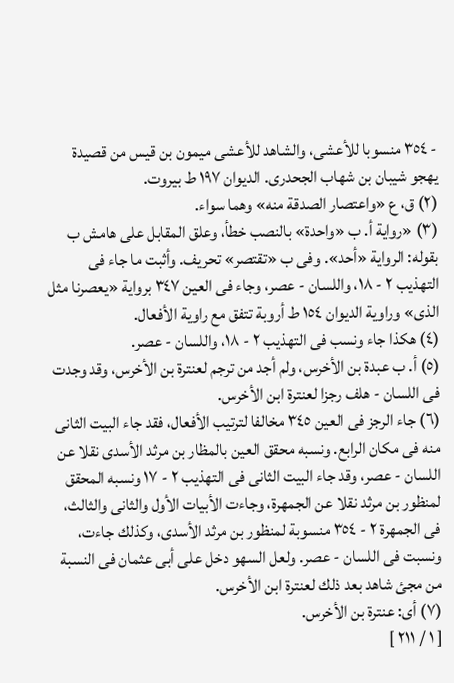- ٣٥٤ منسوبا للأعشى، والشاهد للأعشى ميمون بن قيس من قصيدة يهجو شيبان بن شهاب الجحدرى. الديوان ١٩٧ ط بيروت.
(٢) ق، ع «واعتصار الصدقة منه» وهما سواء.
(٣) «رواية أ. ب «واحدة» بالنصب خطأ، وعلق المقابل على هامش ب بقوله: الرواية «أحد». وفى ب «تقتصر» تحريف. وأثبت ما جاء فى التهذيب ٢ - ١٨، واللسان - عصر، وجاء فى العين ٣٤٧ برواية «يعصرنا مثل الذى» وراوية الديوان ١٥٤ ط أروبة تتفق مع راوية الأفعال.
(٤) هكذا جاء ونسب فى التهذيب ٢ - ١٨، واللسان - عصر.
(٥) أ. ب عبدة بن الأخرس، ولم أجد من ترجم لعنترة بن الأخرس، وقد وجدت فى اللسان - هلف رجزا لعنترة ابن الأخرس.
(٦) جاء الرجز فى العين ٣٤٥ مخالفا لترتيب الأفعال، فقد جاء البيت الثانى منه فى مكان الرابع. ونسبه محقق العين بالمظار بن مرثد الأسدى نقلا عن اللسان - عصر، وقد جاء البيت الثانى فى التهذيب ٢ - ١٧ ونسبه المحقق لمنظور بن مرثد نقلا عن الجمهرة، وجاءت الأبيات الأول والثانى والثالث، فى الجمهرة ٢ - ٣٥٤ منسوبة لمنظور بن مرثد الأسدى، وكذلك جاءت، ونسبت فى اللسان - عصر. ولعل السهو دخل على أبى عثمان فى النسبة من مجئ شاهد بعد ذلك لعنترة ابن الأخرس.
(٧) أى: عنترة بن الأخرس.
[ ١ / ٢١١ ]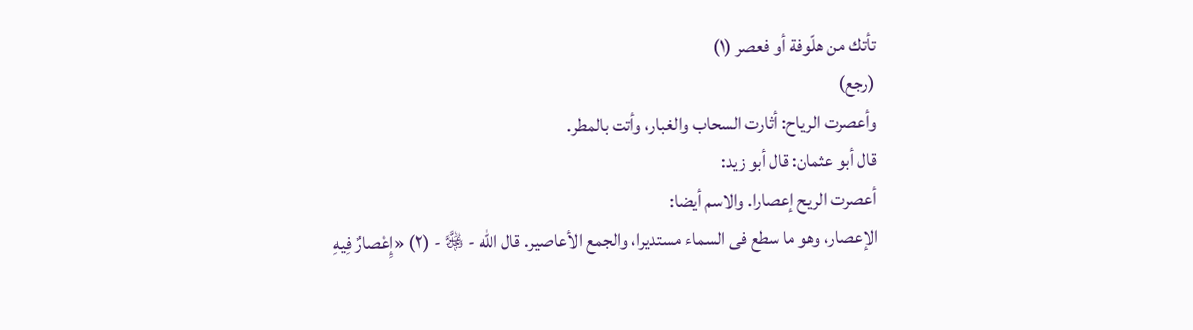تأتك من هلّوفة أو فعصر (١)
(رجع)
وأعصرت الرياح: أثارت السحاب والغبار، وأتت بالمطر.
قال أبو عثمان: قال أبو زيد:
أعصرت الريح إعصارا. والاسم أيضا:
الإعصار، وهو ما سطع فى السماء مستديرا، والجمع الأعاصير. قال الله - ﷿ - (٢) «إِعْصارٌ فِيهِ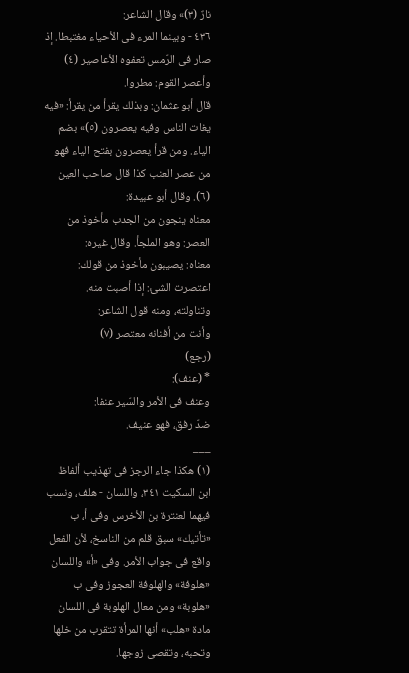نارٌ (٣)» وقال الشاعر:
٤٣٦ - وبينما المرء فى الأحياء مغتبطا. إذ صار فى الرّمس تعفوه الأعاصير (٤)
وأعصر القوم: مطروا.
قال أبو عثمان: وبذلك يقرأ من يقرأ: «فيه يغات الناس وفيه يعصرون (٥)» بضم الياء. ومن قرأ يعصرون بفتح الياء فهو من عصر العنب كذا قال صاحب العين (٦). وقال أبو عبيدة:
معناه ينجون من الجدب مأخوذ من العصر: وهو الملجأ. وقال غيره:
معناه: يصيبون مأخوذ من قولك:
اعتصرت الشئ: إذا أصبت منه.
وتناولته، ومنه قول الشاعر:
وأنت من أفنانه معتصر (٧)
(رجع)
* (عنف):
وعنف فى الأمر والسّير عنفا:
ضدّ رفق، فهو عنيف.
___
(١) هكذا جاء الرجز فى تهذيب ألفاظ ابن السكيت ٣٤١، واللسان - هلف، ونسب فيهما لعنترة بن الأخرس وفى أ، ب «تأتيك» سبق قلم من الناسخ، لأن الفعل واقع فى جواب الأمر. وفى «أ» واللسان «هلوفة» والهلوفة العجوز وفى ب «هلوبة» ومن معال الهلوبة فى اللسان مادة «هلب» أنها المرأة تتقرب من خلها وتحبه، وتقصى زوجها.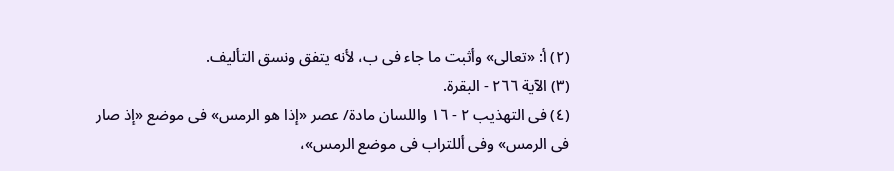(٢) أ: «تعالى» وأثبت ما جاء فى ب، لأنه يتفق ونسق التأليف.
(٣) الآية ٢٦٦ - البقرة.
(٤) فى التهذيب ٢ - ١٦ واللسان مادة/ عصر «إذا هو الرمس» فى موضع «إذ صار فى الرمس» وفى أللتراب فى موضع الرمس»،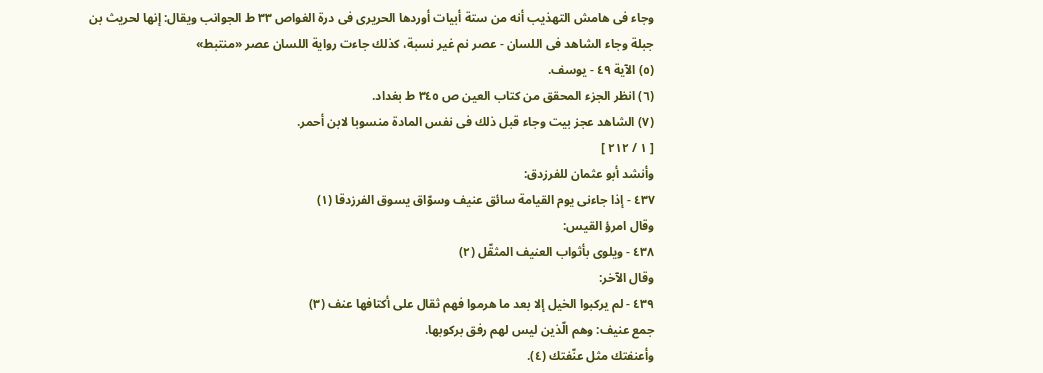وجاء فى هامش التهذيب أنه من ستة أبيات أوردها الحريرى فى درة الغواص ٣٣ ط الجوانب ويقال: إنها لحريث بن جبلة وجاء الشاهد فى اللسان - عصر نم غير نسبة، كذلك جاءت رواية اللسان عصر «منتبط»
(٥) الآية ٤٩ - يوسف.
(٦) انظر الجزء المحقق من كتاب العين ص ٣٤٥ ط بغداد.
(٧) الشاهد عجز بيت وجاء قبل ذلك فى نفس المادة منسوبا لابن أحمر.
[ ١ / ٢١٢ ]
وأنشد أبو عثمان للفرزدق:
٤٣٧ - إذا جاءنى يوم القيامة سائق عنيف وسوّاق يسوق الفرزدقا (١)
وقال امرؤ القيس:
٤٣٨ - ويلوى بأثواب العنيف المثقّل (٢)
وقال الآخر:
٤٣٩ - لم يركبوا الخيل إلا بعد ما هرموا فهم ثقال على أكتافها عنف (٣)
جمع عنيف: وهم الّذين ليس لهم رفق بركوبها.
وأعنفتك مثل عنّفتك (٤).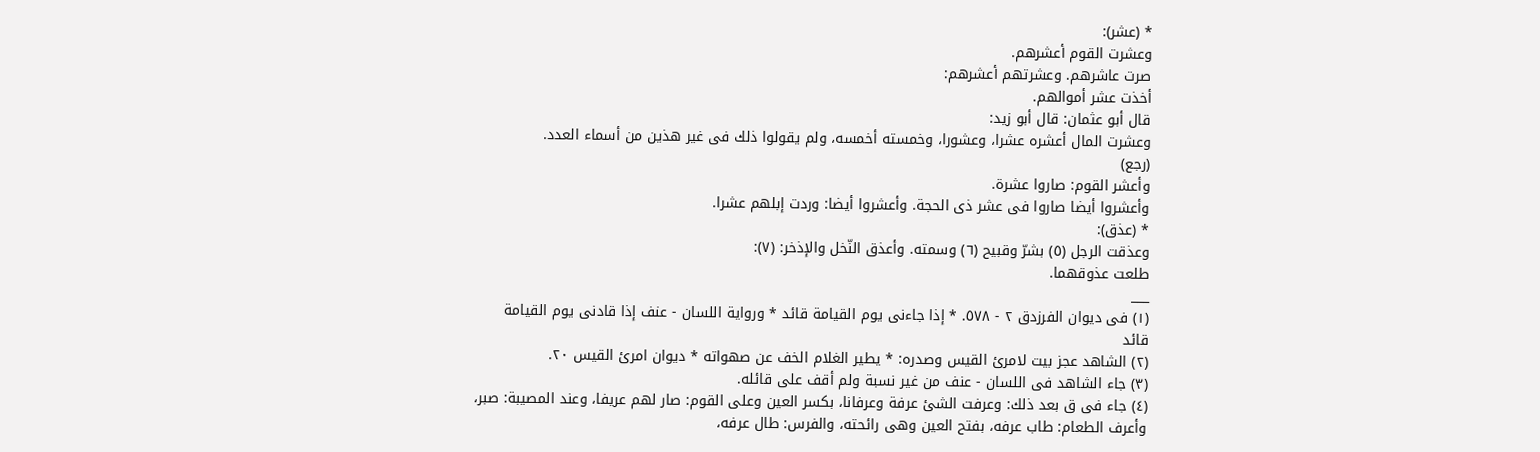* (عشر):
وعشرت القوم أعشرهم.
صرت عاشرهم. وعشرتهم أعشرهم:
أخذت عشر أموالهم.
قال أبو عثمان: قال أبو زيد:
وعشرت المال أعشره عشرا، وعشورا، وخمسته أخمسه، ولم يقولوا ذلك فى غير هذين من أسماء العدد.
(رجع)
وأعشر القوم: صاروا عشرة.
وأعشروا أيضا صاروا فى عشر ذى الحجة. وأعشروا أيضا: وردت إبلهم عشرا.
* (عذق):
وعذقت الرجل (٥) بشرّ وقبيح (٦) وسمته. وأعذق النّخل والإذخر: (٧):
طلعت عذوقهما.
___
(١) فى ديوان الفرزدق ٢ - ٥٧٨. * إذا جاءنى يوم القيامة قائد * ورواية اللسان - عنف إذا قادنى يوم القيامة قائد
(٢) الشاهد عجز بيت لامرئ القيس وصدره: * يطير الغلام الخف عن صهواته * ديوان امرئ القيس ٢٠.
(٣) جاء الشاهد فى اللسان - عنف من غير نسبة ولم أقف على قائله.
(٤) جاء فى ق بعد ذلك: وعرفت الشئ عرفة وعرفانا، بكسر العين وعلى القوم: صار لهم عريفا، وعند المصيبة: صبر، وأعرف الطعام: طاب عرفه، بفتح العين وهى رائحته، والفرس: طال عرفه،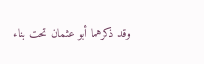وقد ذكرهما أبو عثمان تحت بناء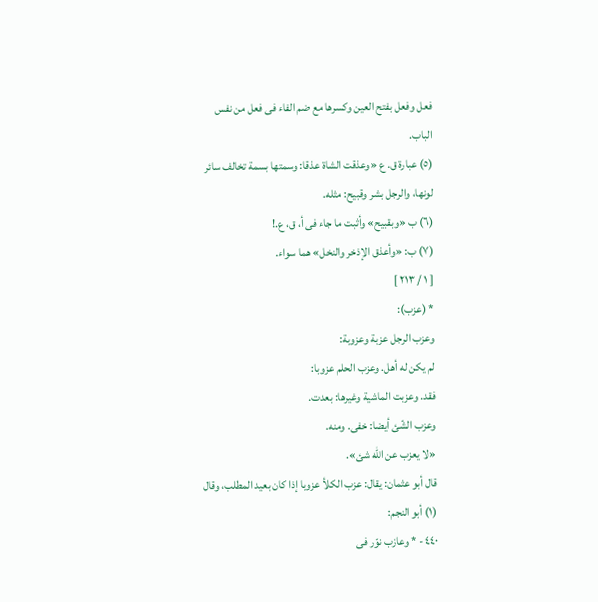فعل وفعل بفتح العين وكسرها مع ضم الفاء فى فعل من نفس الباب.
(٥) عبارة ق. ع «وعذقت الشاة عذقا: وسمتها بسمة تخالف سائر لونها، والرجل بشر وقبيح: مثله.
(٦) ب «وبقبيح» وأثبت ما جاء فى أ، ق، ع.!
(٧) ب: «وأعذق الإذخر والنخل» هما سواء.
[ ١ / ٢١٣ ]
* (عزب):
وعزب الرجل عزبة وعزوبة:
لم يكن له أهل. وعزب الحلم عزوبا:
فقد. وعزبت الماشية وغيرها: بعدت.
وعزب الشّئ أيضا: خفى. ومنه.
«لا يعزب عن الله شئ».
قال أبو عثمان: يقال: عزب الكلأ عزوبا إذا كان بعيد المطلب، وقال (١) أبو النجم:
٤٤٠ - * وعازب نوّر فى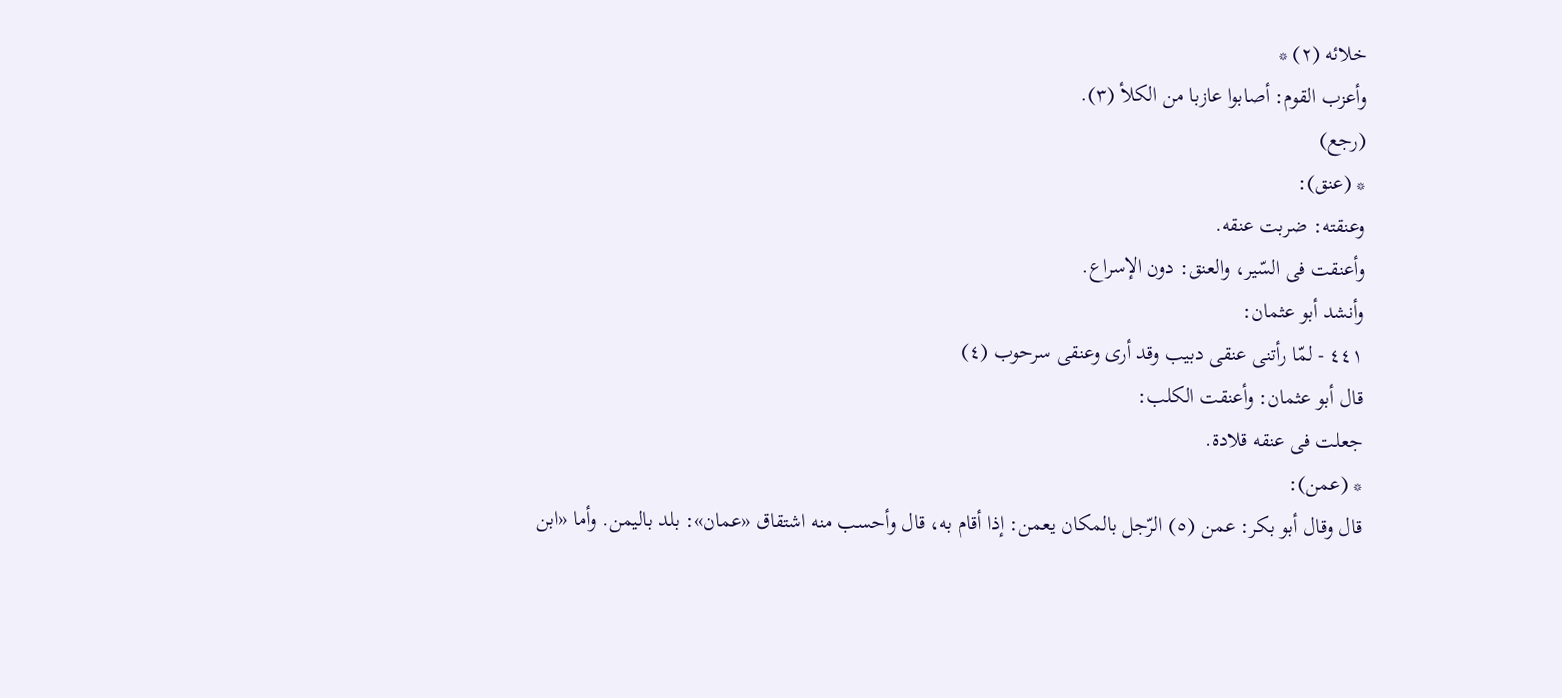خلائه (٢) *
وأعزب القوم: أصابوا عازبا من الكلأ (٣).
(رجع)
* (عنق):
وعنقته: ضربت عنقه.
وأعنقت فى السّير، والعنق: دون الإسراع.
وأنشد أبو عثمان:
٤٤١ - لمّا رأتنى عنقى دبيب وقد أرى وعنقى سرحوب (٤)
قال أبو عثمان: وأعنقت الكلب:
جعلت فى عنقه قلادة.
* (عمن):
قال وقال أبو بكر: عمن (٥) الرّجل بالمكان يعمن: إذا أقام به، قال وأحسب منه اشتقاق «عمان»: بلد باليمن. وأما «ابن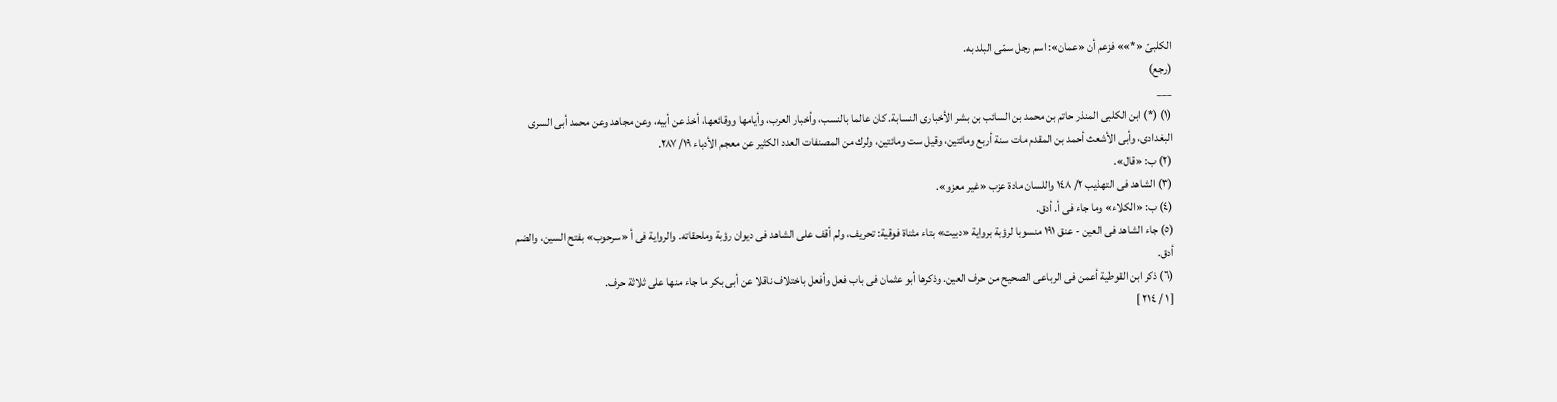الكلبىّ «*»» فزعم أن «عمان»: اسم رجل سمّى البلد به.
(رجع)
___
(١) (*) ابن الكلبى المنذر حاتم بن محمد بن السائب بن بشر الأخبارى النسابة. كان عالما بالنسب، وأخبار العرب، وأيامها ووقائعها، أخذ عن أبيه، وعن مجاهد وعن محمد أبى السرى البغدادى، وأبى الأشعث أحمد بن المقدم مات سنة أربع ومائتين، وقيل ست ومائتين، ولرك من المصنفات العدد الكثير عن معجم الأدباء ١٩/ ٢٨٧.
(٢) ب: «قال».
(٣) الشاهد فى التهذيب ٢/ ١٤٨ واللسان مادة عزب «غير معزو».
(٤) ب: «الكلاء» وما جاء فى أ. أدق.
(٥) جاء الشاهد فى العين - عنق ١٩١ منسوبا لرؤبة برواية «دبيت» بتاء مثناة فوقية: تحريف، ولم أقف على الشاهد فى ديوان رؤبة وملحقاته. والرواية فى أ «سرحوب» بفتح السين، والضم أدق.
(٦) ذكر ابن القوطية أعمن فى الرباعى الصحيح من حرف العين. وذكرها أبو عثمان فى باب فعل وأفعل باختلاف ناقلا عن أبى بكر ما جاء منها على ثلاثة حرف.
[ ١ / ٢١٤ ]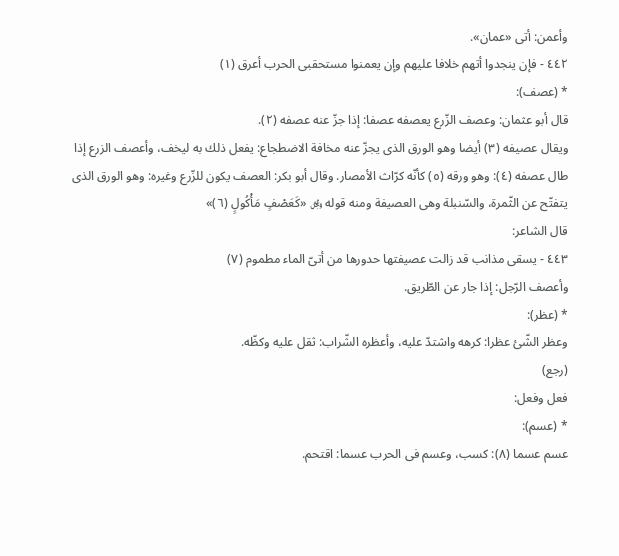وأعمن: أتى «عمان».
٤٤٢ - فإن ينجدوا أتهم خلافا عليهم وإن يعمنوا مستحقبى الحرب أعرق (١)
* (عصف):
قال أبو عثمان: وعصف الزّرع يعصفه عصفا: إذا جزّ عنه عصفه (٢).
ويقال عصيفه (٣) أيضا وهو الورق الذى يجزّ عنه مخافة الاضطجاع: يفعل ذلك به ليخف، وأعصف الزرع إذا طال عصفه (٤): وهو ورقه (٥) كأنّه كرّاث الأمصار. وقال أبو بكر: العصف يكون للزّرع وغيره: وهو الورق الذى يتفتّح عن الثّمرة، والسّنبلة وهى العصيفة ومنه قوله ﷿ «كَعَصْفٍ مَأْكُولٍ (٦)»
قال الشاعر:
٤٤٣ - يسقى مذانب قد زالت عصيفتها حدورها من أتىّ الماء مطموم (٧)
وأعصف الرّجل: إذا جار عن الطّريق.
* (عظر):
وعظر الشّئ عظرا: كرهه واشتدّ عليه، وأعظره الشّراب: ثقل عليه وكظّه.
(رجع)
فعل وفعل:
* (عسم):
عسم عسما (٨): كسب، وعسم فى الحرب عسما: اقتحم.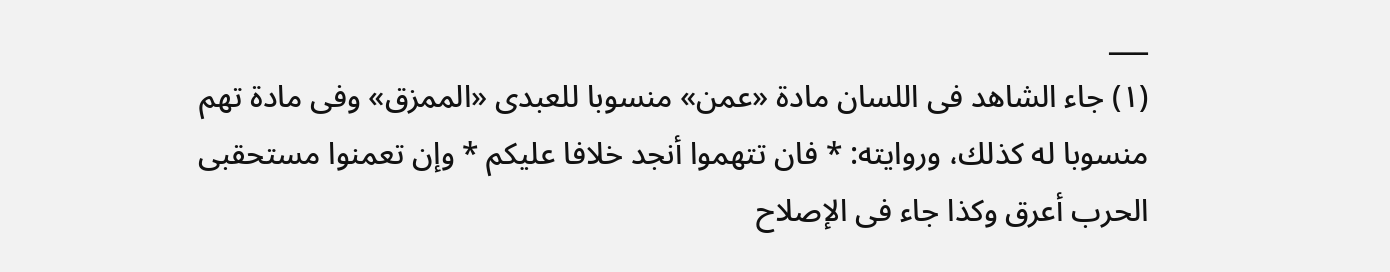___
(١) جاء الشاهد فى اللسان مادة «عمن» منسوبا للعبدى «الممزق» وفى مادة تهم منسوبا له كذلك، وروايته: * فان تتهموا أنجد خلافا عليكم * وإن تعمنوا مستحقبى الحرب أعرق وكذا جاء فى الإصلاح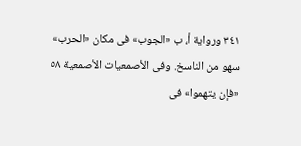٣٤١ ورواية أ، ب «الجوب» فى مكان «الحرب» سهو من الناسخ. وفى الأصمعيات الأصمعية ٥٨ «فإن يتهموا» فى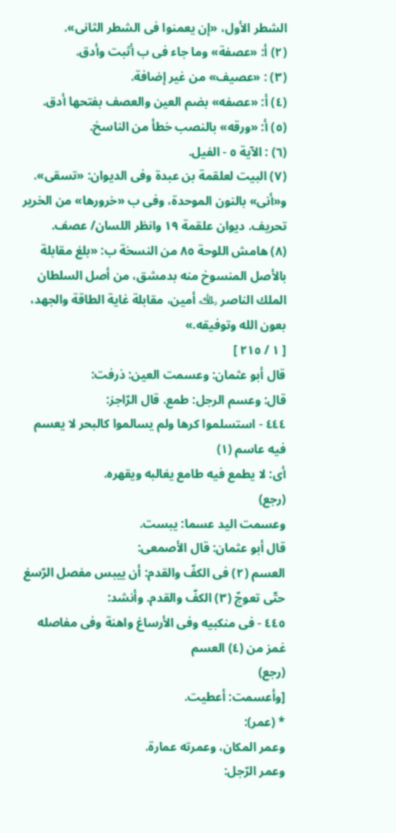الشطر الأول، «إن يعمنوا فى الشطر الثانى».
(٢) أ: «عصفة» وما جاء فى ب أثبت وأدق.
(٣) : «عصيف» من غير إضافة.
(٤) أ: «عصفه» بضم العين والعصف بفتحها أدق.
(٥) أ: «ورقه» بالنصب خطأ من الناسخ.
(٦) : الآية ٥ - الفيل.
(٧) البيت لعلقمة بن عبدة وفى الديوان: «تسقى». و«أنى» بالنون الموحدة، وفى ب «خرورها» من الخرير تحريف. ديوان علقمة ١٩ وانظر اللسان/ عصف.
(٨) هامش اللوحة ٨٥ من النسخة ب: «بلغ مقابلة بالأصل المنسوخ منه بدمشق، من أصل السلطان الملك الناصر ﵀ أمين، مقابلة غاية الطاقة والجهد، بعون الله وتوفيقه.»
[ ١ / ٢١٥ ]
قال أبو عثمان: وعسمت العين: ذرفت:
قال: وعسم الرجل: طمع. قال الرّاجز:
٤٤٤ - استسلموا كرها ولم يسالموا كالبحر لا يعسم فيه عاسم (١)
أى: لا يطمع فيه طامع يغالبه ويقهره.
(رجع)
وعسمت اليد عسما: يبست.
قال أبو عثمان: قال الأصمعى:
العسم (٢) فى الكفّ والقدم: أن ييبس مفصل الرّسغ حتّى تعوجّ (٣) الكفّ والقدم. وأنشد:
٤٤٥ - فى منكبيه وفى الأرساغ واهنة وفى مفاصله غمز من (٤) العسم
(رجع)
[وأعسمت: أعطيت.
* (عمر):
وعمر المكان، وعمرته عمارة.
وعمر الرّجل: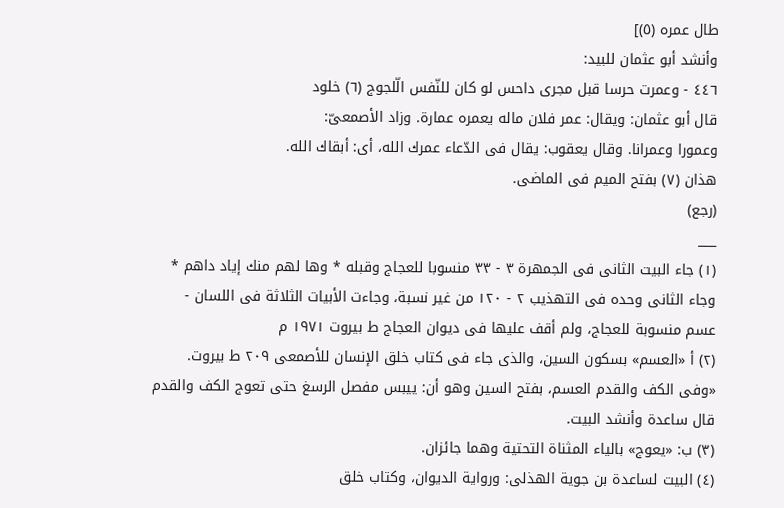طال عمره (٥)]
وأنشد أبو عثمان للبيد:
٤٤٦ - وعمرت حرسا قبل مجرى داحس لو كان للنّفس الّلجوج (٦) خلود
قال أبو عثمان: ويقال: عمر فلان ماله يعمره عمارة. وزاد الأصمعىّ:
وعمورا وعمرانا. وقال يعقوب: يقال فى الدّعاء عمرك الله، أى: أبقاك الله.
هذان (٧) بفتح الميم فى الماضى.
(رجع)
___
(١) جاء البيت الثانى فى الجمهرة ٣ - ٣٣ منسوبا للعجاج وقبله * وها لهم منك إياد داهم * وجاء الثانى وحده فى التهذيب ٢ - ١٢٠ من غير نسبة، وجاءت الأبيات الثلاثة فى اللسان - عسم منسوبة للعجاج، ولم أقف عليها فى ديوان العجاج ط بيروت ١٩٧١ م
(٢) أ «العسم» بسكون السين، والذى جاء فى كتاب خلق الإنسان للأصمعى ٢٠٩ ط بيروت. «وفى الكف والقدم العسم، بفتح السين وهو أن: ييبس مفصل الرسغ حتى تعوج الكف والقدم قال ساعدة وأنشد البيت.
(٣) ب: «يعوج» بالياء المثناة التحتية وهما جائزان.
(٤) البيت لساعدة بن جوية الهذلى: ورواية الديوان، وكتاب خلق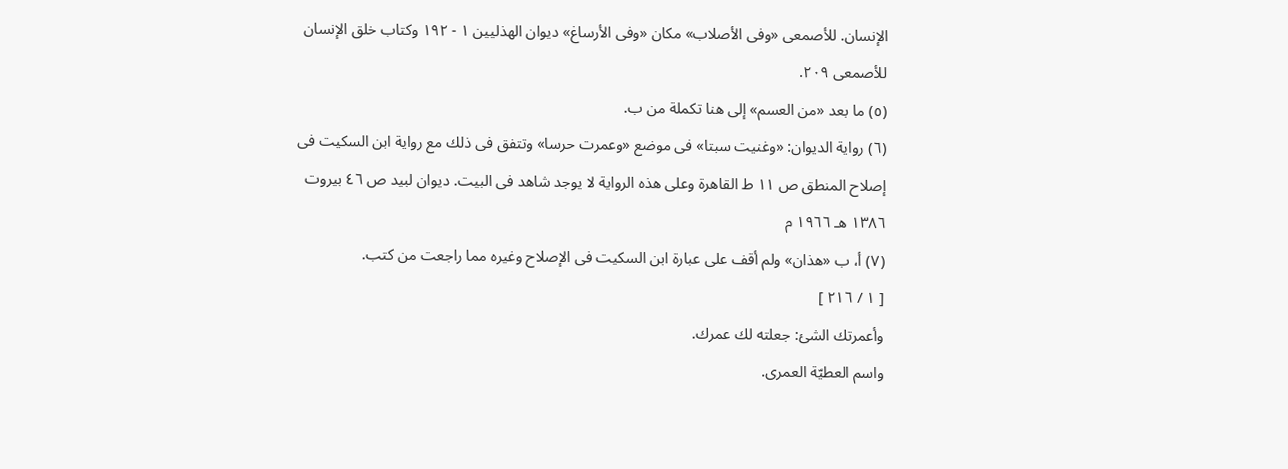الإنسان. للأصمعى «وفى الأصلاب» مكان «وفى الأرساغ» ديوان الهذليين ١ - ١٩٢ وكتاب خلق الإنسان للأصمعى ٢٠٩.
(٥) ما بعد «من العسم» إلى هنا تكملة من ب.
(٦) رواية الديوان: «وغنيت سبتا» فى موضع «وعمرت حرسا» وتتفق فى ذلك مع رواية ابن السكيت فى إصلاح المنطق ص ١١ ط القاهرة وعلى هذه الرواية لا يوجد شاهد فى البيت. ديوان لبيد ص ٤٦ بيروت ١٣٨٦ هـ ١٩٦٦ م
(٧) أ، ب «هذان» ولم أقف على عبارة ابن السكيت فى الإصلاح وغيره مما راجعت من كتب.
[ ١ / ٢١٦ ]
وأعمرتك الشئ: جعلته لك عمرك.
واسم العطيّة العمرى.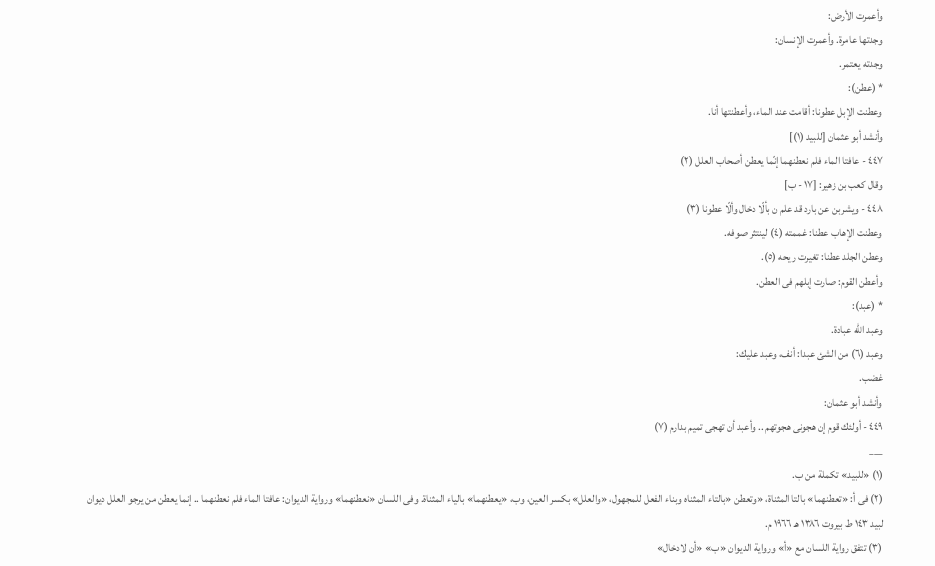وأعمرت الأرض:
وجدتها عامرة. وأعمرت الإنسان:
وجدته يعتمر.
* (عطن):
وعطنت الإبل عطونا: أقامت عند الماء، وأعطنتها أنا.
وأنشد أبو عثمان [للبيد (١)]
٤٤٧ - عافتا الماء فلم نعطنهما إنّما يعطن أصحاب العلل (٢)
وقال كعب بن زهير: [١٧ - ب]
٤٤٨ - ويشربن عن بارد قد علم ن بألّا دخال وألّا عطونا (٣)
وعطنت الإهاب عطنا: غممته (٤) لينتثر صوفه.
وعطن الجلد عطنا: تغيرت ريحه (٥).
وأعطن القوم: صارت إبلهم فى العطن.
* (عبد):
وعبد الله عبادة.
وعبد (٦) من الشئ عبدا: أنف، وعبد عليك:
غضب.
وأنشد أبو عثمان:
٤٤٩ - أولئك قوم إن هجونى هجوتهم .. وأعبد أن تهجى تميم بدارم (٧)
___
(١) «للبيد» تكملة من ب.
(٢) فى أ: «تعطنهما» بالتا المثناة، «وتعطن «بالتاء المثناه وبناء الفعل للمجهول، «والعلل» بكسر العين، وب، «يعطنهما» بالياء المثناة. وفى اللسان «نعطنهما» ورواية الديوان: عافتا الماء فلم نعطنهما .. إنما يعطن من يرجو العلل ديوان لبيد ١٤٣ ط بيروت ١٣٨٦ هـ ١٩٦٦ م.
(٣) تتفق رواية اللسان مع «أ» ورواية الديوان «ب» «أن لادخال»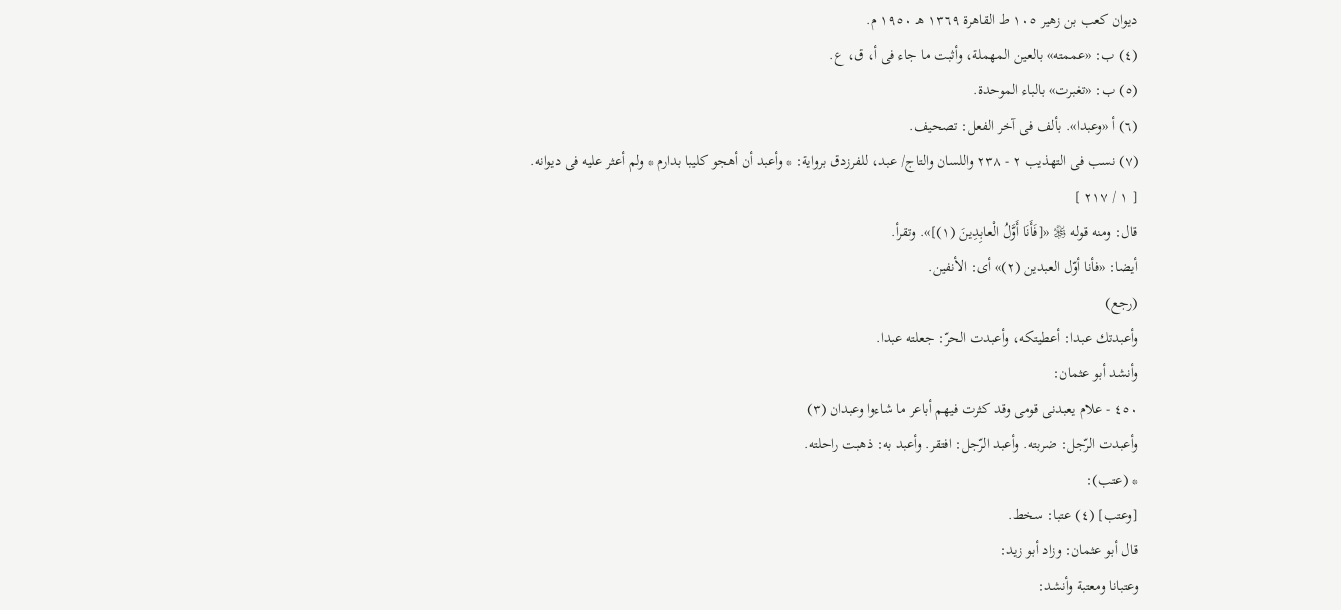ديوان كعب بن زهير ١٠٥ ط القاهرة ١٣٦٩ هـ ١٩٥٠ م.
(٤) ب: «عممته» بالعين المهملة، وأثبت ما جاء فى أ، ق، ع.
(٥) ب: «تغبرت» بالباء الموحدة.
(٦) أ «وعبدا». بألف فى آخر الفعل: تصحيف.
(٧) نسب فى التهذيب ٢ - ٢٣٨ واللسان والتاج/ عبد، للفرزدق برواية: * وأعبد أن أهجو كليبا بدارم * ولم أعثر عليه فى ديوانه.
[ ١ / ٢١٧ ]
قال: ومنه قوله ﷿ «[فَأَنَا أَوَّلُ الْعابِدِينَ (١)]». وتقرأ.
أيضا: «فأنا أوّل العبدين (٢)» أى: الأنفين.
(رجع)
وأعبدتك عبدا: أعطيتكه، وأعبدت الحرّ: جعلته عبدا.
وأنشد أبو عثمان:
٤٥٠ - علام يعبدنى قومى وقد كثرت فيهم أباعر ما شاءوا وعبدان (٣)
وأعبدت الرّجل: ضربته. وأعبد الرّجل: افتقر. وأعبد به: ذهبت راحلته.
* (عتب):
[وعتب] (٤) عتبا: سخط.
قال أبو عثمان: وزاد أبو زيد:
وعتبانا ومعتبة وأنشد: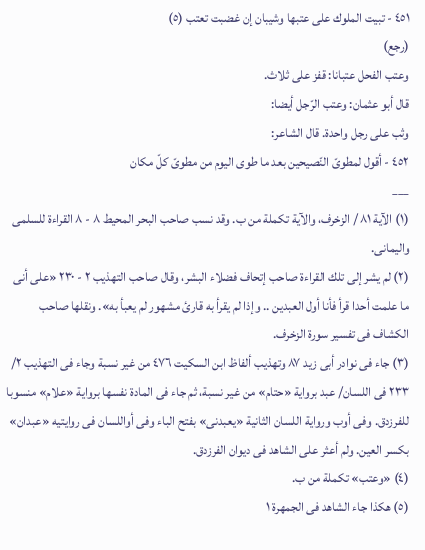٤٥١ - تبيت الملوك على عتبها وشيبان إن غضبت تعتب (٥)
(رجع)
وعتب الفحل عتبانا: قفز على ثلاث.
قال أبو عثمان: وعتب الرّجل أيضا:
وثب على رجل واحدة. قال الشاعر:
٤٥٢ - أقول لمطوىّ النّصيحين بعد ما طوى اليوم من مطوىّ كلّ مكان
___
(١) الآية ٨١ / الزخرف، والآية تكملة من ب. وقد نسب صاحب البحر المحيط ٨ - ٨ القراءة للسلمى واليمانى.
(٢) لم يشر إلى تلك القراءة صاحب إتحاف فضلاء البشر، وقال صاحب التهذيب ٢ - ٢٣٠ «على أنى ما علمت أحدا قرأ فأنا أول العبدين .. وإذا لم يقرأ به قارئ مشهور لم يعبأ به». ونقلها صاحب الكشاف فى تفسير سورة الزخرف.
(٣) جاء فى نوادر أبى زيد ٨٧ وتهذيب ألفاظ ابن السكيت ٤٧٦ من غير نسبة وجاء فى التهذيب ٢/ ٢٣٣ فى اللسان/ عبد برواية «حتام» من غير نسبة، ثم جاء فى المادة نفسها برواية «علام» منسوبا للفرزدق. وفى أوب ورواية اللسان الثانية «يعبدنى» بفتح الباء وفى أواللسان فى روايتيه «عبدان» بكسر العين. ولم أعثر على الشاهد فى ديوان الفرزدق.
(٤) «وعتب» تكملة من ب.
(٥) هكذا جاء الشاهد فى الجمهرة ١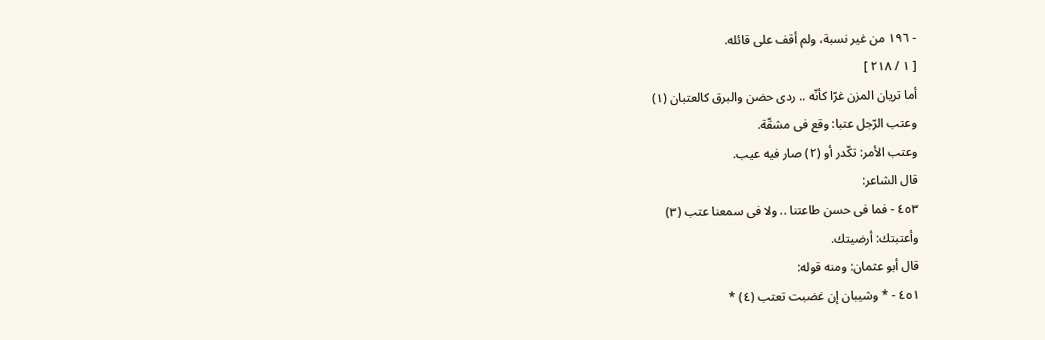- ١٩٦ من غير نسبة، ولم أقف على قائله.
[ ١ / ٢١٨ ]
أما تريان المزن غرّا كأنّه .. ردى حضن والبرق كالعتبان (١)
وعتب الرّجل عتبا: وقع فى مشقّة.
وعتب الأمر: تكّدر أو (٢) صار فيه عيب.
قال الشاعر:
٤٥٣ - فما فى حسن طاعتنا .. ولا فى سمعنا عتب (٣)
وأعتبتك: أرضيتك.
قال أبو عثمان: ومنه قوله:
٤٥١ - * وشيبان إن غضبت تعتب (٤) *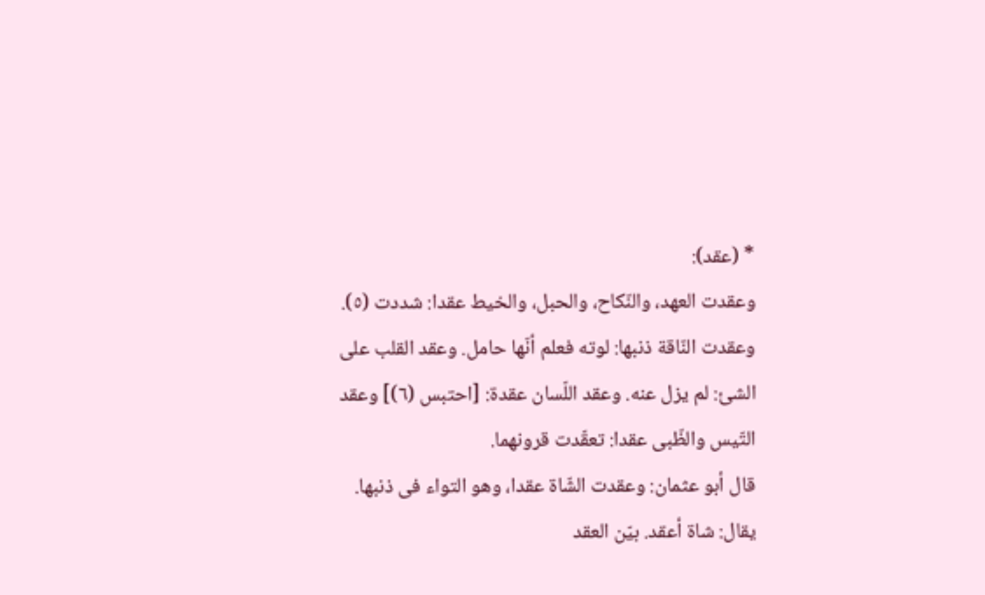* (عقد):
وعقدت العهد، والنّكاح، والحبل، والخيط عقدا: شددت (٥).
وعقدت النّاقة ذنبها: لوته فعلم أنّها حامل. وعقد القلب على الشئ: لم يزل عنه. وعقد اللّسان عقدة: [احتبس (٦)] وعقد التّيس والظّبى عقدا: تعقّدت قرونهما.
قال أبو عثمان: وعقدت الشّاة عقدا، وهو التواء فى ذنبها.
يقال: شاة أعقد. بيّن العقد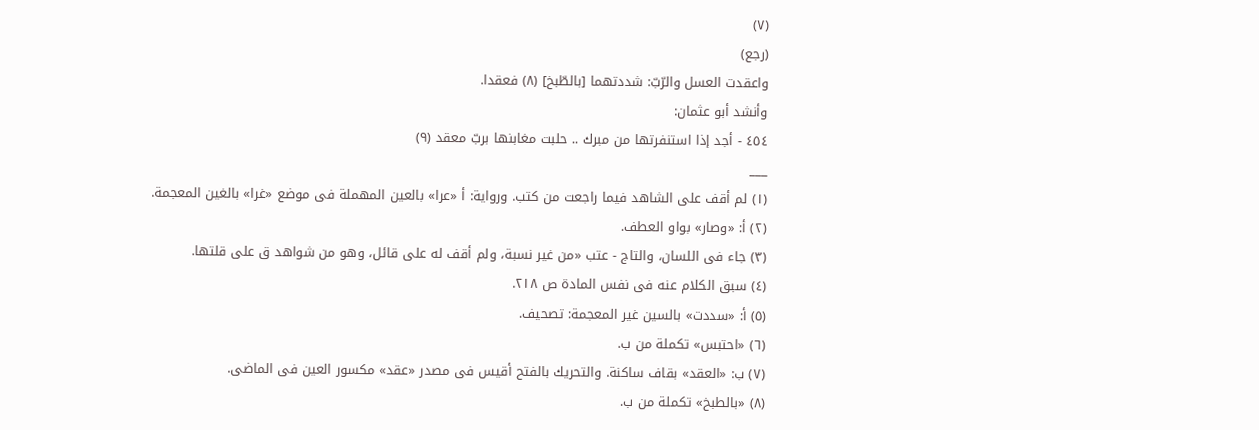(٧)
(رجع)
واعقدت العسل والرّبّ: شددتهما [بالطّبخ] (٨) فعقدا.
وأنشد أبو عثمان:
٤٥٤ - أجد إذا استنفرتها من مبرك .. حلبت مغابنها بربّ معقد (٩)
___
(١) لم أقف على الشاهد فيما راجعت من كتب. ورواية: أ «عرا» بالعين المهملة فى موضع «غرا» بالغين المعجمة.
(٢) أ: «وصار» بواو العطف.
(٣) جاء فى اللسان، والتاج - عتب «من غير نسبة، ولم أقف له على قائل، وهو من شواهد ق على قلتها.
(٤) سبق الكلام عنه فى نفس المادة ص ٢١٨.
(٥) أ: «سددت» بالسين غير المعجمة: تصحيف.
(٦) «احتبس» تكملة من ب.
(٧) ب: «العقد» بقاف ساكنة. والتحريك بالفتح أقيس فى مصدر «عقد» مكسور العين فى الماضى.
(٨) «بالطبخ» تكملة من ب.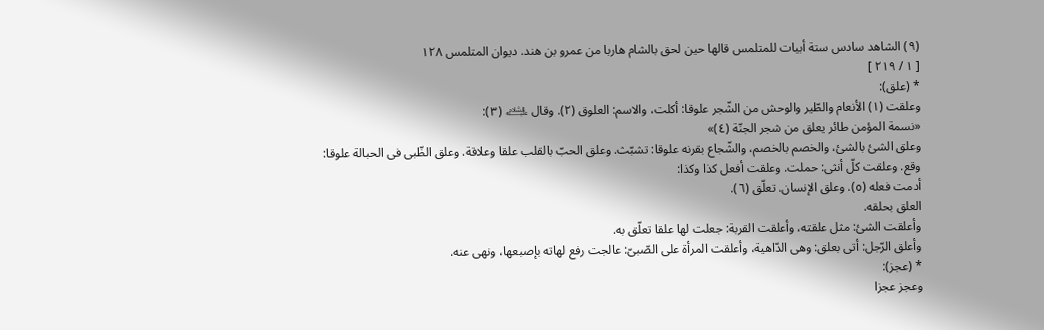(٩) الشاهد سادس ستة أبيات للمتلمس قالها حين لحق بالشام هاربا من عمرو بن هند. ديوان المتلمس ١٢٨
[ ١ / ٢١٩ ]
* (علق):
وعلقت (١) الأنعام والطّير والوحش من الشّجر علوقا: أكلت، والاسم: العلوق (٢). وقال ﵇ (٣):
«نسمة المؤمن طائر يعلق من شجر الجنّة (٤)»
وعلق الشئ بالشئ، والخصم بالخصم، والشّجاع بقرنه علوقا: تشبّث. وعلق الحبّ بالقلب علقا وعلاقة. وعلق الظّبى فى الحبالة علوقا: وقع. وعلقت كلّ أنثى: حملت. وعلقت أفعل كذا وكذا:
أدمت فعله (٥). وعلق الإنسان. تعلّق (٦).
العلق بحلقه.
وأعلقت الشئ: مثل علقته، وأعلقت القربة: جعلت لها علقا تعلّق به.
وأعلق الرّجل: أتى بعلق: وهى الدّاهية، وأعلقت المرأة على الصّبىّ: عالجت رفع لهاته بإصبعها، ونهى عنه.
* (عجز):
وعجز عجزا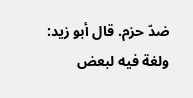ضدّ حزم. قال أبو زيد: ولغة فيه لبعض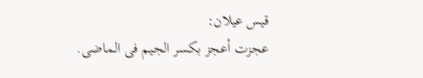قيس عيلان:
عجزت أعجز بكسر الجيم فى الماضى.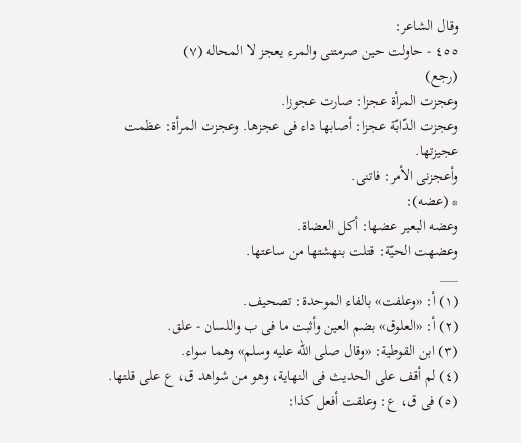وقال الشاعر:
٤٥٥ - حاولت حين صرمتنى والمرء يعجز لا المحاله (٧)
(رجع)
وعجزت المرأة عجزا: صارت عجوزا.
وعجزت الدّابّة عجزا: أصابها داء فى عجزها. وعجزت المرأة: عظمت عجيزتها.
وأعجزنى الأمر: فاتنى.
* (عضه):
وعضه البعير عضها: أكل العضاة.
وعضهت الحيّة: قتلت بنهشتها من ساعتها.
___
(١) أ: «وعلفت» بالفاء الموحدة: تصحيف.
(٢) أ: «العلوق» بضم العين وأثبت ما فى ب واللسان - علق.
(٣) ابن القوطية: «وقال صلى الله عليه وسلم» وهما سواء.
(٤) لم أقف على الحديث فى النهاية، وهو من شواهد ق، ع على قلتها.
(٥) فى ق، ع: وعلقت أفعل كذا: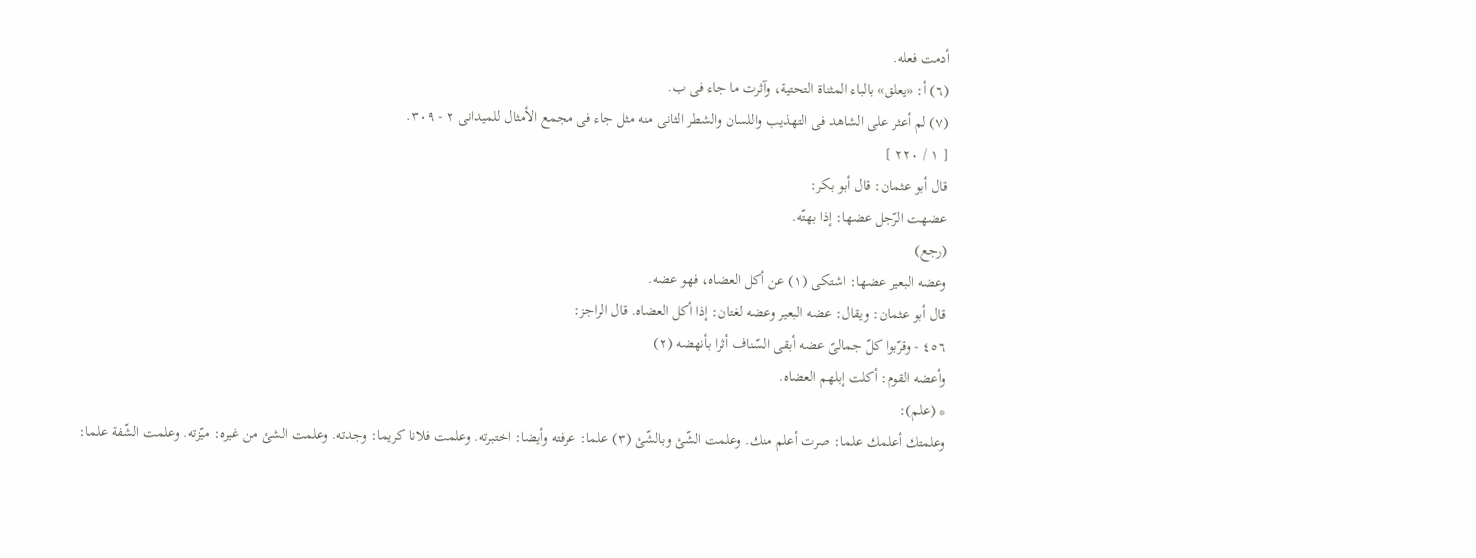أدمت فعله.
(٦) أ: «يعلق» بالباء المثناة التحتية، وآثرت ما جاء فى ب.
(٧) لم أعثر على الشاهد فى التهذيب واللسان والشطر الثانى منه مثل جاء فى مجمع الأمثال للميدانى ٢ - ٣٠٩.
[ ١ / ٢٢٠ ]
قال أبو عثمان: قال أبو بكر:
عضهت الرّجل عضها: إذا بهتّه.
(رجع)
وعضه البعير عضها: اشتكى (١) عن أكل العضاه، فهو عضه.
قال أبو عثمان: ويقال: عضه البعير وعضه لغتان: إذا أكل العضاه. قال الراجز:
٤٥٦ - وقرّبوا كلّ جمالىّ عضه أبقى السّناف أثرا بأنهضه (٢)
وأعضه القوم: أكلت إبلهم العضاه.
* (علم):
وعلمتك أعلمك علما: صرت أعلم منك. وعلمت الشّئ وبالشّئ (٣) علما: عرفته وأيضا: اختبرته. وعلمت فلانا كريما: وجدته. وعلمت الشئ من غيره: ميّزته. وعلمت الشّفة علما: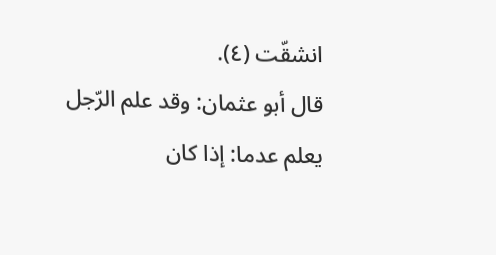انشقّت (٤).
قال أبو عثمان: وقد علم الرّجل يعلم عدما: إذا كان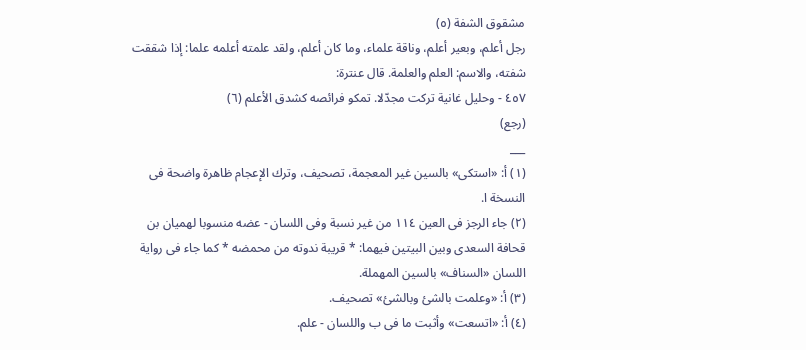مشقوق الشفة (٥)
رجل أعلم، وبعير أعلم، وناقة علماء، وما كان أعلم، ولقد علمته أعلمه علما: إذا شققت شفته، والاسم: العلم والعلمة. قال عنترة:
٤٥٧ - وحليل غانية تركت مجدّلا. تمكو فرائصه كشدق الأعلم (٦)
(رجع)
___
(١) أ: «استكى» بالسين غير المعجمة، تصحيف، وترك الإعجام ظاهرة واضحة فى النسخة ا.
(٢) جاء الرجز فى العين ١١٤ من غير نسبة وفى اللسان - عضه منسوبا لهميان بن قحافة السعدى وبين البيتين فيهما: * قريبة ندوته من محمضه * كما جاء فى رواية اللسان «السناف» بالسين المهملة.
(٣) أ: «وعلمت بالشئ وبالشئ» تصحيف.
(٤) أ: «اتسعت» وأثبت ما فى ب واللسان - علم.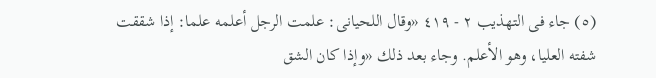(٥) جاء فى التهذيب ٢ - ٤١٩ «وقال اللحيانى: علمت الرجل أعلمه علما: إذا شققت شفته العليا، وهو الأعلم. وجاء بعد ذلك «وإذا كان الشق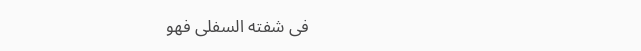فى شفته السفلى فهو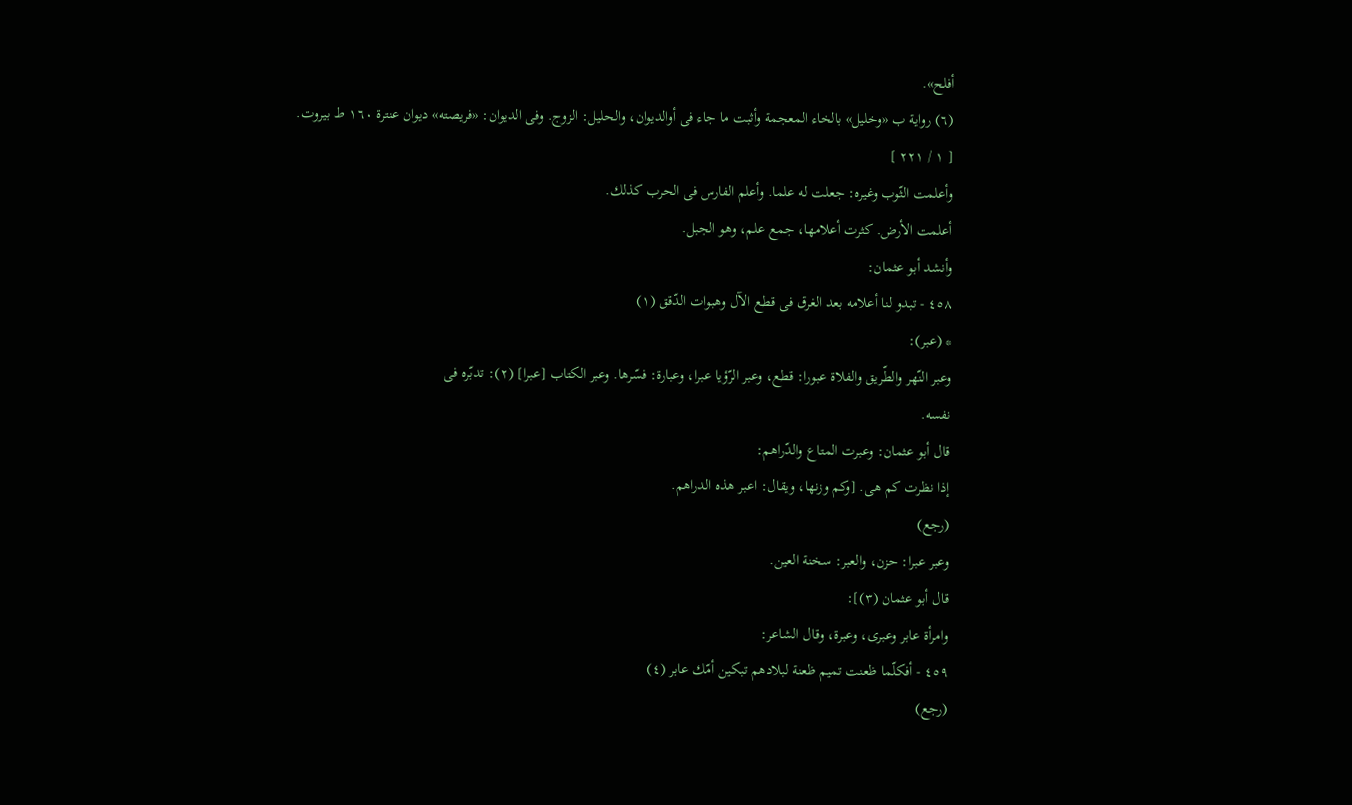أفلح».
(٦) رواية ب «وخليل» بالخاء المعجمة وأثبت ما جاء فى أوالديوان، والحليل: الزوج. وفى الديوان: «فريصته» ديوان عنترة ١٦٠ ط بيروت.
[ ١ / ٢٢١ ]
وأعلمت الثّوب وغيره: جعلت له علما. وأعلم الفارس فى الحرب كذلك.
أعلمت الأرض. كثرت أعلامها، جمع علم، وهو الجبل.
وأنشد أبو عثمان:
٤٥٨ - تبدو لنا أعلامه بعد الغرق فى قطع الآل وهبوات الدّقق (١)
* (عبر):
وعبر النّهر والطّريق والفلاة عبورا: قطع، وعبر الرّؤيا عبرا، وعبارة: فسّرها. وعبر الكتاب [عبرا] (٢): تدبّره فى
نفسه.
قال أبو عثمان: وعبرت المتاع والدّراهم:
إذا نظرت كم هى. [وكم وزنها، ويقال: اعبر هذه الدراهم.
(رجع)
وعبر عبرا: حزن، والعبر: سخنة العين.
قال أبو عثمان (٣)]:
وامرأة عابر وعبرى، وعبرة، وقال الشاعر:
٤٥٩ - أفكلّما ظعنت تميم ظعنة لبلادهم تبكين أمّك عابر (٤)
(رجع)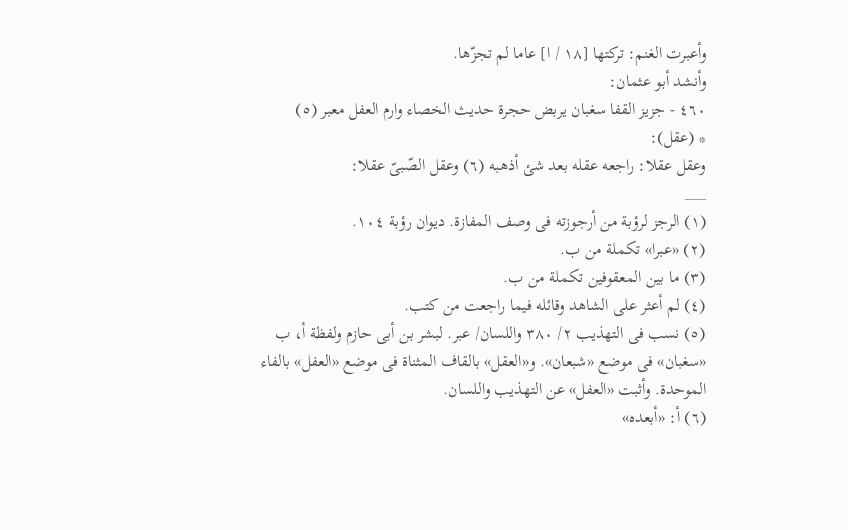وأعبرت الغنم: تركتها [١٨ / ا] عاما لم تجزّها.
وأنشد أبو عثمان:
٤٦٠ - جزيز القفا سغبان يربض حجرة حديث الخصاء وارم العفل معبر (٥)
* (عقل):
وعقل عقلا: راجعه عقله بعد شئ أذهبه (٦) وعقل الصّبىّ عقلا:
___
(١) الرجز لرؤبة من أرجوزته فى وصف المفازة. ديوان رؤبة ١٠٤.
(٢) «عبرا» تكملة من ب.
(٣) ما بين المعقوفين تكملة من ب.
(٤) لم أعثر على الشاهد وقائله فيما راجعت من كتب.
(٥) نسب فى التهذيب ٢/ ٣٨٠ واللسان/ عبر. لبشر بن أبى حازم ولفظة أ، ب «سغبان» فى موضع «شبعان». و«العقل» بالقاف المثناة فى موضع «العفل» بالفاء الموحدة. وأثبت «العفل» عن التهذيب واللسان.
(٦) أ: «أبعده»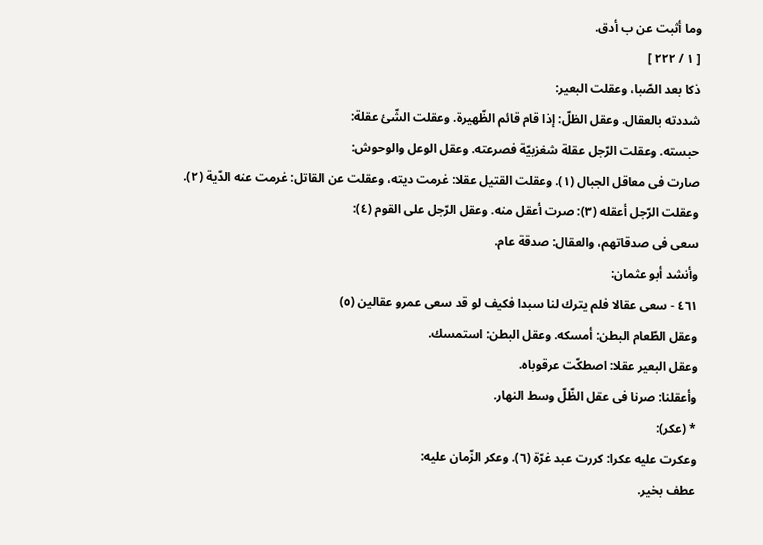وما أثبت عن ب أدق.
[ ١ / ٢٢٢ ]
ذكا بعد الصّبا، وعقلت البعير:
شددته بالعقال. وعقل الظلّ: إذا قام قائم الظّهيرة. وعقلت الشّئ عقلة:
حبسته. وعقلت الرّجل عقلة شغزبيّة فصرعته. وعقل الوعل والوحوش:
صارت فى معاقل الجبال (١). وعقلت القتيل عقلا: غرمت ديته، وعقلت عن القاتل: غرمت عنه الدّية (٢).
وعقلت الرّجل أعقله (٣): صرت أعقل منه. وعقل الرّجل على القوم (٤):
سعى فى صدقاتهم، والعقال: صدقة عام.
وأنشد أبو عثمان:
٤٦١ - سعى عقالا فلم يترك لنا سبدا فكيف لو قد سعى عمرو عقالين (٥)
وعقل الطّعام البطن: أمسكه. وعقل البطن: استمسك.
وعقل البعير عقلا: اصطكّت عرقوباه.
وأعقلنا: صرنا فى عقل الظّلّ وسط النهار.
* (عكر):
وعكرت عليه عكرا: كررت عبد غرّة (٦). وعكر الزّمان عليه:
عطف بخير.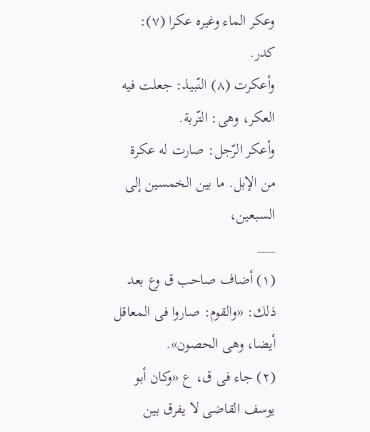وعكر الماء وغيره عكرا (٧): كدر.
وأعكرت (٨) النّبيذ: جعلت فيه العكر، وهى: التّربة.
وأعكر الرّجل: صارت له عكرة من الإبل. ما بين الخمسين إلى السبعين،
___
(١) أضاف صاحب ق وع بعد ذلك: «والقوم: صاروا فى المعاقل أيضا، وهى الحصون».
(٢) جاء فى ق، ع «وكان أبو يوسف القاضى لا يفرق بين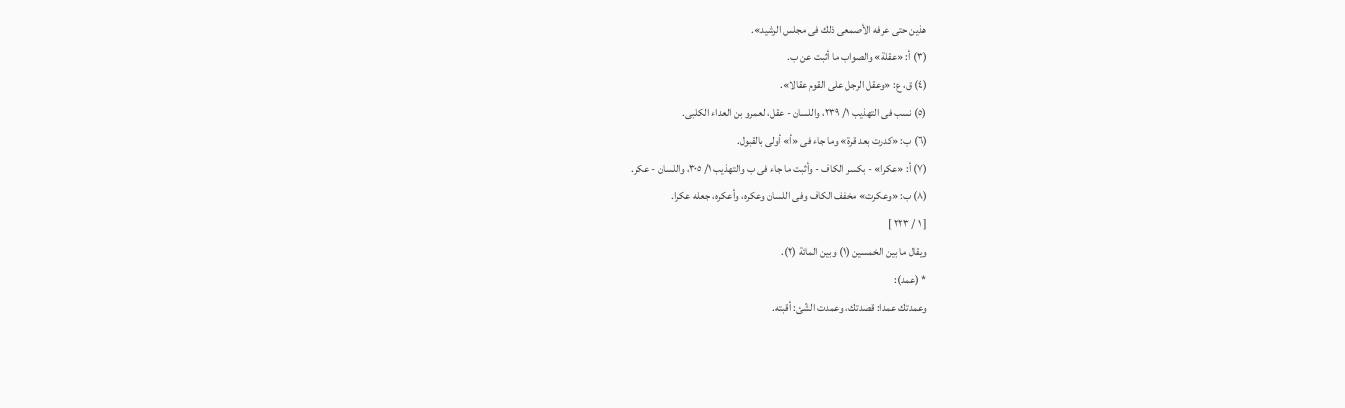هذين حتى عرفه الأصمعى ذلك فى مجلس الرشيد».
(٣) أ: «عقلة» والصواب ما أثبت عن ب.
(٤) ق، ع: «وعقل الرجل على القوم عقالا».
(٥) نسب فى التهذيب ١/ ٢٣٩، واللسان - عقل، لعمرو بن العداء الكلبى.
(٦) ب: «كدرت بعد قرة» وما جاء فى «أ» أولى بالقبول.
(٧) أ: «عكرا» - بكسر الكاف - وأثبت ما جاء فى ب والتهذيب ١/ ٣٠٥، واللسان - عكر.
(٨) ب: «وعكرت» مخفف الكاف وفى اللسان وعكره، وأعكره، جعله عكرا.
[ ١ / ٢٢٣ ]
ويقال ما بين الخمسين (١) وبين المائة (٢).
* (عمد):
وعمدتك عمدا: قصدتك، وعمدت الشّئ: أقبته.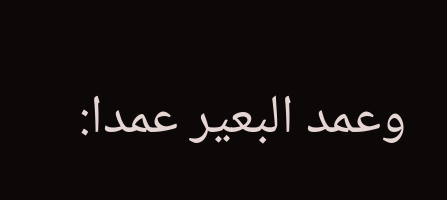وعمد البعير عمدا: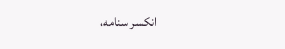انكسر سنامه،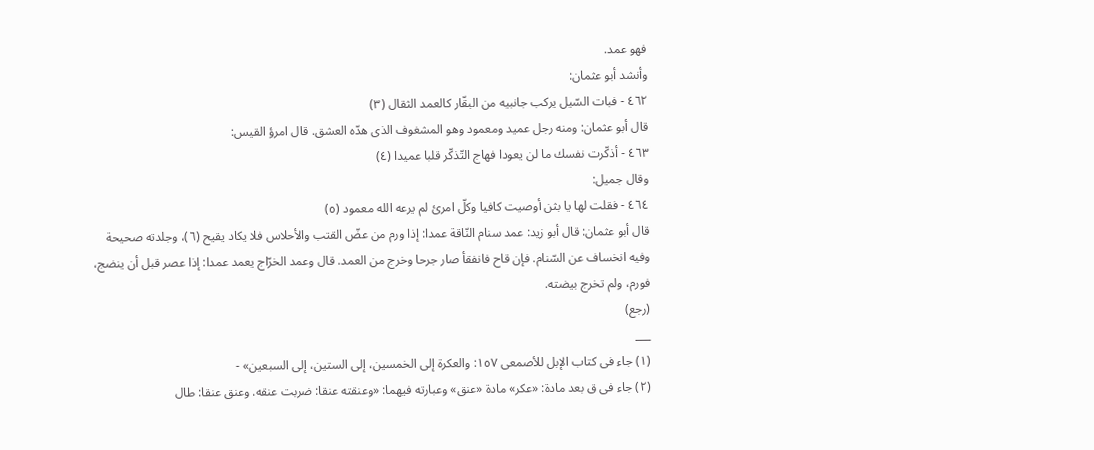فهو عمد.
وأنشد أبو عثمان:
٤٦٢ - فبات السّيل يركب جانبيه من البقّار كالعمد الثقال (٣)
قال أبو عثمان: ومنه رجل عميد ومعمود وهو المشغوف الذى هدّه العشق. قال امرؤ القيس:
٤٦٣ - أذكّرت نفسك ما لن يعودا فهاج التّذكّر قلبا عميدا (٤)
وقال جميل:
٤٦٤ - فقلت لها يا بثن أوصيت كافيا وكلّ امرئ لم يرعه الله معمود (٥)
قال أبو عثمان: قال أبو زيد: عمد سنام النّاقة عمدا: إذا ورم من عضّ القتب والأحلاس فلا يكاد يقيح (٦)، وجلدته صحيحة وفيه انخساف عن السّنام. فإن قاح فانفقأ صار جرحا وخرج من العمد. قال وعمد الخرّاج يعمد عمدا: إذا عصر قبل أن ينضج، فورم، ولم تخرج بيضته.
(رجع)
___
(١) جاء فى كتاب الإبل للأصمعى ١٥٧: والعكرة إلى الخمسين، إلى الستين، إلى السبعين» -
(٢) جاء فى ق بعد مادة: «عكر» مادة «عنق» وعبارته فيهما: «وعنقته عنقا: ضربت عنقه. وعنق عنقا: طال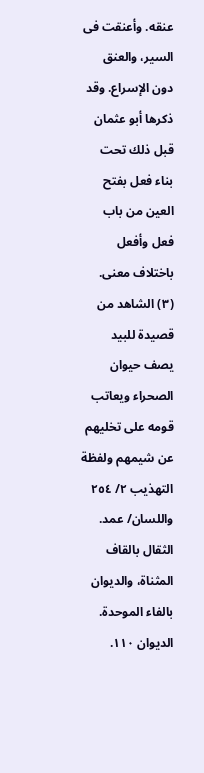عنقه. وأعنقت فى السير، والعنق دون الإسراع. وقد ذكرها أبو عثمان قبل ذلك تحت بناء فعل بفتح العين من باب فعل وأفعل باختلاف معنى.
(٣) الشاهد من قصيدة للبيد يصف حيوان الصحراء ويعاتب قومه على تخليهم عن شيمهم ولفظة التهذيب ٢/ ٢٥٤ واللسان/ عمد. الثقال بالقاف المثناة، والديوان بالفاء الموحدة. الديوان ١١٠.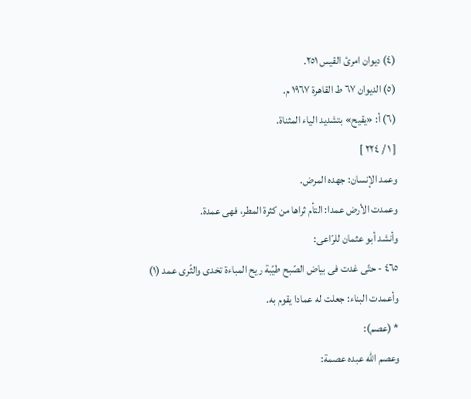(٤) ديوان امرئ القيس ٢٥١.
(٥) الديوان ٦٧ ط القاهرة ١٩٦٧ م.
(٦) أ: «يقيح» بتشديد الياء المثناة.
[ ١ / ٢٢٤ ]
وعمد الإنسان: جهده المرض.
وعمدت الأرض عمدا: التأم ثراها من كثرة المطر، فهى عمدة.
وأنشد أبو عثمان للرّاعى:
٤٦٥ - حتّى غدت فى بياض الصّبح طيّبة ريح المباءة تخدى والثّرى عمد (١)
وأعمدت البناء: جعلت له عمادا يقوم به.
* (عصم):
وعصم الله عبده عصمة: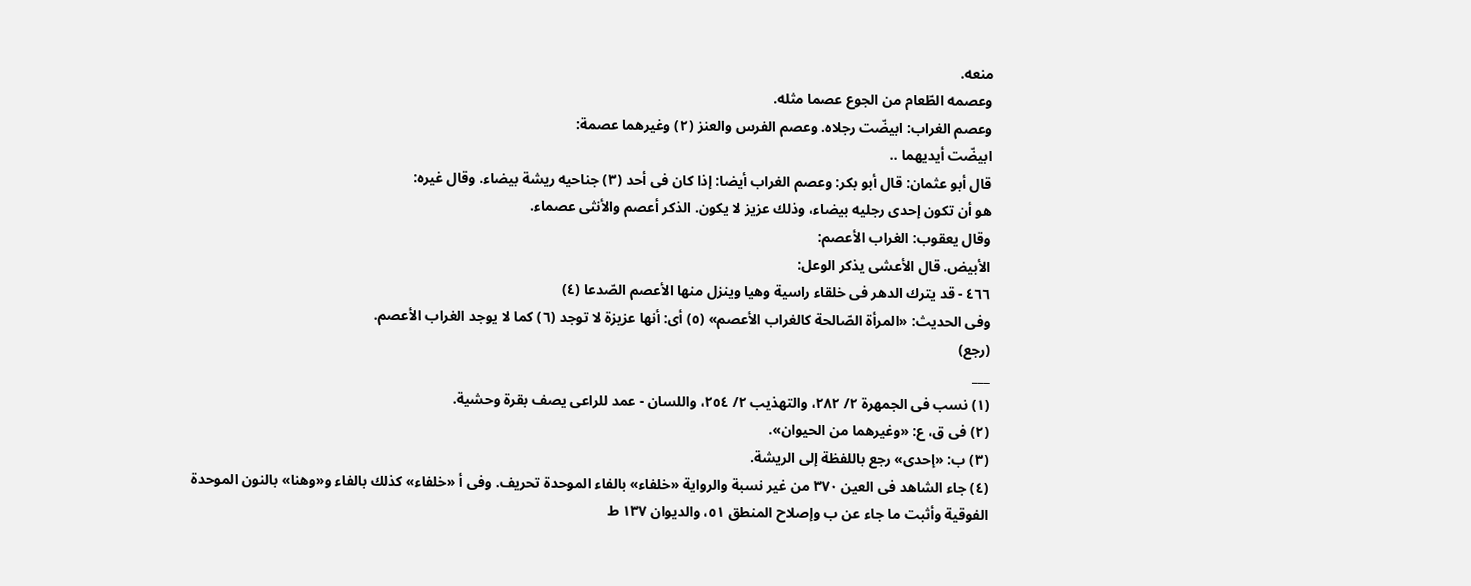منعه.
وعصمه الطّعام من الجوع عصما مثله.
وعصم الغراب: ابيضّت رجلاه. وعصم الفرس والعنز (٢) وغيرهما عصمة:
ابيضّت أيديهما ..
قال أبو عثمان: قال أبو بكر: وعصم الغراب أيضا: إذا كان فى أحد (٣) جناحيه ريشة بيضاء. وقال غيره:
هو أن تكون إحدى رجليه بيضاء، وذلك عزيز لا يكون. الذكر أعصم والأنثى عصماء.
وقال يعقوب: الغراب الأعصم:
الأبيض. قال الأعشى يذكر الوعل:
٤٦٦ - قد يترك الدهر فى خلقاء راسية وهيا وينزل منها الأعصم الصّدعا (٤)
وفى الحديث: «المرأة الصّالحة كالغراب الأعصم» (٥) أى: أنها عزيزة لا توجد (٦) كما لا يوجد الغراب الأعصم.
(رجع)
___
(١) نسب فى الجمهرة ٢/ ٢٨٢، والتهذيب ٢/ ٢٥٤، واللسان - عمد للراعى يصف بقرة وحشية.
(٢) فى ق، ع: «وغيرهما من الحيوان».
(٣) ب: «إحدى» رجع باللفظة إلى الريشة.
(٤) جاء الشاهد فى العين ٣٧٠ من غير نسبة والرواية «خلفاء» بالفاء الموحدة تحريف. وفى أ «خلفاء» كذلك بالفاء و«وهنا» بالنون الموحدة الفوقية وأثبت ما جاء عن ب وإصلاح المنطق ٥١، والديوان ١٣٧ ط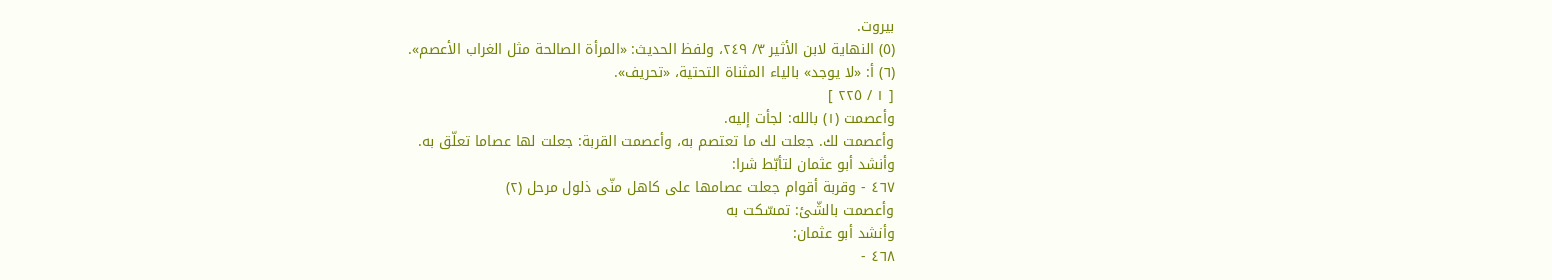بيروت.
(٥) النهاية لابن الأثير ٣/ ٢٤٩، ولفظ الحديث: «المرأة الصالحة مثل الغراب الأعصم».
(٦) أ: «لا يوجد» بالياء المثناة التحتية، «تحريف».
[ ١ / ٢٢٥ ]
وأعصمت (١) بالله: لجأت إليه.
وأعصمت لك. جعلت لك ما تعتصم به، وأعصمت القربة: جعلت لها عصاما تعلّق به.
وأنشد أبو عثمان لتأبّط شرا:
٤٦٧ - وقربة أقوام جعلت عصامها على كاهل منّى ذلول مرحل (٢)
وأعصمت بالشّئ: تمسّكت به
وأنشد أبو عثمان:
٤٦٨ -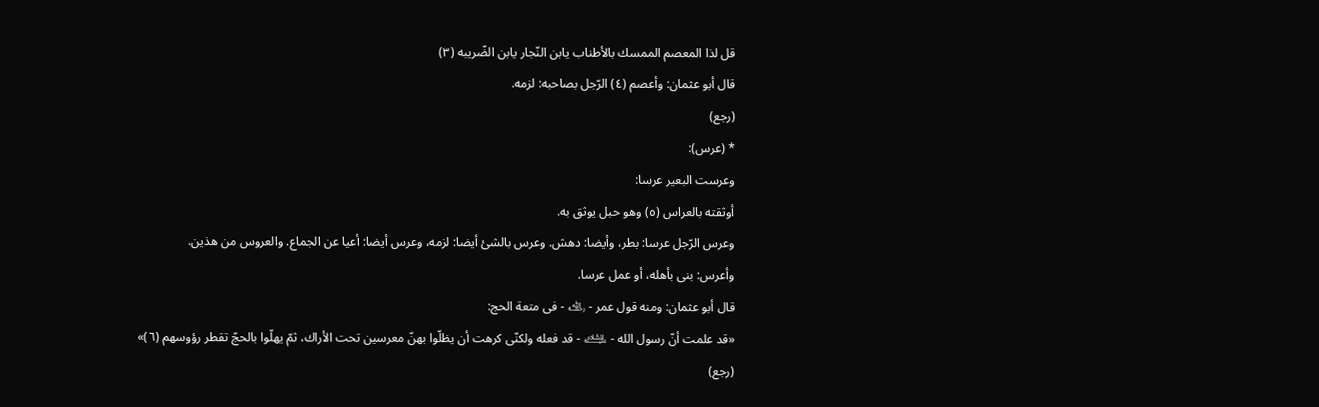قل لذا المعصم الممسك بالأطناب يابن النّجار يابن الضّريبه (٣)
قال أبو عثمان: وأعصم (٤) الرّجل بصاحبه: لزمه.
(رجع)
* (عرس):
وعرست البعير عرسا:
أوثقته بالعراس (٥) وهو حبل يوثق به.
وعرس الرّجل عرسا: بطر، وأيضا: دهش. وعرس بالشئ أيضا: لزمه، وعرس أيضا: أعيا عن الجماع. والعروس من هذين.
وأعرس: بنى بأهله، أو عمل عرسا.
قال أبو عثمان: ومنه قول عمر - ﵀ - فى متعة الحج:
«قد علمت أنّ رسول الله - ﵇ - قد فعله ولكنّى كرهت أن يظلّوا بهنّ معرسين تحت الأراك، ثمّ يهلّوا بالحجّ تقطر رؤوسهم (٦)»
(رجع)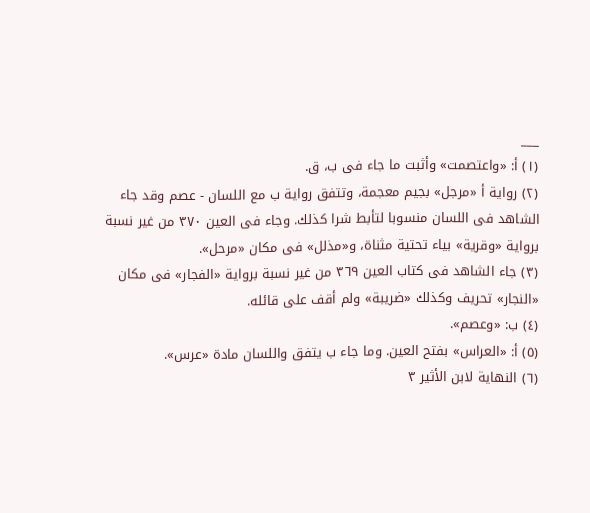___
(١) أ: «واعتصمت» وأثبت ما جاء فى ب، ق.
(٢) رواية أ «مرجل» بجيم معجمة، وتتفق رواية ب مع اللسان - عصم وقد جاء الشاهد فى اللسان منسوبا لتأبط شرا كذلك. وجاء فى العين ٣٧٠ من غير نسبة برواية «وقرية» بياء تحتية مثناة، و«مذلل» فى مكان «مرحل».
(٣) جاء الشاهد فى كتاب العين ٣٦٩ من غير نسبة برواية «الفجار» فى مكان «النجار» تحريف وكذلك «ضريبة» ولم أقف على قائله.
(٤) ب: «وعصم».
(٥) أ: «العراس» بفتح العين. وما جاء ب يتفق واللسان مادة «عرس».
(٦) النهاية لابن الأثير ٣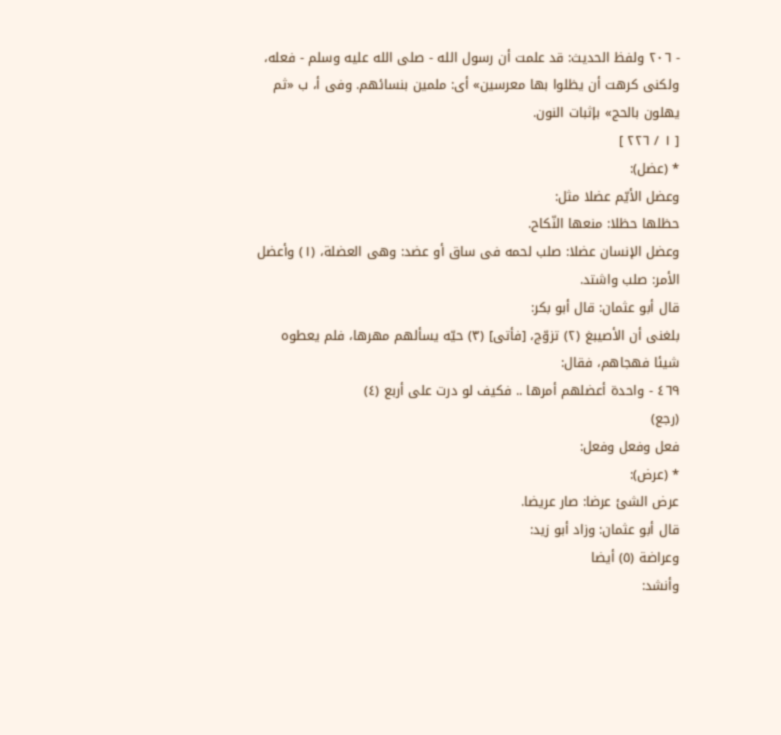- ٢٠٦ ولفظ الحديث: قد علمت أن رسول الله - صلى الله عليه وسلم - فعله، ولكنى كرهت أن يظلوا بها معرسين» أى: ملمين بنسائهم. وفى أ، ب «ثم يهلون بالحج» بإثبات النون.
[ ١ / ٢٢٦ ]
* (عضل):
وعضل الأيّم عضلا مثل:
حظلها حظلا: منعها النّكاح.
وعضل الإنسان عضلا: صلب لحمه فى ساق أو عضد: وهى العضلة، (١) وأعضل الأمر: صلب واشتد.
قال أبو عثمان: قال أبو بكر:
بلغنى أن الأصيبغ (٢) تزوّج، [فأتى] (٣) حيّه يسألهم مهرها، فلم يعطوه شيئا فهجاهم، فقال:
٤٦٩ - واحدة أعضلهم أمرها .. فكيف لو درت على أربع (٤)
(رجع)
فعل وفعل وفعل:
* (عرض):
عرض الشئ عرضا: صار عريضا.
قال أبو عثمان: وزاد أبو زيد:
وعراضة (٥) أيضا
وأنشد: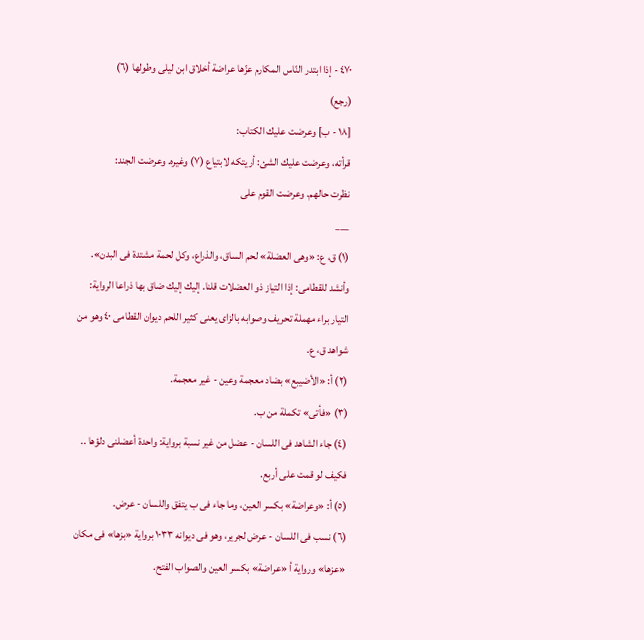٤٧٠ - إذا ابتدر النّاس المكارم عزّها عراضة أخلاق ابن ليلى وطولها (٦)
(رجع)
[١٨ - ب] وعرضت عليك الكتاب:
قرأته، وعرضت عليك الشئ: أريتكه لابتياع (٧) وغيره. وعرضت الجند:
نظرت حالهم. وعرضت القوم على
___
(١) ق، ع: «وهى العضلة» لحم الساق، والذراع، وكل لحمة مشتدة فى البدن». وأنشد للقطامى: إذا التياز ذو العضلات قلنا. إليك إليك ضاق بها ذراعا الرواية: التيار براء مهملة تحريف وصوابه بالزاى يعنى كثير اللحم ديوان القطامى ٤٠ وهو من شواهد ق، ع.
(٢) أ: «الأضيبع» بضاد معجمة وعين - غير معجمة.
(٣) «فأتى» تكملة من ب.
(٤) جاء الشاهد فى اللسان - عضل من غير نسبة برواية: واحدة أعضلنى دلؤها .. فكيف لو قمت على أربع.
(٥) أ: «وعراضة» بكسر العين، وما جاء فى ب يتفق واللسان - عرض.
(٦) نسب فى اللسان - عرض لجرير، وهو فى ديوانه ١٠٣٣ برواية «بزها» فى مكان «عزها» ورواية أ «عراضة» بكسر العين والصواب الفتح.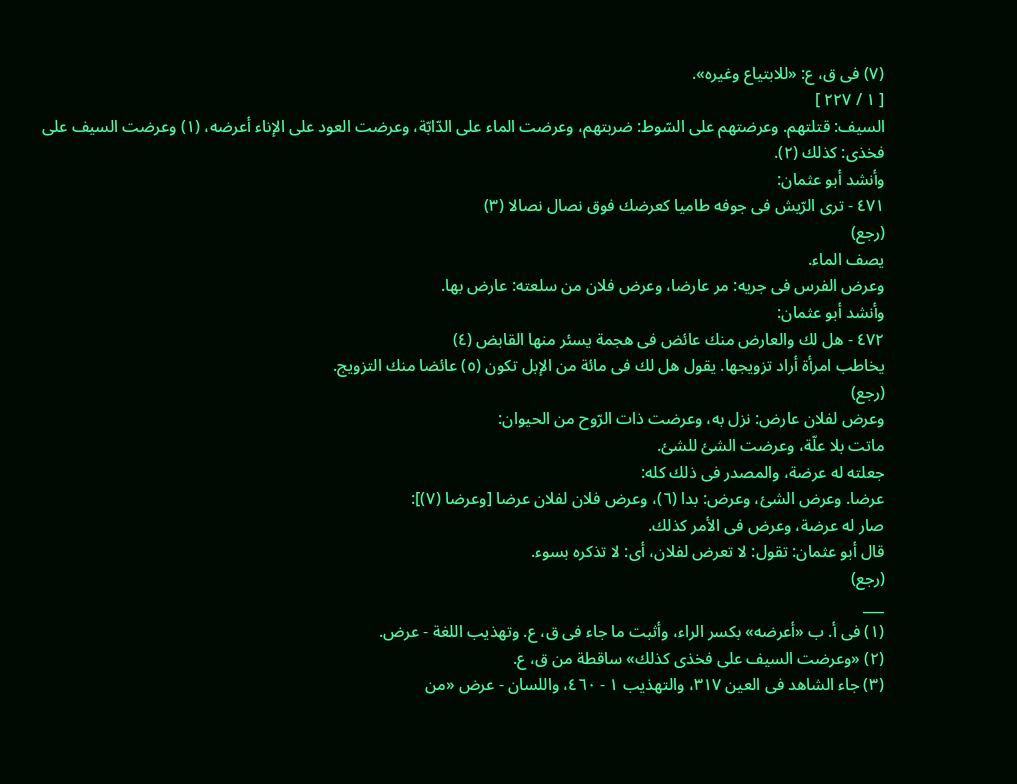(٧) فى ق، ع: «للابتياع وغيره».
[ ١ / ٢٢٧ ]
السيف: قتلتهم. وعرضتهم على السّوط: ضربتهم، وعرضت الماء على الدّابّة، وعرضت العود على الإناء أعرضه، (١) وعرضت السيف على فخذى: كذلك (٢).
وأنشد أبو عثمان:
٤٧١ - ترى الرّيش فى جوفه طاميا كعرضك فوق نصال نصالا (٣)
(رجع)
يصف الماء.
وعرض الفرس فى جريه: مر عارضا، وعرض فلان من سلعته: عارض بها.
وأنشد أبو عثمان:
٤٧٢ - هل لك والعارض منك عائض فى هجمة يسئر منها القابض (٤)
يخاطب امرأة أراد تزويجها. يقول هل لك فى مائة من الإبل تكون (٥) عائضا منك التزويج.
(رجع)
وعرض لفلان عارض: نزل به، وعرضت ذات الرّوح من الحيوان:
ماتت بلا علّة، وعرضت الشئ للشئ.
جعلته له عرضة، والمصدر فى ذلك كله:
عرضا. وعرض الشئ، وعرض: بدا (٦)، وعرض فلان لفلان عرضا [وعرضا (٧)]:
صار له عرضة، وعرض فى الأمر كذلك.
قال أبو عثمان: تقول: لا تعرض لفلان، أى: لا تذكره بسوء.
(رجع)
___
(١) فى أ. ب «أعرضه» بكسر الراء، وأثبت ما جاء فى ق، ع. وتهذيب اللغة - عرض.
(٢) «وعرضت السيف على فخذى كذلك» ساقطة من ق، ع.
(٣) جاء الشاهد فى العين ٣١٧، والتهذيب ١ - ٤٦٠، واللسان - عرض «من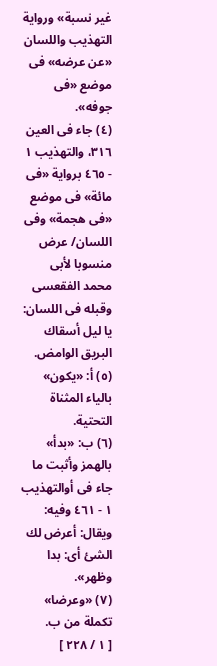غير نسبة» ورواية التهذيب واللسان «عن عرضه» فى موضع «فى جوفه».
(٤) جاء فى العين ٣١٦، والتهذيب ١ - ٤٦٥ برواية «فى مائة» فى موضع «فى هجمة» وفى اللسان/ عرض منسوبا لأبى محمد الفقعسى وقبله فى اللسان: يا ليل أسقاك البريق الوامض.
(٥) أ: «يكون» بالياء المثناة التحتية.
(٦) ب: «بدأ» بالهمز وأثبت ما جاء فى أوالتهذيب ١ - ٤٦١ وفيه: ويقال: أعرض لك الشئ أى: بدا وظهر».
(٧) «وعرضا» تكملة من ب.
[ ١ / ٢٢٨ ]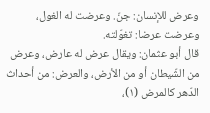وعرض للإنسان: جنّ. وعرضت له الغول، وعرضت عرضا: تغوّلته.
قال أبو عثمان: ويقال عرض له عارض، وعرض من الشّيطان أو من الأرض، والعرض: من أحداث الدّهر كالمرض (١)،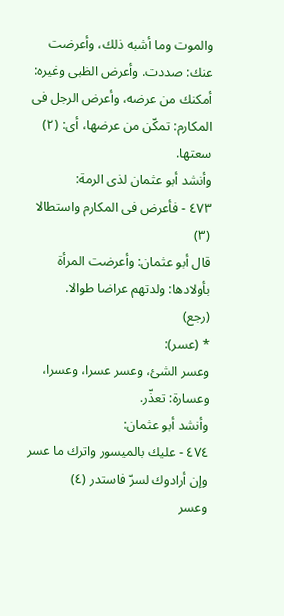والموت وما أشبه ذلك، وأعرضت عنك: صددت. وأعرض الظبى وغيره: أمكنك من عرضه، وأعرض الرجل فى المكارم: تمكّن من عرضها، أى: (٢) سعتها.
وأنشد أبو عثمان لذى الرمة:
٤٧٣ - فأعرض فى المكارم واستطالا (٣)
قال أبو عثمان: وأعرضت المرأة بأولادها: ولدتهم عراضا طوالا.
(رجع)
* (عسر):
وعسر الشئ، وعسر عسرا، وعسرا، وعسارة: تعذّر.
وأنشد أبو عثمان:
٤٧٤ - عليك بالميسور واترك ما عسر وإن أرادوك لسرّ فاستدر (٤)
وعسر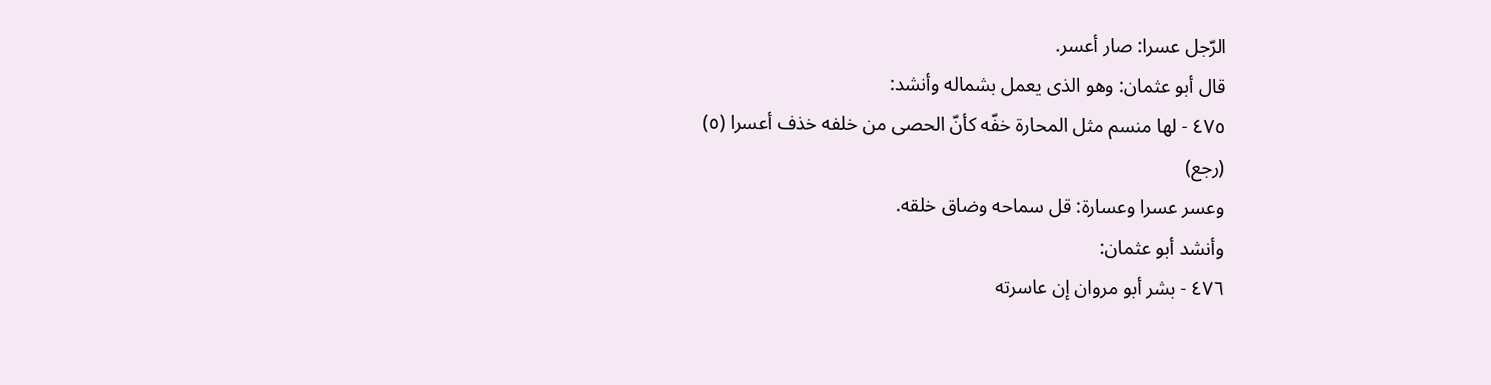الرّجل عسرا: صار أعسر.
قال أبو عثمان: وهو الذى يعمل بشماله وأنشد:
٤٧٥ - لها منسم مثل المحارة خفّه كأنّ الحصى من خلفه خذف أعسرا (٥)
(رجع)
وعسر عسرا وعسارة: قل سماحه وضاق خلقه.
وأنشد أبو عثمان:
٤٧٦ - بشر أبو مروان إن عاسرته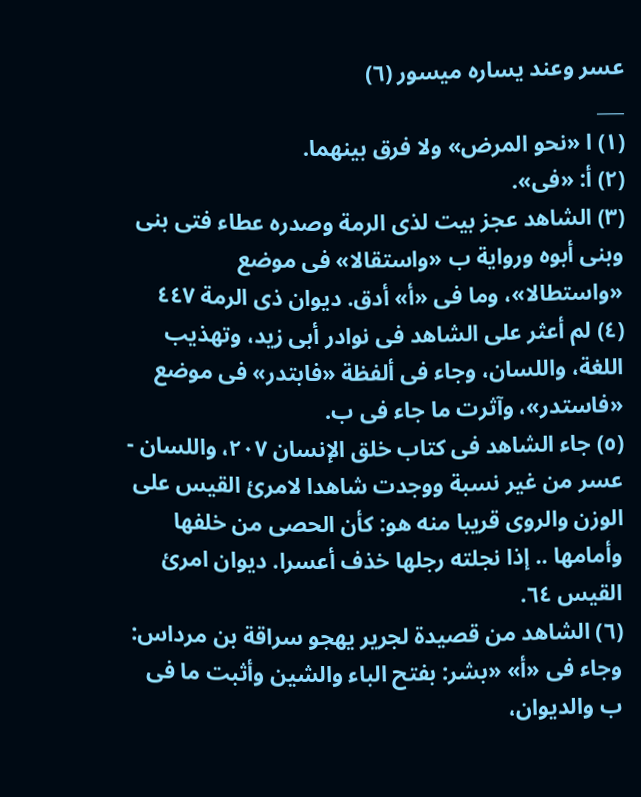عسر وعند يساره ميسور (٦)
___
(١) ا «نحو المرض» ولا فرق بينهما.
(٢) أ: «فى».
(٣) الشاهد عجز بيت لذى الرمة وصدره عطاء فتى بنى وبنى أبوه ورواية ب «واستقالا» فى موضع «واستطالا»، وما فى «أ» أدق. ديوان ذى الرمة ٤٤٧
(٤) لم أعثر على الشاهد فى نوادر أبى زيد، وتهذيب اللغة، واللسان، وجاء فى ألفظة «فابتدر» فى موضع «فاستدر»، وآثرت ما جاء فى ب.
(٥) جاء الشاهد فى كتاب خلق الإنسان ٢٠٧، واللسان - عسر من غير نسبة ووجدت شاهدا لامرئ القيس على الوزن والروى قريبا منه هو: كأن الحصى من خلفها وأمامها .. إذا نجلته رجلها خذف أعسرا. ديوان امرئ القيس ٦٤.
(٦) الشاهد من قصيدة لجرير يهجو سراقة بن مرداس: وجاء فى «أ» «بشر: بفتح الباء والشين وأثبت ما فى ب والديوان،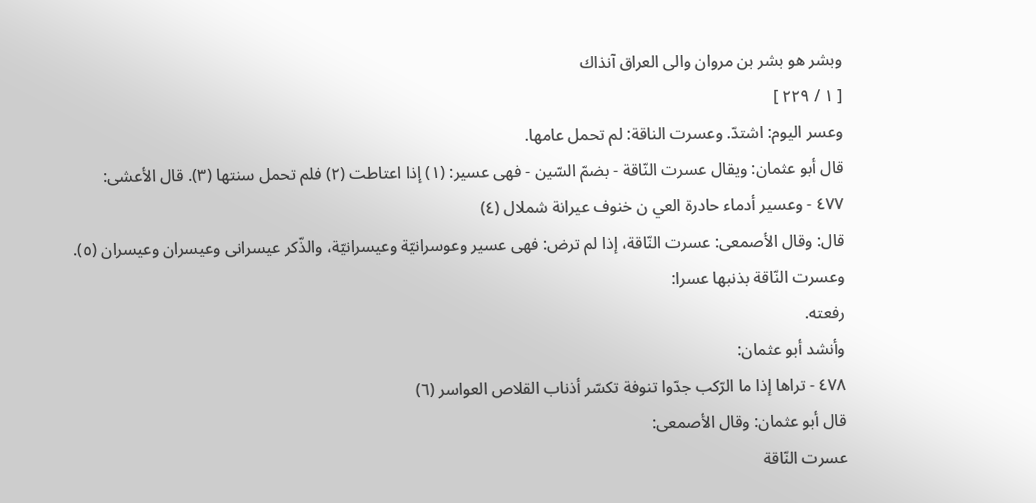وبشر هو بشر بن مروان والى العراق آنذاك
[ ١ / ٢٢٩ ]
وعسر اليوم: اشتدّ. وعسرت الناقة: لم تحمل عامها.
قال أبو عثمان: ويقال عسرت النّاقة - بضمّ السّين - فهى عسير: (١) إذا اعتاطت (٢) فلم تحمل سنتها (٣). قال الأعشى:
٤٧٧ - وعسير أدماء حادرة العي ن خنوف عيرانة شملال (٤)
قال: وقال الأصمعى: عسرت النّاقة، إذا لم ترض: فهى عسير وعوسرانيّة وعيسرانيّة، والذّكر عيسرانى وعيسران وعيسران (٥). وعسرت النّاقة بذنبها عسرا:
رفعته.
وأنشد أبو عثمان:
٤٧٨ - تراها إذا ما الرّكب جدّوا تنوفة تكسّر أذناب القلاص العواسر (٦)
قال أبو عثمان: وقال الأصمعى:
عسرت النّاقة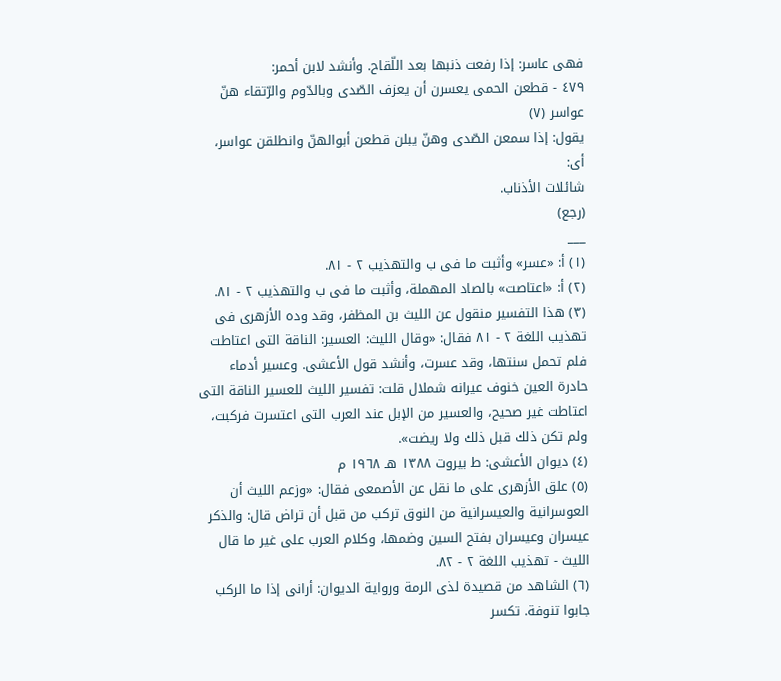فهى عاسر: إذا رفعت ذنبها بعد اللّقاح. وأنشد لابن أحمر:
٤٧٩ - قطعن الحمى يعسرن أن يعزف الصّدى وبالدّوم والرّتقاء هنّ عواسر (٧)
يقول: إذا سمعن الصّدى وهنّ يبلن قطعن أبوالهنّ وانطلقن عواسر، أى:
شائلات الأذناب.
(رجع)
___
(١) أ: «عسر» وأثبت ما فى ب والتهذيب ٢ - ٨١.
(٢) أ: «اعتاصت» بالصاد المهملة، وأثبت ما فى ب والتهذيب ٢ - ٨١.
(٣) هذا التفسير منقول عن الليث بن المظفر، وقد وده الأزهرى فى تهذيب اللغة ٢ - ٨١ فقال: «وقال الليث: العسير: الناقة التى اعتاطت فلم تحمل سنتها، وقد عسرت، وأنشد قول الأعشى. وعسير أدماء حادرة العين خنوف عيرانه شملال قلت: تفسير الليث للعسير الناقة التى اعتاطت غير صحيح، والعسير من الإبل عند العرب التى اعتسرت فركبت، ولم تكن ذلك قبل ذلك ولا ريضت».
(٤) ديوان الأعشى: ط بيروت ١٣٨٨ هـ ١٩٦٨ م
(٥) علق الأزهرى على ما نقل عن الأصمعى فقال: «وزعم الليث أن العوسرانية والعيسرانية من النوق تركب من قبل أن تراض قال: والذكر عيسران وعيسران بفتح السين وضمها، وكلام العرب على غير ما قال الليث - تهذيب اللغة ٢ - ٨٢.
(٦) الشاهد من قصيدة لذى الرمة ورواية الديوان: أرانى إذا ما الركب جابوا تنوفة. تكسر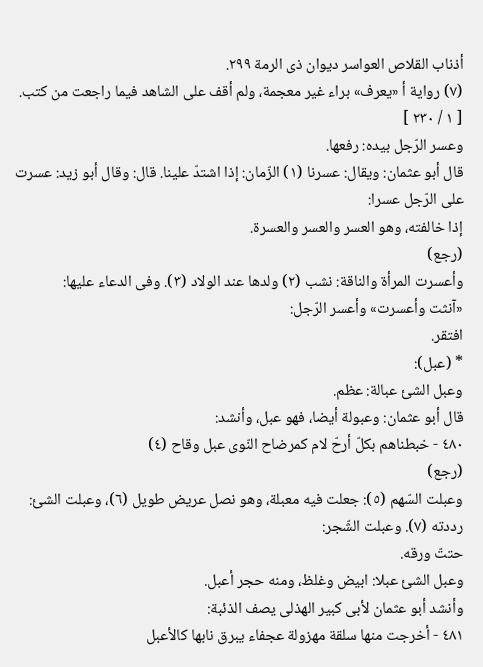أذناب القلاص العواسر ديوان ذى الرمة ٢٩٩.
(٧) رواية أ «يعرف» براء غير معجمة، ولم أقف على الشاهد فيما راجعت من كتب.
[ ١ / ٢٣٠ ]
وعسر الرّجل بيده: رفعها.
قال أبو عثمان: ويقال: عسرنا (١) الزّمان: إذا اشتدّ علينا. قال: وقال أبو زيد: عسرت على الرّجل عسرا:
إذا خالفته، وهو العسر والعسر والعسرة.
(رجع)
وأعسرت المرأة والناقة: نشب (٢) ولدها عند الولاد (٣). وفى الدعاء عليها:
«آنثت وأعسرت» وأعسر الرّجل:
افتقر.
* (عبل):
وعبل الشئ عبالة: عظم.
قال أبو عثمان: وعبولة أيضا، فهو عبل، وأنشد:
٤٨٠ - خبطناهم بكلّ أرحّ لام كمرضاح النّوى عبل وقاح (٤)
(رجع)
وعبلت السّهم (٥): جعلت فيه معبلة، وهو نصل عريض طويل (٦)، وعبلت الشئ: رددته (٧). وعبلت الشّجر:
حتتّ ورقه.
وعبل الشئ عبلا: ابيض وغلظ، ومنه حجر أعبل.
وأنشد أبو عثمان لأبى كبير الهذلى يصف الذئبة:
٤٨١ - أخرجت منها سلقة مهزولة عجفاء يبرق نابها كالأعبل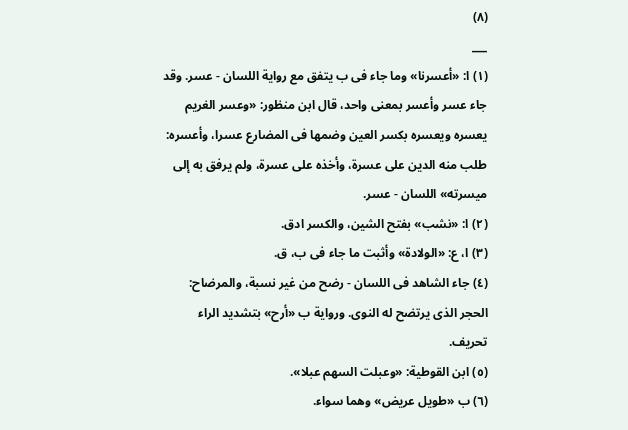(٨)
___
(١) ا: «أعسرنا» وما جاء فى ب يتفق مع رواية اللسان - عسر. وقد جاء عسر وأعسر بمعنى واحد، قال ابن منظور: «وعسر الغريم يعسره ويعسره بكسر العين وضمها فى المضارع عسرا، وأعسره: طلب منه الدين على عسرة، وأخذه على عسرة، ولم يرفق به إلى ميسرته» اللسان - عسر.
(٢) ا: «نشب» بفتح الشين، والكسر ادق.
(٣) ا، ع: «الولادة» وأثبت ما جاء فى ب، ق.
(٤) جاء الشاهد فى اللسان - رضح من غير نسبة، والمرضاح: الحجر الذى يرتضح له النوى. ورواية ب «أرح» بتشديد الراء تحريف.
(٥) ابن القوطية: «وعبلت السهم عبلا».
(٦) ب «طويل عريض» وهما سواء.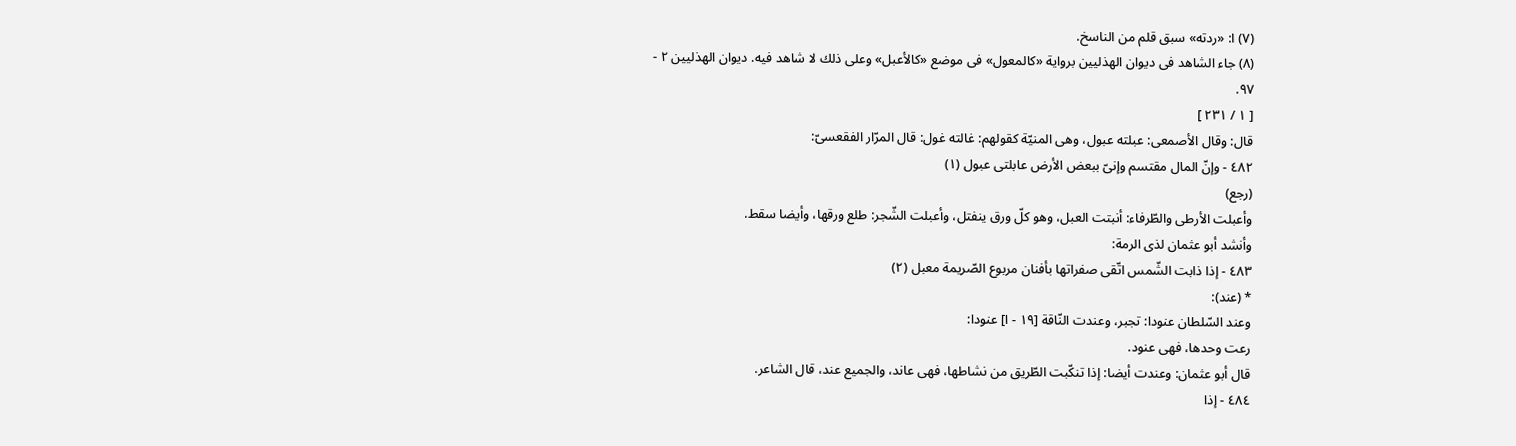(٧) ا: «ردته» سبق قلم من الناسخ.
(٨) جاء الشاهد فى ديوان الهذليين برواية «كالمعول» فى موضع «كالأعبل» وعلى ذلك لا شاهد فيه. ديوان الهذليين ٢ - ٩٧.
[ ١ / ٢٣١ ]
قال: وقال الأصمعى: عبلته عبول، وهى المنيّة كقولهم: غالته غول: قال المرّار الفقعسىّ:
٤٨٢ - وإنّ المال مقتسم وإنىّ ببعض الأرض عابلتى عبول (١)
(رجع)
وأعبلت الأرطى والطّرفاء: أنبتت العبل، وهو كلّ ورق ينفتل، وأعبلت الشّجر: طلع ورقها، وأيضا سقط.
وأنشد أبو عثمان لذى الرمة:
٤٨٣ - إذا ذابت الشّمس اتّقى صفراتها بأفنان مربوع الصّريمة معبل (٢)
* (عند):
وعند السّلطان عنودا: تجبر، وعندت النّاقة [١٩ - ا] عنودا:
رعت وحدها، فهى عنود.
قال أبو عثمان: وعندت أيضا: إذا تنكّبت الطّريق من نشاطها، فهى عاند، والجميع عند، قال الشاعر.
٤٨٤ - إذا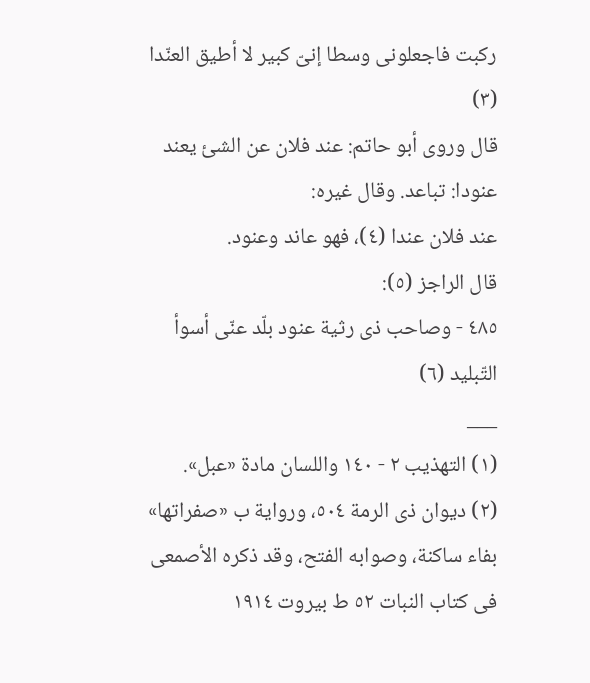ركبت فاجعلونى وسطا إنىّ كبير لا أطيق العنّدا (٣)
قال وروى أبو حاتم: عند فلان عن الشئ يعند عنودا: تباعد. وقال غيره:
عند فلان عندا (٤)، فهو عاند وعنود.
قال الراجز (٥):
٤٨٥ - وصاحب ذى رثية عنود بلّد عنّى أسوأ التّبليد (٦)
___
(١) التهذيب ٢ - ١٤٠ واللسان مادة «عبل».
(٢) ديوان ذى الرمة ٥٠٤، ورواية ب «صفراتها» بفاء ساكنة، وصوابه الفتح، وقد ذكره الأصمعى فى كتاب النبات ٥٢ ط بيروت ١٩١٤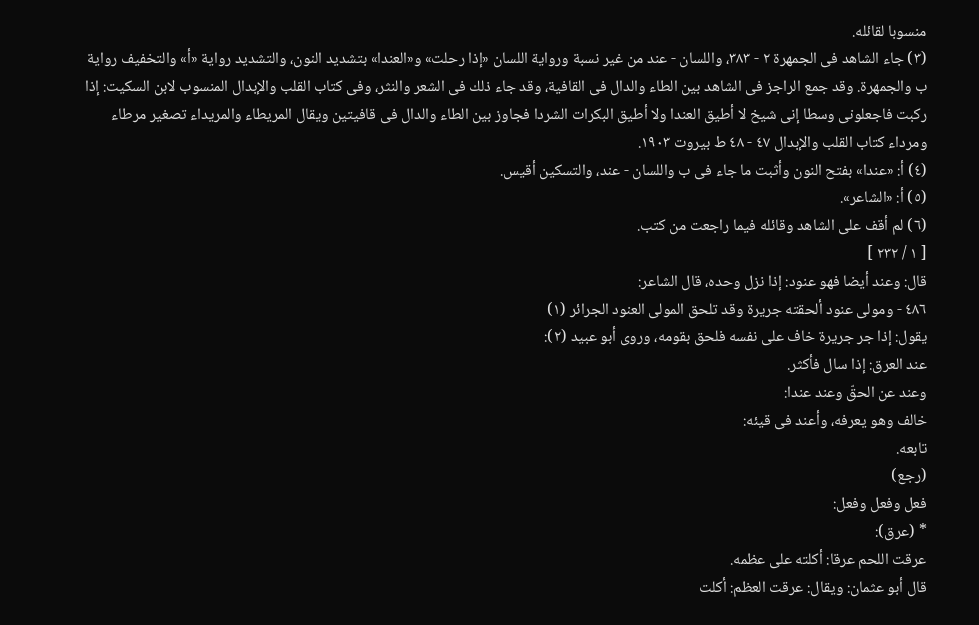منسوبا لقائله.
(٣) جاء الشاهد فى الجمهرة ٢ - ٣٨٣، واللسان - عند من غير نسبة ورواية اللسان «إذا رحلت» و«العندا» بتشديد النون، والتشديد رواية «أ» والتخفيف رواية ب والجمهرة. وقد جمع الراجز فى الشاهد بين الطاء والدال فى القافية، وقد جاء ذلك فى الشعر والنثر، وفى كتاب القلب والإبدال المنسوب لابن السكيت: إذا ركبت فاجعلونى وسطا إنى شيخ لا أطيق العندا ولا أطيق البكرات الشردا فجاوز بين الطاء والدال فى قافيتين ويقال المريطاء والمريداء تصغير مرطاء ومرداء كتاب القلب والإبدال ٤٧ - ٤٨ ط بيروت ١٩٠٣.
(٤) أ: «عندا» بفتح النون وأثبت ما جاء فى ب واللسان - عند، والتسكين أقيس.
(٥) أ: «الشاعر».
(٦) لم أقف على الشاهد وقائله فيما راجعت من كتب.
[ ١ / ٢٣٢ ]
قال: وعند أيضا فهو عنود: إذا نزل وحده، قال الشاعر:
٤٨٦ - ومولى عنود ألحقته جريرة وقد تلحق المولى العنود الجرائر (١)
يقول: إذا جر جريرة خاف على نفسه فلحق بقومه، وروى أبو عبيد (٢):
عند العرق: إذا سال فأكثر.
وعند عن الحقّ وعند عندا:
خالف وهو يعرفه، وأعند فى قيئه:
تابعه.
(رجع)
فعل وفعل وفعل:
* (عرق):
عرقت اللحم عرقا: أكلته على عظمه.
قال أبو عثمان: ويقال: عرقت العظم: أكلت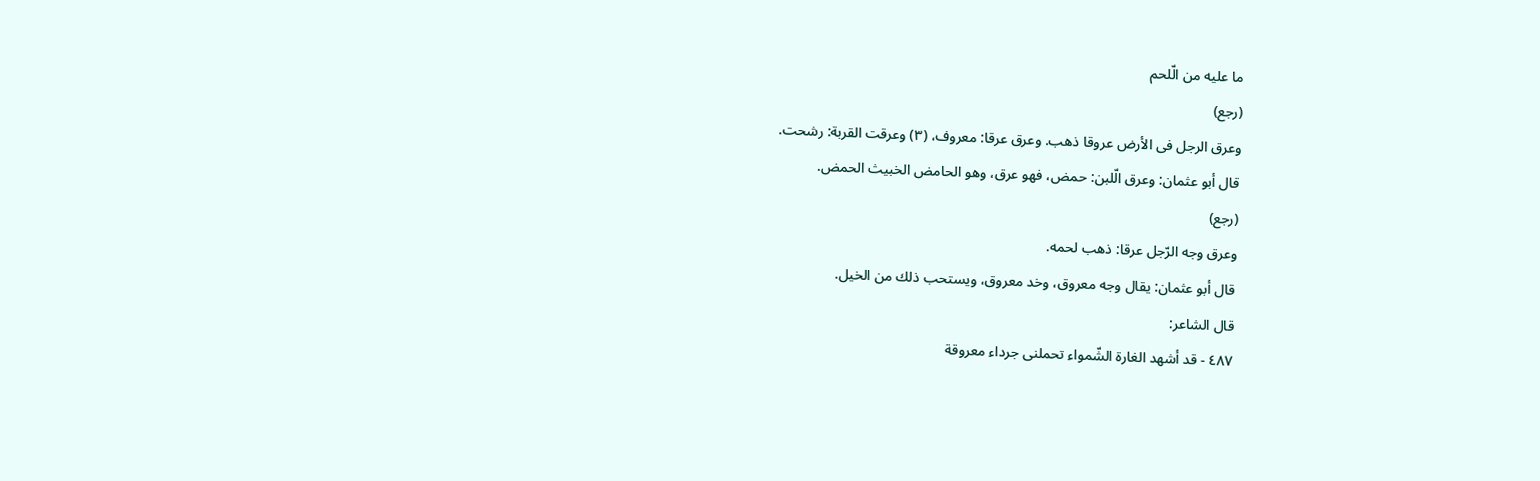ما عليه من الّلحم
(رجع)
وعرق الرجل فى الأرض عروقا ذهب. وعرق عرقا: معروف، (٣) وعرقت القربة: رشحت.
قال أبو عثمان: وعرق الّلبن: حمض، فهو عرق، وهو الحامض الخبيث الحمض.
(رجع)
وعرق وجه الرّجل عرقا: ذهب لحمه.
قال أبو عثمان: يقال وجه معروق، وخد معروق، ويستحب ذلك من الخيل.
قال الشاعر:
٤٨٧ - قد أشهد الغارة الشّمواء تحملنى جرداء معروقة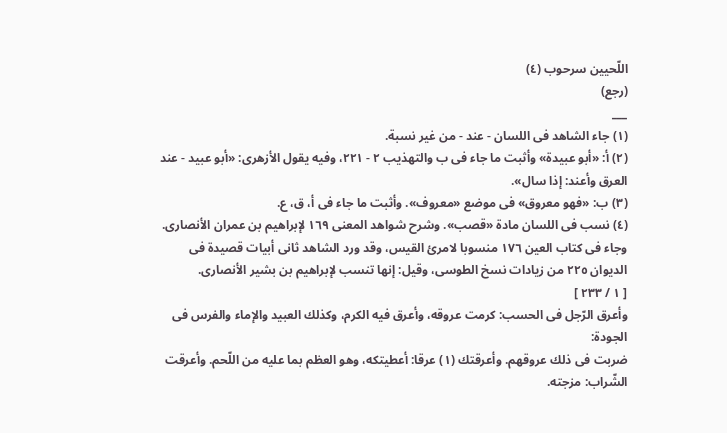اللّحيين سرحوب (٤)
(رجع)
___
(١) جاء الشاهد فى اللسان - عند - من غير نسبة.
(٢) أ: «أبو عبيدة» وأثبت ما جاء فى ب والتهذيب ٢ - ٢٢١، وفيه يقول الأزهرى: «أبو عبيد - عند العرق وأعند: إذا سال».
(٣) ب: «فهو معروق» فى موضع «معروف». وأثبت ما جاء فى أ، ق، ع.
(٤) نسب فى اللسان مادة «قصب». وشرح شواهد المعنى ١٦٩ لإبراهيم بن عمران الأنصارى. وجاء فى كتاب العين ١٧٦ منسوبا لامرئ القيس، وقد ورد الشاهد ثانى أبيات قصيدة فى الديوان ٢٢٥ من زيادات نسخ الطوسى، وقيل: إنها تنسب لإبراهيم بن بشير الأنصارى.
[ ١ / ٢٣٣ ]
وأعرق الرّجل فى الحسب: كرمت عروقه، وأعرق فيه الكرم، وكذلك العبيد والإماء والفرس فى الجودة:
ضربت فى ذلك عروقهم. وأعرقتك (١) عرقا: أعطيتكه، وهو العظم بما عليه من اللّحم. وأعرقت الشّراب: مزجته.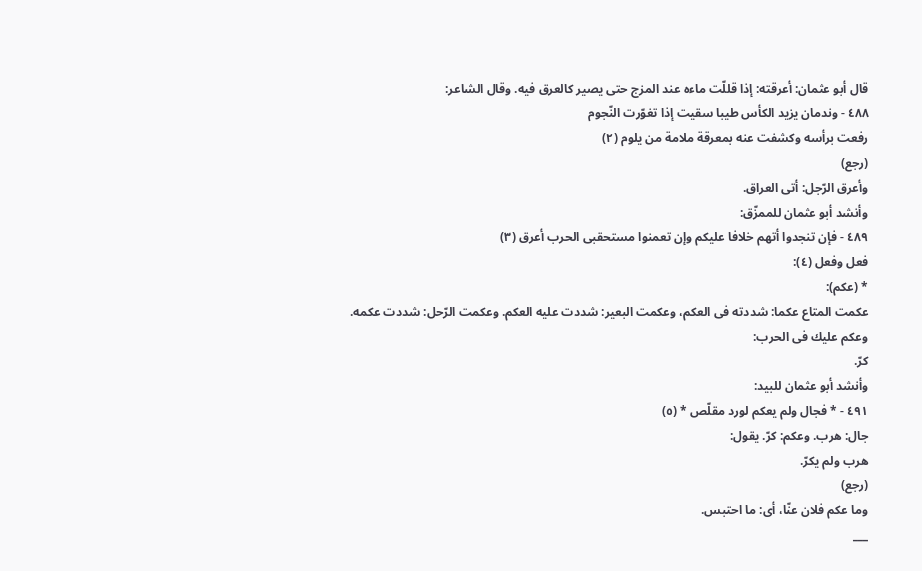قال أبو عثمان: أعرقته: إذا قللّت ماءه عند المزج حتى يصير كالعرق فيه. وقال الشاعر:
٤٨٨ - وندمان يزيد الكأس طيبا سقيت إذا تغوّرت النّجوم
رفعت برأسه وكشفت عنه بمعرقة ملامة من يلوم (٢)
(رجع)
وأعرق الرّجل: أتى العراق.
وأنشد أبو عثمان للممزّق:
٤٨٩ - فإن تنجدوا أتهم خلافا عليكم وإن تعمنوا مستحقبى الحرب أعرق (٣)
فعل وفعل (٤):
* (عكم):
عكمت المتاع عكما: شددته فى العكم، وعكمت البعير: شددت عليه العكم. وعكمت الرّحل: شددت عكمه. وعكم عليك فى الحرب:
كرّ.
وأنشد أبو عثمان للبيد:
٤٩١ - * فجال ولم يعكم لورد مقلّص * (٥)
جال: هرب. وعكم: كرّ. يقول:
هرب ولم يكرّ.
(رجع)
وما عكم فلان عنّا، أى: ما احتبس.
___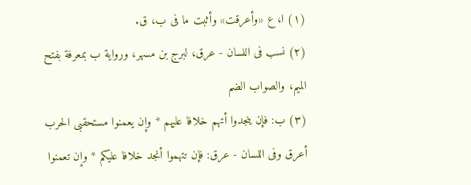(١) ا، ع «وأعرقت» وأثبت ما فى ب، ق.
(٢) نسب فى اللسان - عرق، لبرج بن مسهر، ورواية ب بمعرفة بفتح الميم، والصواب الضم
(٣) ب: فإن ينجدوا أتهم خلافا عليهم * وإن يعمنوا مستحقبى الحرب أعرق وفى اللسان - عرق: فإن تتهموا أنجد خلافا عليكم * وإن تعمنوا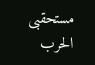مستحقبى الحرب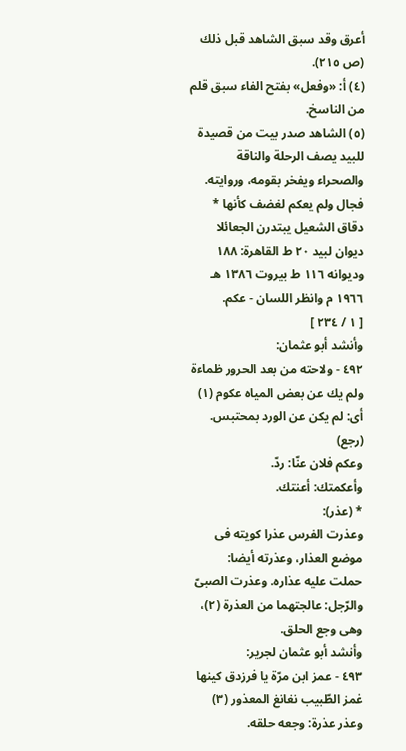أعرق وقد سبق الشاهد قبل ذلك (ص ٢١٥).
(٤) أ: «وفعل» بفتح الفاء سبق قلم من الناسخ.
(٥) الشاهد صدر بيت من قصيدة للبيد يصف الرحلة والناقة والصحراء ويفخر بقومه، وروايته. فجال ولم يعكم لغضف كأنها * دقاق الشعيل يبتدرن الجعائلا ديوان لبيد ٢٠ ط القاهرة: ١٨٨ وديوانه ١١٦ ط بيروت ١٣٨٦ هـ ١٩٦٦ م وانظر اللسان - عكم.
[ ١ / ٢٣٤ ]
وأنشد أبو عثمان:
٤٩٢ - ولاحته من بعد الحرور ظماءة ولم يك عن بعض المياه عكوم (١)
أى: لم يكن عن الورد بمحتبس.
(رجع)
وعكم فلان عنّا: ردّ.
وأعكمتك: أعنتك.
* (عذر):
وعذرت الفرس عذرا كويته فى موضع العذار، وعذرته أيضا:
حملت عليه عذاره. وعذرت الصبىّ والرّجل: عالجتهما من العذرة (٢)، وهى وجع الحلق.
وأنشد أبو عثمان لجرير:
٤٩٣ - عمز ابن مرّة يا فرزدق كينها غمز الطّبيب نغانغ المعذور (٣)
وعذر عذرة: وجعه حلقه.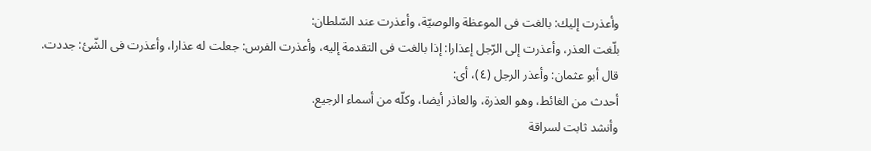وأعذرت إليك: بالغت فى الموعظة والوصيّة، وأعذرت عند السّلطان:
بلّغت العذر، وأعذرت إلى الرّجل إعذارا: إذا بالغت فى التقدمة إليه، وأعذرت الفرس: جعلت له عذارا، وأعذرت فى الشّئ: جددت.
قال أبو عثمان: وأعذر الرجل (٤)، أى:
أحدث من الغائط، وهو العذرة، والعاذر أيضا، وكلّه من أسماء الرجيع.
وأنشد ثابت لسراقة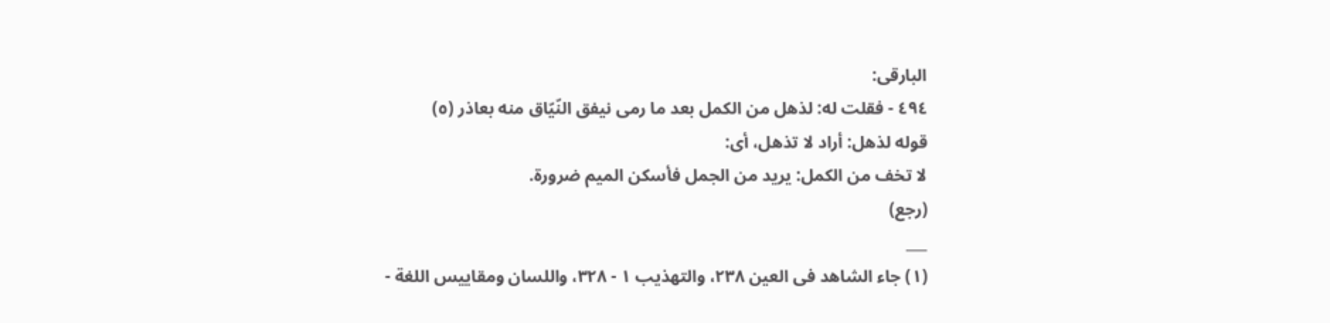البارقى:
٤٩٤ - فقلت له: لذهل من الكمل بعد ما رمى نيفق النّيّاق منه بعاذر (٥)
قوله لذهل: أراد لا تذهل، أى:
لا تخف من الكمل: يريد من الجمل فأسكن الميم ضرورة.
(رجع)
___
(١) جاء الشاهد فى العين ٢٣٨، والتهذيب ١ - ٣٢٨، واللسان ومقاييس اللغة -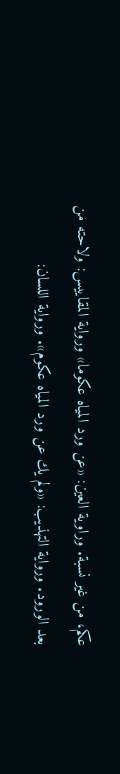عكم، من غير نسبة. وراوية العين: «عن ورد المياه عكوما» ورواية المقاييس: ولاحته من بعد الورود. ورواية التهذيب: «ولم يك عن ورد المياه عكوم». ورواية اللسان: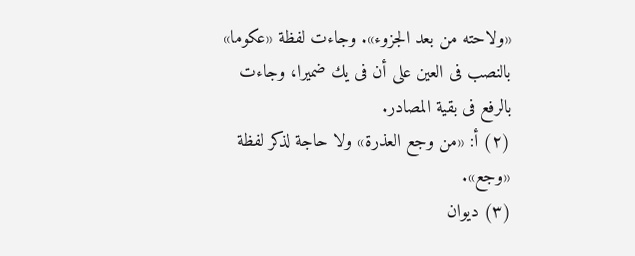«ولاحته من بعد الجزوء». وجاءت لفظة «عكوما» بالنصب فى العين على أن فى يك ضميرا، وجاءت بالرفع فى بقية المصادر.
(٢) أ: «من وجع العذرة» ولا حاجة لذكر لفظة «وجع».
(٣) ديوان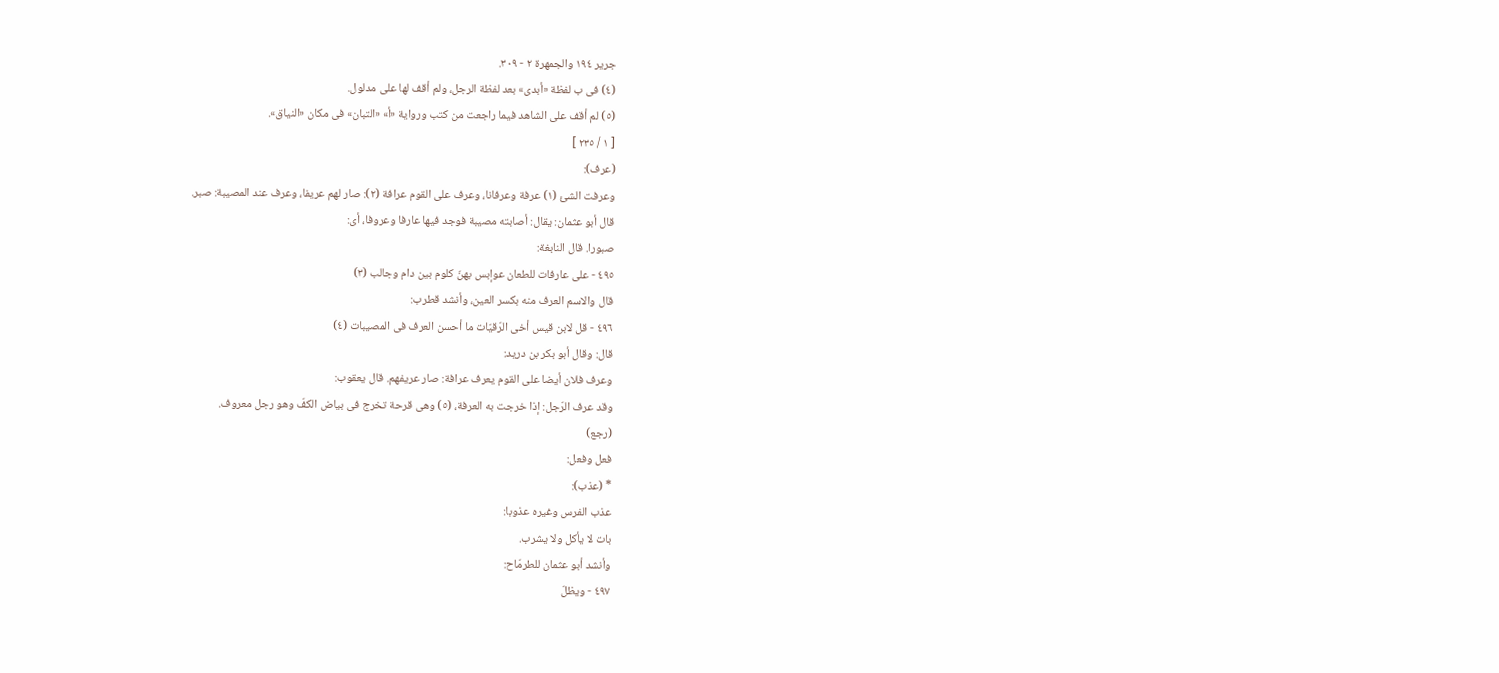جرير ١٩٤ والجمهرة ٢ - ٣٠٩.
(٤) فى ب لفظة «أبدى» بعد لفظة الرجل، ولم أقف لها على مدلول.
(٥) لم أقف على الشاهد فيما راجعت من كتب ورواية «أ» «التبان» فى مكان «النياق».
[ ١ / ٢٣٥ ]
(عرف):
وعرفت الشئ (١) عرفة وعرفانا، وعرف على القوم عرافة (٢): صار لهم عريفا، وعرف عند المصيبة: صبر.
قال أبو عثمان: يقال: أصابته مصيبة فوجد فيها عارفا وعروفا، أى:
صبورا. قال النابغة:
٤٩٥ - على عارفات للطعان عوإبس بهنّ كلوم بين دام وجالب (٣)
قال والاسم العرف منه بكسر العين، وأنشد قطرب:
٤٩٦ - قل لابن قيس أخى الرّقيّات ما أحسن العرف فى المصيبات (٤)
قال: وقال أبو بكر بن دريد:
وعرف فلان أيضا على القوم يعرف عرافة: صار عريفهم. قال يعقوب:
وقد عرف الرّجل: إذا خرجت به العرفة، (٥) وهى قرحة تخرج فى بياض الكفّ وهو رجل معروف.
(رجع)
فعل وفعل:
* (عذب):
عذب الفرس وغيره عذوبا:
بات لا يأكل ولا يشرب.
وأنشد أبو عثمان للطرمّاح:
٤٩٧ - ويظلّ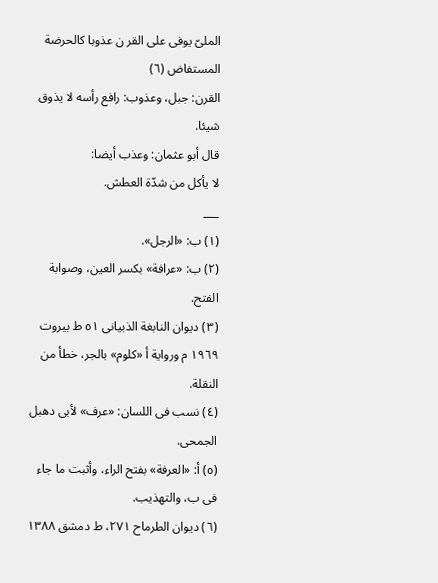الملىّ يوفى على القر ن عذوبا كالحرضة المستفاض (٦)
القرن: جبل، وعذوب: رافع رأسه لا يذوق شيئا.
قال أبو عثمان: وعذب أيضا:
لا يأكل من شدّة العطش.
___
(١) ب: «الرجل».
(٢) ب: «عرافة» بكسر العين، وصوابة الفتح.
(٣) ديوان النابغة الذبيانى ٥١ ط بيروت ١٩٦٩ م ورواية أ «كلوم» بالجر، خطأ من النقلة.
(٤) نسب فى اللسان: «عرف» لأبى دهبل الجمحى.
(٥) أ: «العرفة» بفتح الراء، وأثبت ما جاء فى ب، والتهذيب.
(٦) ديوان الطرماح ٢٧١، ط دمشق ١٣٨٨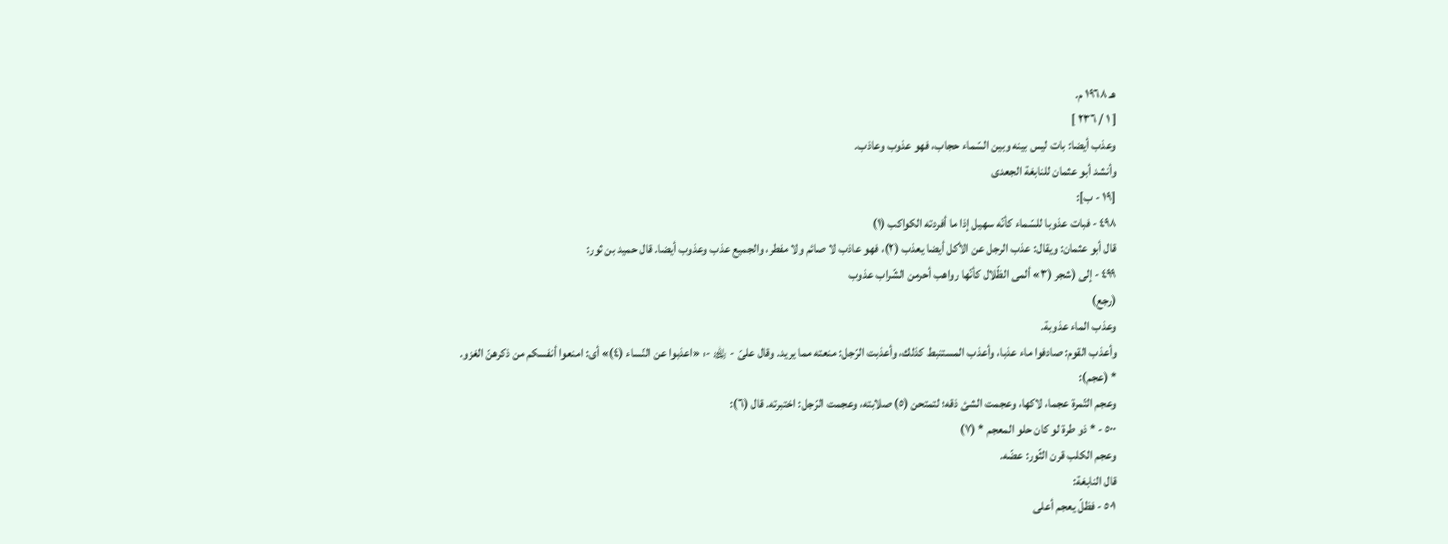هـ ١٩٦٨ م.
[ ١ / ٢٣٦ ]
وعذب أيضا: بات ليس بينه وبين السّماء حجاب، فهو عذوب وعاذب.
وأنشد أبو عثمان للنابغة الجعدى
[١٩ - ب]:
٤٩٨ - فبات عذوبا للسّماء كأنّه سهيل إذا ما أفردته الكواكب (١)
قال أبو عثمان: ويقال: عذب الرجل عن الأكل أيضا يعذب (٢)، فهو عاذب لا صائم ولا مفطر، والجميع عذب وعذوب أيضا. قال حميد بن ثور:
٤٩٩ - إلى (شجر (٣» ألمى الظّلال كأنّها رواهب أحرمن الشّراب عذوب
(رجع)
وعذب الماء عذوبة.
وأعذب القوم: صادفوا ماء عذبا، وأعذب المستنبط كذلك، وأعذبت الرّجل: منعته مما يريد. وقال علىّ - ﵀ -: «اعذبوا عن النّساء (٤)» أى: امنعوا أنفسكم من ذكرهنّ الغزو.
* (عجم):
وعجم التّمرة عجما، لاكها، وعجمت الشئ ذقه؛ لتمتحن (٥) صلابته، وعجمت الرّجل: اختبرته. قال (٦):
٥٠٠ - * ذو طرة لو كان حلو المعجم * (٧)
وعجم الكلب قرن الثّور: عضّه.
قال النابغة:
٥٠١ - فظلّ يعجم أعلى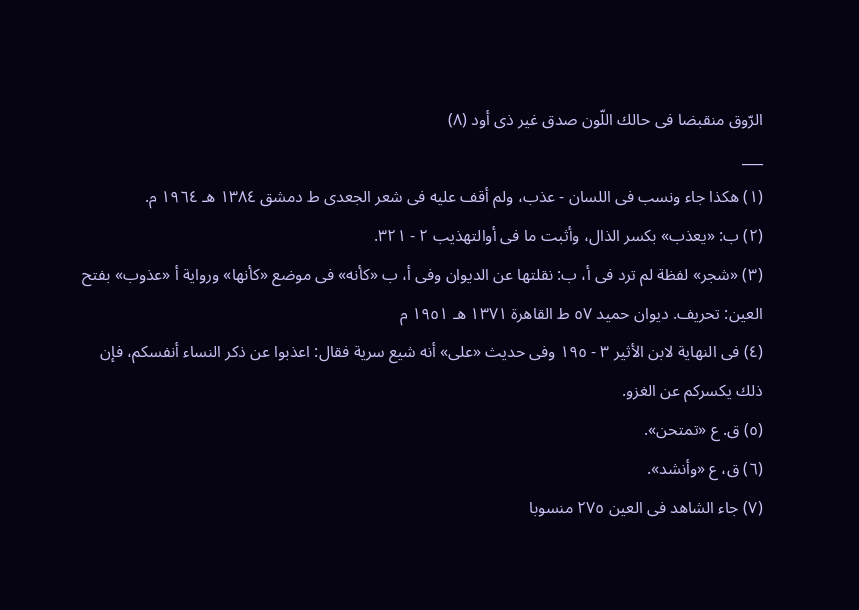الرّوق منقبضا فى حالك اللّون صدق غير ذى أود (٨)
___
(١) هكذا جاء ونسب فى اللسان - عذب، ولم أقف عليه فى شعر الجعدى ط دمشق ١٣٨٤ هـ ١٩٦٤ م.
(٢) ب: «يعذب» بكسر الذال، وأثبت ما فى أوالتهذيب ٢ - ٣٢١.
(٣) «شجر» لفظة لم ترد فى أ، ب: نقلتها عن الديوان وفى أ، ب «كأنه» فى موضع «كأنها» ورواية أ «عذوب» بفتح العين: تحريف. ديوان حميد ٥٧ ط القاهرة ١٣٧١ هـ ١٩٥١ م
(٤) فى النهاية لابن الأثير ٣ - ١٩٥ وفى حديث «على» أنه شيع سرية فقال: اعذبوا عن ذكر النساء أنفسكم، فإن ذلك يكسركم عن الغزو.
(٥) ق. ع «تمتحن».
(٦) ق، ع «وأنشد».
(٧) جاء الشاهد فى العين ٢٧٥ منسوبا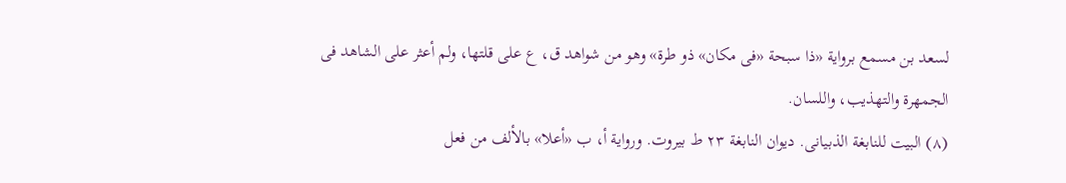لسعد بن مسمع برواية «ذا سبحة «فى مكان» ذو طرة» وهو من شواهد ق، ع على قلتها، ولم أعثر على الشاهد فى الجمهرة والتهذيب، واللسان.
(٨) البيت للنابغة الذبيانى. ديوان النابغة ٢٣ ط بيروت. ورواية أ، ب «أعلا» بالألف من فعل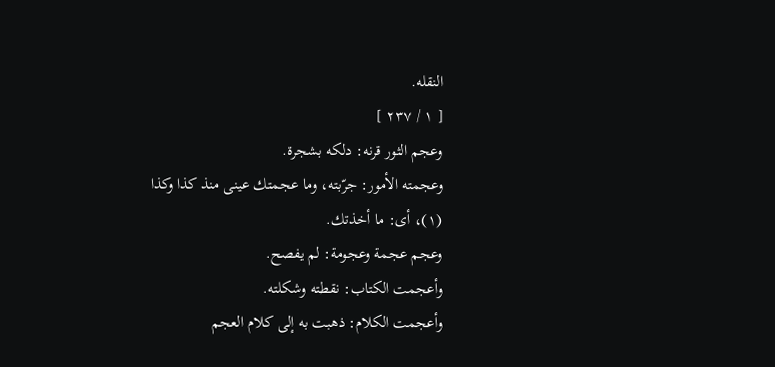النقله.
[ ١ / ٢٣٧ ]
وعجم الثور قرنه: دلكه بشجرة.
وعجمته الأمور: جرّبته، وما عجمتك عينى منذ كذا وكذا (١)، أى: ما أخذتك.
وعجم عجمة وعجومة: لم يفصح.
وأعجمت الكتاب: نقطته وشكلته.
وأعجمت الكلام: ذهبت به إلى كلام العجم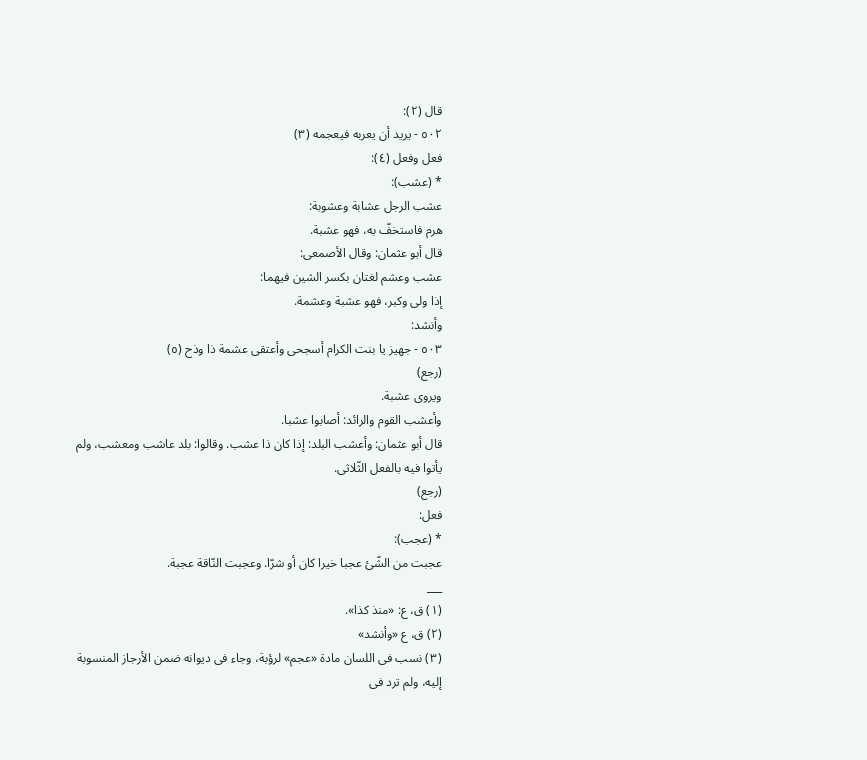قال (٢):
٥٠٢ - يريد أن يعربه فيعجمه (٣)
فعل وفعل (٤):
* (عشب):
عشب الرجل عشابة وعشوبة:
هرم فاستخفّ به، فهو عشبة.
قال أبو عثمان: وقال الأصمعى:
عشب وعشم لغتان بكسر الشين فيهما:
إذا ولى وكبر، فهو عشبة وعشمة.
وأنشد:
٥٠٣ - جهيز يا بنت الكرام أسجحى وأعتقى عشمة ذا وذح (٥)
(رجع)
ويروى عشبة.
وأعشب القوم والرائد: أصابوا عشبا.
قال أبو عثمان: وأعشب البلد: إذا كان ذا عشب. وقالوا: بلد عاشب ومعشب، ولم يأتوا فيه بالفعل الثّلاثى.
(رجع)
فعل:
* (عجب):
عجبت من الشّئ عجبا خيرا كان أو شرّا. وعجبت النّاقة عجبة.
___
(١) ق، ع: «منذ كذا».
(٢) ق، ع «وأنشد»
(٣) نسب فى اللسان مادة «عجم» لرؤبة، وجاء فى ديوانه ضمن الأرجاز المنسوبة إليه، ولم ترد فى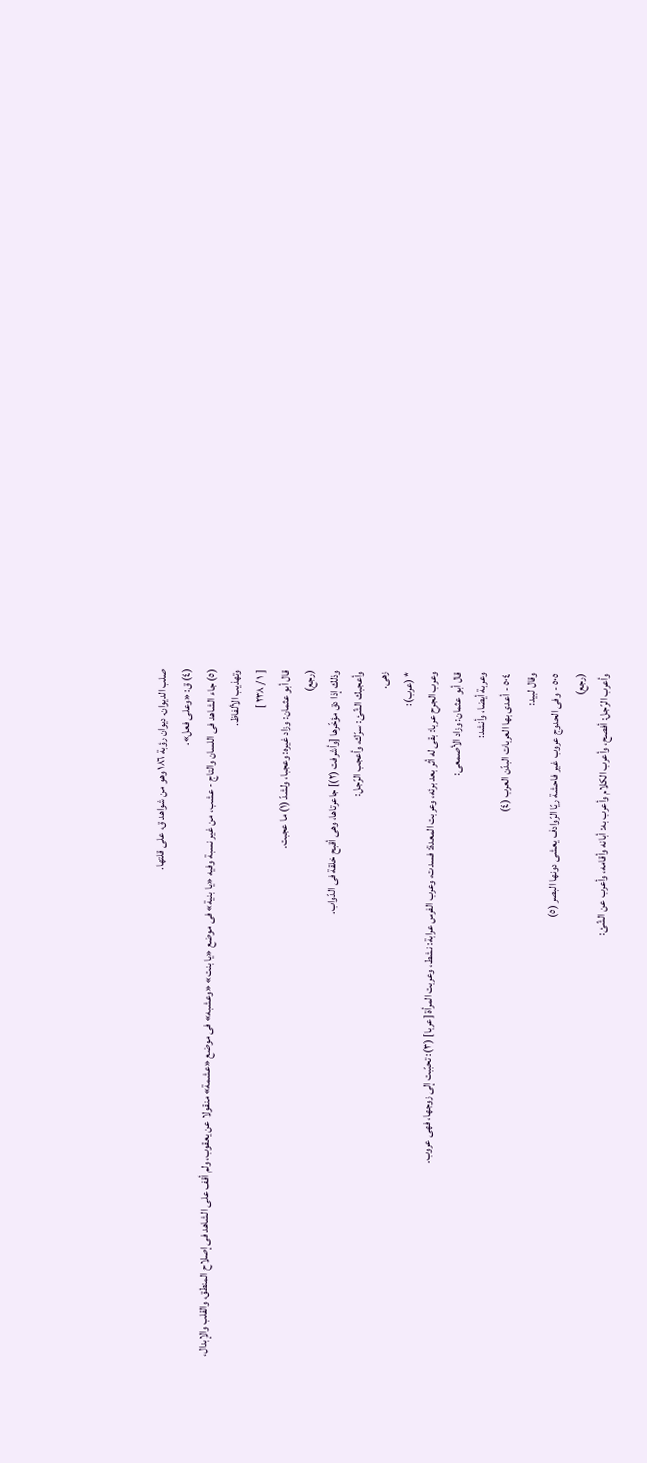صلب الديوان. ديوان رؤبة ١٨٦ وهو من شواهد ق، على قلتها.
(٤) ق: «وعلى فعل».
(٥) جاء الشاهد فى اللسان والتاج - عشب، من غير نسبة وفيه «يا بنية» فى موضع «يا بنت» «وعشبه» فى موضع «عشمة» منقولا عن يعقوب، ولم أقف على الشاهد فى إصلاح المنطق، والقلب والإبدال، وتهذيب الألفاظ.
[ ١ / ٢٣٨ ]
قال أبو عثمان: وزاد غيره: وعجبا، ولشدّ (١) ما عجبت.
(رجع)
وذلك إذا دق مؤخّرها [وأشرفت (٢)] جاعرتاها، وهى أقبح خلقة فى الدّواب.
وأعجبك الشّئ: سرّك، وأعجب الرّجل:
زهى.
* (عرب):
وعرب الجرح عربا: بقى له أثر بعد برئه، وعربت المعدة: فسدت، وعرب الفرس عرابة: نشط، وعربت المرأة [عربا] (٣): تحبّبت إلى زوجها، فهى عروب.
قال أبو عثمان: وزاد الأصمعى:
وعربة أيضا، وأنشد:
٥٠٤ - أعدى بها العربات البدّن العرب (٤)
وقال لبيد:
٥٠٥ - وفى الحدوج عروب غير فاحشة ريّا الرّوادف يعشى دونها البصر (٥)
(رجع)
وأعرب الرّجل: أفصح، وأعرب الكلام وأعرب به: أبانه وأقامه، وأعرب عن الشّئ: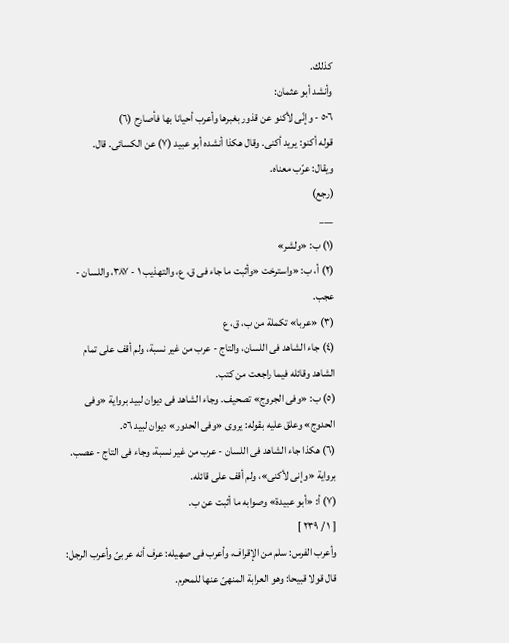كذلك.
وأنشد أبو عثمان:
٥٠٦ - وإنّى لأكنو عن قذور بغبرها وأعرب أحيانا بها فأصارح (٦)
قوله أكنو: يريد أكنى. وقال هكذا أنشده أبو عبيد (٧) عن الكسائى. قال.
ويقال: عرّب معناه.
(رجع)
___
(١) ب: «ولشر»
(٢) أ، ب: «واسترخت «وأثبت ما جاء فى ق، ع، والتهذيب ١ - ٣٨٧، واللسان - عجب.
(٣) «عربا» تكملة من ب، ق، ع
(٤) جاء الشاهد فى اللسان، والتاج - عرب من غير نسبة، ولم أقف على تمام الشاهد وقائله فيما راجعت من كتب.
(٥) ب: «وفى الجروج» تصحيف. وجاء الشاهد فى ديوان لبيد برواية «وفى الحدوج» وعلق عليه بقوله: يروى «وفى الحدور» ديوان لبيد ٥٦.
(٦) هكذا جاء الشاهد فى اللسان - عرب من غير نسبة، وجاء فى التاج - عصب. برواية «وإنى لأكنى»، ولم أقف على قائله.
(٧) أ: «أبو عبيدة» وصوابه ما أثبت عن ب.
[ ١ / ٢٣٩ ]
وأعرب الفرس: سلم من الإقراف، وأعرب فى صهيله: عرف أنه عربىّ وأعرب الرجل: قال قولا قبيحا: وهو العرابة المنهىّ عنها للمحرم.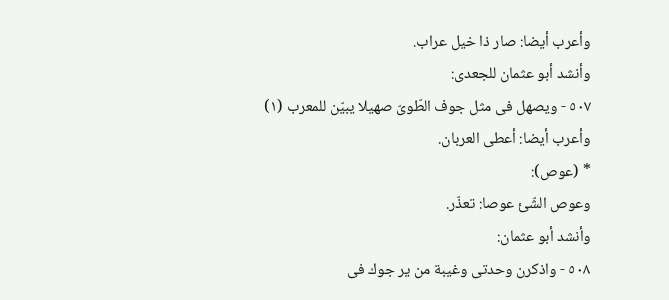وأعرب أيضا: صار ذا خيل عراب.
وأنشد أبو عثمان للجعدى:
٥٠٧ - ويصهل فى مثل جوف الطّوىّ صهيلا يبيّن للمعرب (١)
وأعرب أيضا: أعطى العربان.
* (عوص):
وعوص الشّئ عوصا: تعذّر.
وأنشد أبو عثمان:
٥٠٨ - واذكرن وحدتى وغيبة من ير جوك فى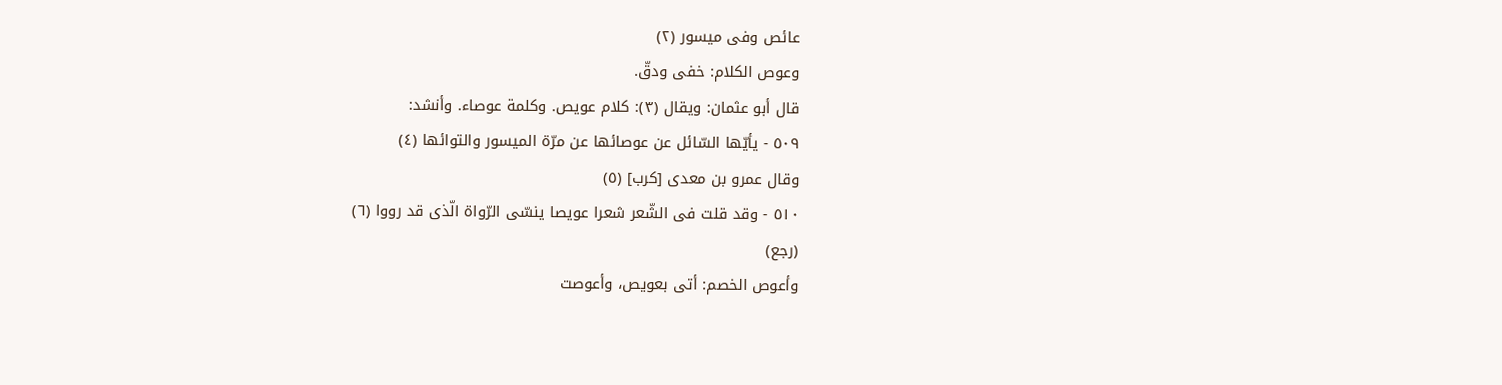عائص وفى ميسور (٢)
وعوص الكلام: خفى ودقّ.
قال أبو عثمان: ويقال (٣): كلام عويص. وكلمة عوصاء. وأنشد:
٥٠٩ - يأيّها السّائل عن عوصائها عن مرّة الميسور والتوائها (٤)
وقال عمرو بن معدى [كرب] (٥)
٥١٠ - وقد قلت فى الشّعر شعرا عويصا ينسّى الرّواة الّذى قد رووا (٦)
(رجع)
وأعوص الخصم: أتى بعويص، وأعوصت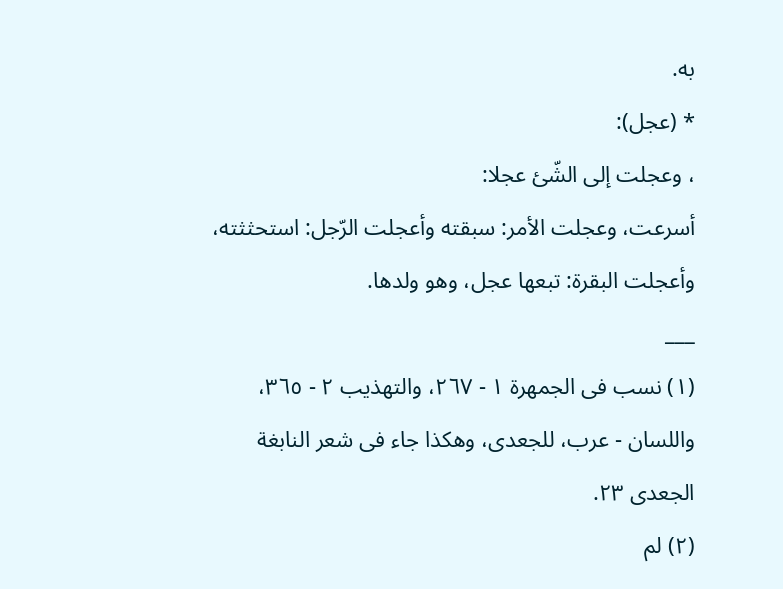به.
* (عجل):
، وعجلت إلى الشّئ عجلا:
أسرعت، وعجلت الأمر: سبقته وأعجلت الرّجل: استحثثته، وأعجلت البقرة: تبعها عجل، وهو ولدها.
___
(١) نسب فى الجمهرة ١ - ٢٦٧، والتهذيب ٢ - ٣٦٥، واللسان - عرب، للجعدى، وهكذا جاء فى شعر النابغة الجعدى ٢٣.
(٢) لم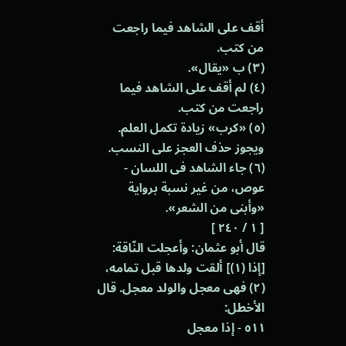أقف على الشاهد فيما راجعت من كتب.
(٣) ب «يقال».
(٤) لم أقف على الشاهد فيما راجعت من كتب.
(٥) «كرب» زيادة تكمل العلم. ويجوز حذف العجز على النسب.
(٦) جاء الشاهد فى اللسان - عوص، من غير نسبة برواية «وأبنى من الشعر».
[ ١ / ٢٤٠ ]
قال أبو عثمان: وأعجلت النّاقة:
[إذا (١)] ألقت ولدها قبل تمامه، (٢) فهى معجل والولد معجل. قال الأخطل:
٥١١ - إذا معجل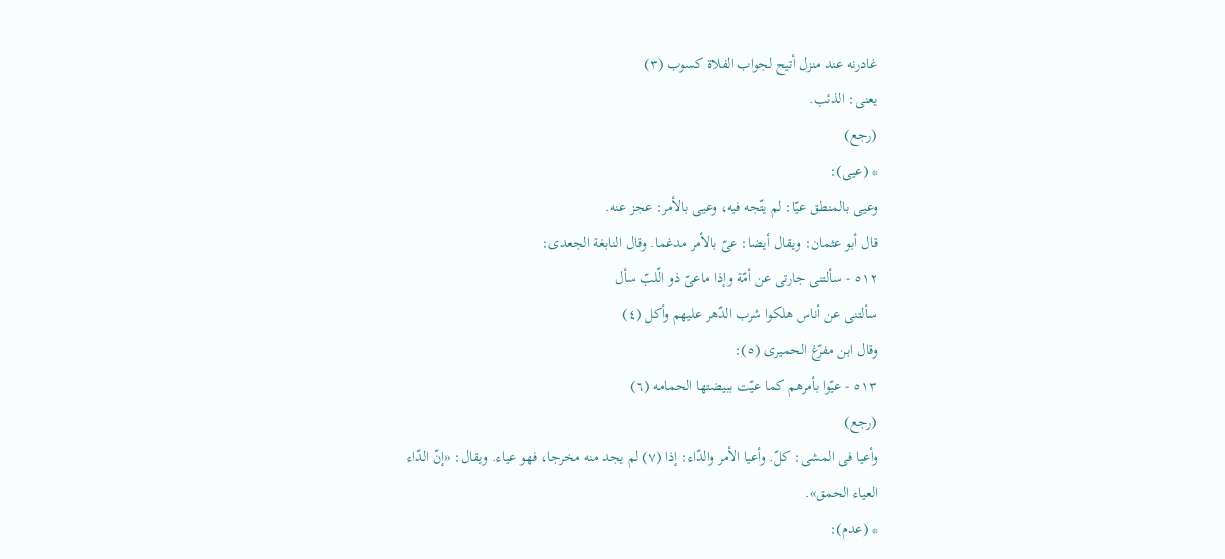غادرنه عند منزل أتيح لجواب الفلاة كسوب (٣)
يعنى: الذئب.
(رجع)
* (عيى):
وعيى بالمنطق عيّا: لم يتّجه فيه، وعيى بالأمر: عجز عنه.
قال أبو عثمان: ويقال أيضا: عىّ بالأمر مدغما. وقال النابغة الجعدى:
٥١٢ - سألتنى جارتى عن أمّة وإذا ماعىّ ذو الّلبّ سأل
سألتنى عن أناس هلكوا شرب الدّهر عليهم وأكل (٤)
وقال ابن مفرّغ الحميرى (٥):
٥١٣ - عيّوا بأمرهم كما عيّت ببيضتها الحمامه (٦)
(رجع)
وأعيا فى المشى: كلّ. وأعيا الأمر والدّاء: إذا (٧) لم يجد منه مخرجا، فهو عياء. ويقال: «إنّ الدّاء العياء الحمق».
* (عدم):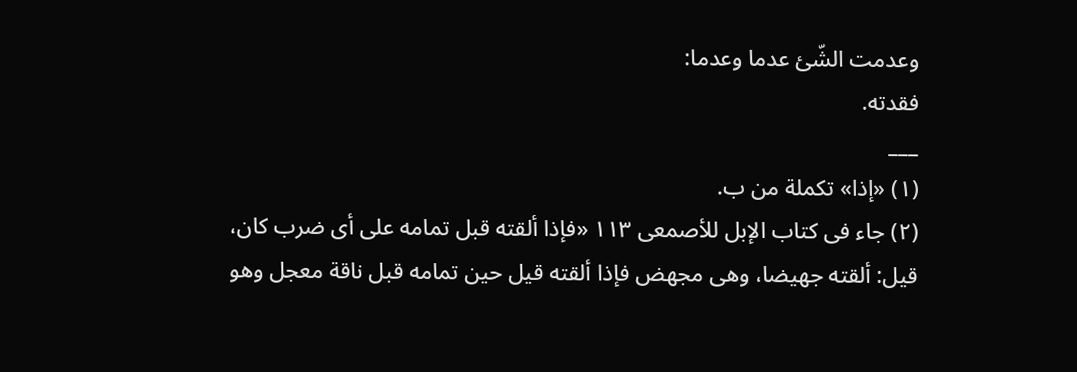وعدمت الشّئ عدما وعدما:
فقدته.
___
(١) «إذا» تكملة من ب.
(٢) جاء فى كتاب الإبل للأصمعى ١١٣ «فإذا ألقته قبل تمامه على أى ضرب كان، قيل: ألقته جهيضا، وهى مجهض فإذا ألقته قيل حين تمامه قبل ناقة معجل وهو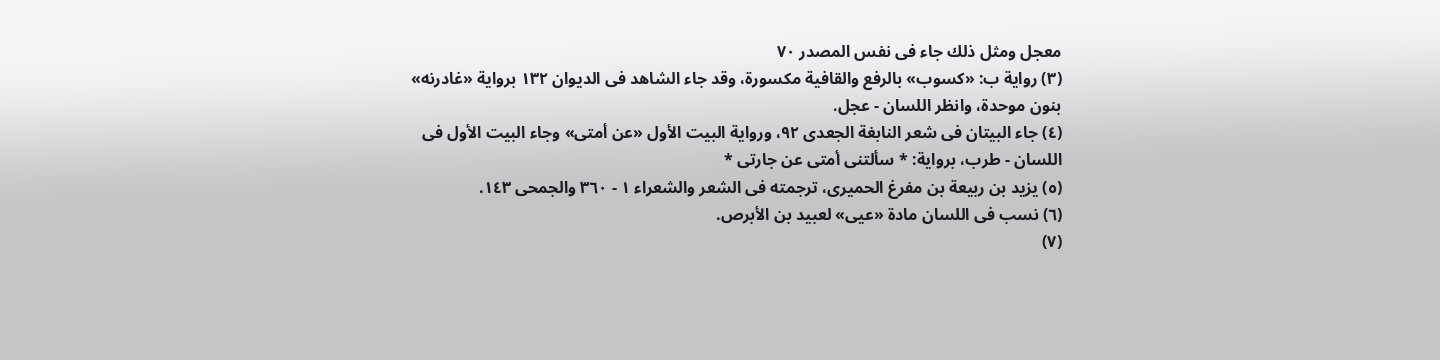معجل ومثل ذلك جاء فى نفس المصدر ٧٠
(٣) رواية ب: «كسوب» بالرفع والقافية مكسورة، وقد جاء الشاهد فى الديوان ١٣٢ برواية «غادرنه» بنون موحدة، وانظر اللسان - عجل.
(٤) جاء البيتان فى شعر النابغة الجعدى ٩٢، ورواية البيت الأول «عن أمتى» وجاء البيت الأول فى اللسان - طرب، برواية: * سألتنى أمتى عن جارتى *
(٥) يزيد بن ربيعة بن مفرغ الحميرى، ترجمته فى الشعر والشعراء ١ - ٣٦٠ والجمحى ١٤٣.
(٦) نسب فى اللسان مادة «عيى» لعبيد بن الأبرص.
(٧)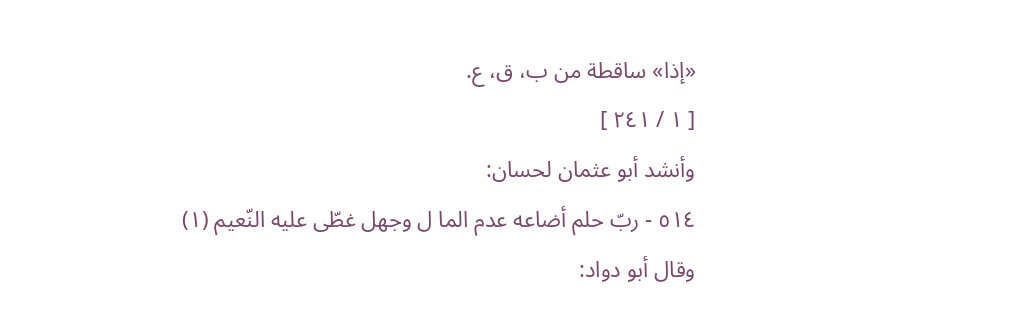«إذا» ساقطة من ب، ق، ع.
[ ١ / ٢٤١ ]
وأنشد أبو عثمان لحسان:
٥١٤ - ربّ حلم أضاعه عدم الما ل وجهل غطّى عليه النّعيم (١)
وقال أبو دواد: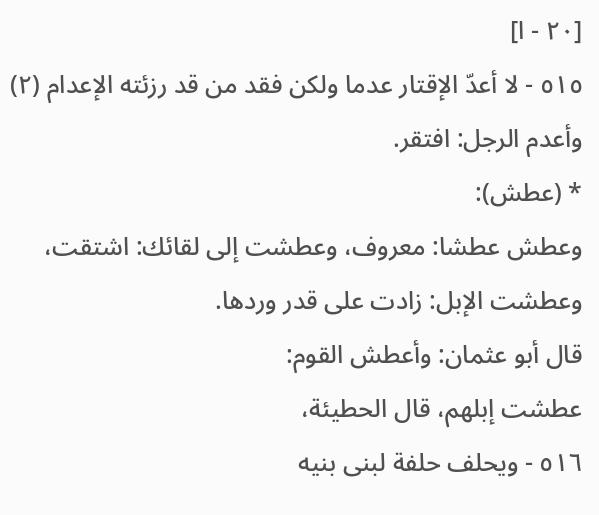[٢٠ - ا]
٥١٥ - لا أعدّ الإقتار عدما ولكن فقد من قد رزئته الإعدام (٢)
وأعدم الرجل: افتقر.
* (عطش):
وعطش عطشا: معروف، وعطشت إلى لقائك: اشتقت، وعطشت الإبل: زادت على قدر وردها.
قال أبو عثمان: وأعطش القوم:
عطشت إبلهم، قال الحطيئة،
٥١٦ - ويحلف حلفة لبنى بنيه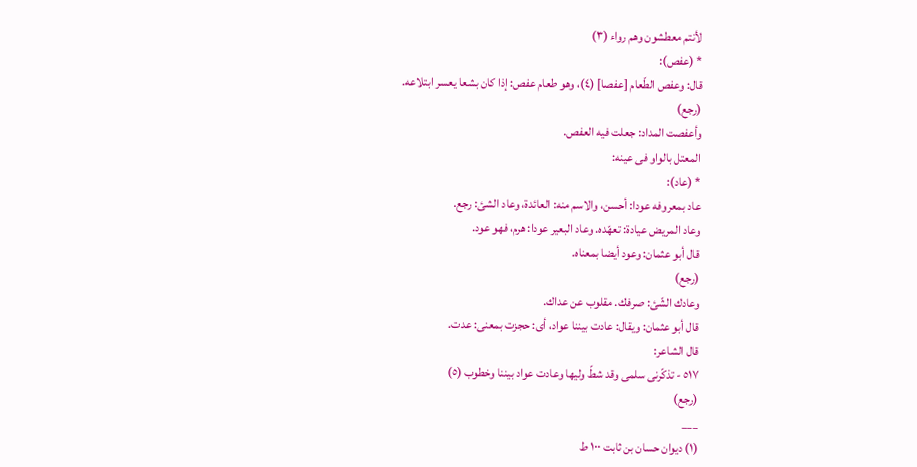لأنتم معطشون وهم رواء (٣)
* (عفص):
قال: وعفص الطّعام [عفصا] (٤)، وهو طعام عفص: إذا كان بشعا يعسر ابتلاعه.
(رجع)
وأعفصت المداد: جعلت فيه العفص.
المعتل بالواو فى عينه:
* (عاد):
عاد بمعروفه عودا: أحسن، والاسم منه: العائدة، وعاد الشئ: رجع.
وعاد المريض عيادة: تعهّده. وعاد البعير عودا: هرم، فهو عود.
قال أبو عثمان: وعود أيضا بمعناه.
(رجع)
وعادك الشّئ: صرفك. مقلوب عن عداك.
قال أبو عثمان: ويقال: عادت بيننا عواد، أى: حجزت بمعنى: عدت.
قال الشاعر:
٥١٧ - تذكّرنى سلمى وقد شطّ وليها وعادت عواد بيننا وخطوب (٥)
(رجع)
___
(١) ديوان حسان بن ثابت ١٠٠ ط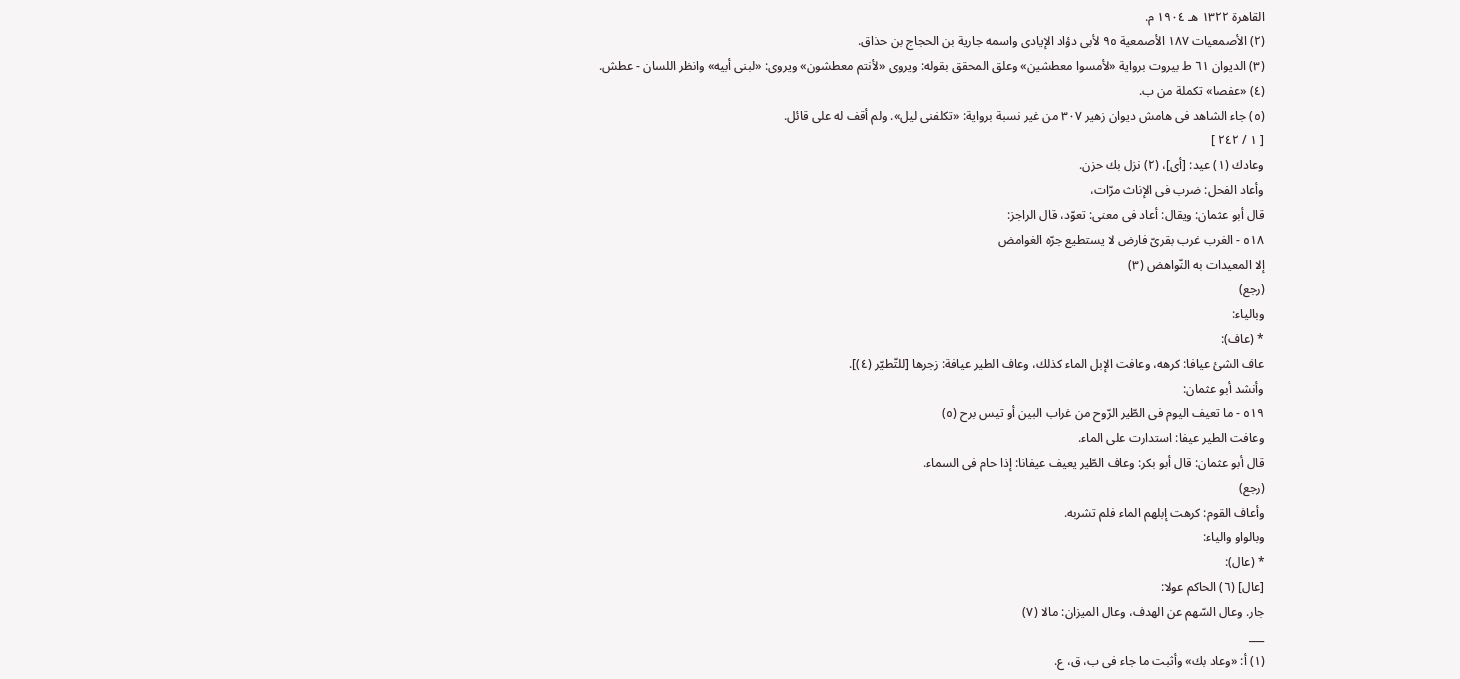القاهرة ١٣٢٢ هـ ١٩٠٤ م.
(٢) الأصمعيات ١٨٧ الأصمعية ٩٥ لأبى دؤاد الإيادى واسمه جارية بن الحجاج بن حذاق.
(٣) الديوان ٦١ ط بيروت برواية «لأمسوا معطشين» وعلق المحقق بقوله: ويروى «لأنتم معطشون» ويروى: «لبنى أبيه» وانظر اللسان - عطش.
(٤) «عفصا» تكملة من ب.
(٥) جاء الشاهد فى هامش ديوان زهير ٣٠٧ من غير نسبة برواية: «تكلفنى ليل». ولم أقف له على قائل.
[ ١ / ٢٤٢ ]
وعادك (١) عيد: [أى]، (٢) نزل بك حزن.
وأعاد الفحل: ضرب فى الإناث مرّات،
قال أبو عثمان: ويقال: أعاد فى معنى: تعوّد، قال الراجز:
٥١٨ - الغرب غرب بقرىّ فارض لا يستطيع جرّه الغوامض
إلا المعيدات به النّواهض (٣)
(رجع)
وبالياء:
* (عاف):
عاف الشئ عيافا: كرهه، وعافت الإبل الماء كذلك، وعاف الطير عيافة: زجرها [للتّطيّر (٤)].
وأنشد أبو عثمان:
٥١٩ - ما تعيف اليوم فى الطّير الرّوح من غراب البين أو تيس برح (٥)
وعافت الطير عيفا: استدارت على الماء.
قال أبو عثمان: قال أبو بكر: وعاف الطّير يعيف عيفانا: إذا حام فى السماء.
(رجع)
وأعاف القوم: كرهت إبلهم الماء فلم تشربه.
وبالواو والياء:
* (عال):
[عال] (٦) الحاكم عولا:
جار. وعال السّهم عن الهدف، وعال الميزان: مالا (٧)
___
(١) أ: «وعاد بك» وأثبت ما جاء فى ب، ق، ع.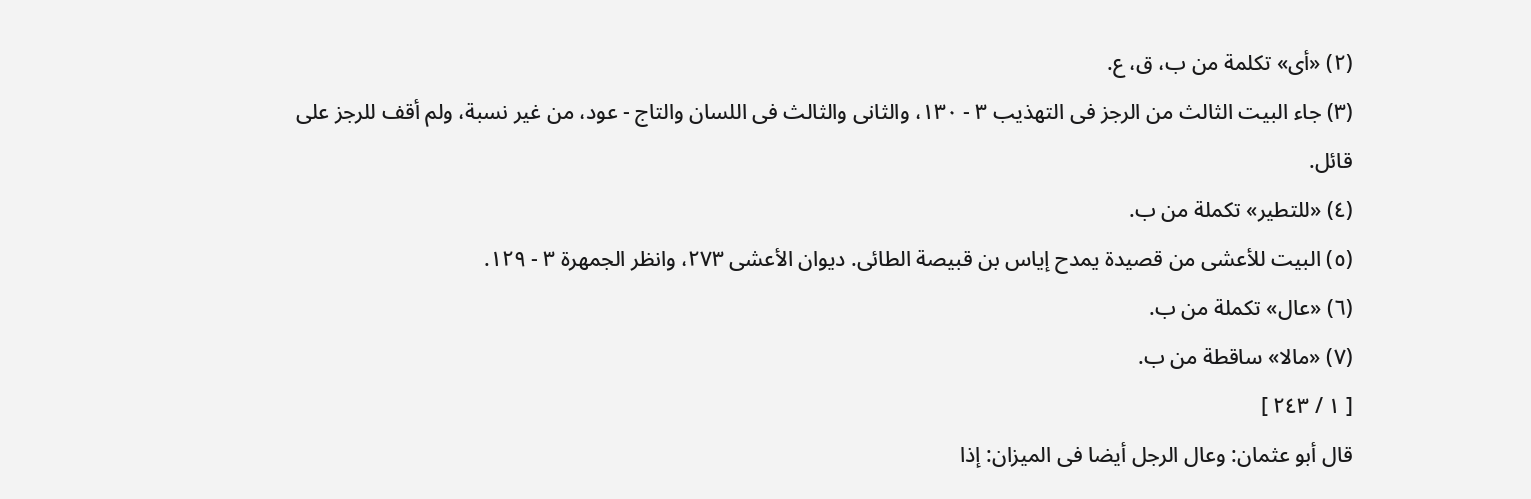(٢) «أى» تكلمة من ب، ق، ع.
(٣) جاء البيت الثالث من الرجز فى التهذيب ٣ - ١٣٠، والثانى والثالث فى اللسان والتاج - عود، من غير نسبة، ولم أقف للرجز على قائل.
(٤) «للتطير» تكملة من ب.
(٥) البيت للأعشى من قصيدة يمدح إياس بن قبيصة الطائى. ديوان الأعشى ٢٧٣، وانظر الجمهرة ٣ - ١٢٩.
(٦) «عال» تكملة من ب.
(٧) «مالا» ساقطة من ب.
[ ١ / ٢٤٣ ]
قال أبو عثمان: وعال الرجل أيضا فى الميزان: إذا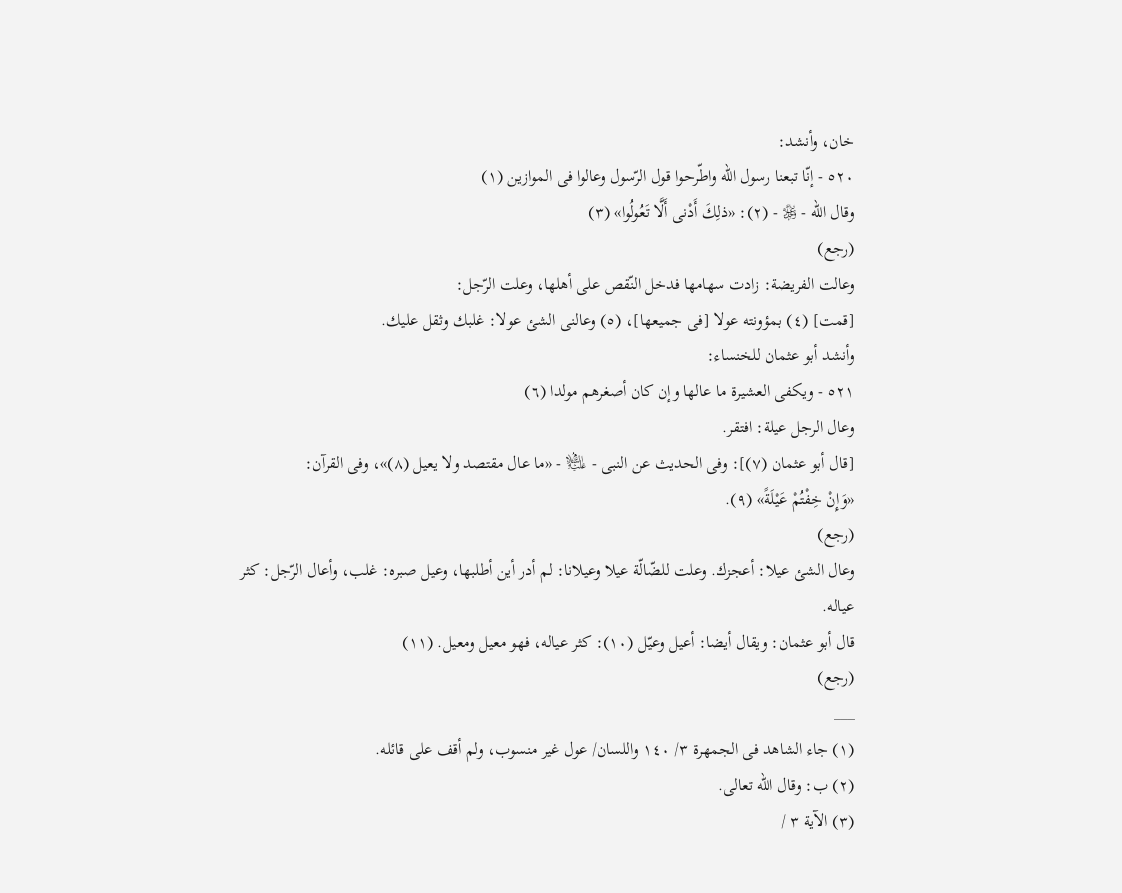خان، وأنشد:
٥٢٠ - إنّا تبعنا رسول الله واطّرحوا قول الرّسول وعالوا فى الموازين (١)
وقال الله - ﷿ - (٢): «ذلِكَ أَدْنى أَلَّا تَعُولُوا» (٣)
(رجع)
وعالت الفريضة: زادت سهامها فدخل النّقص على أهلها، وعلت الرّجل:
[قمت] (٤) بمؤونته عولا [فى جميعها]، (٥) وعالنى الشئ عولا: غلبك وثقل عليك.
وأنشد أبو عثمان للخنساء:
٥٢١ - ويكفى العشيرة ما عالها وإن كان أصغرهم مولدا (٦)
وعال الرجل عيلة: افتقر.
[قال أبو عثمان (٧)]: وفى الحديث عن النبى - ﵇ - «ما عال مقتصد ولا يعيل (٨)»، وفى القرآن:
«وَإِنْ خِفْتُمْ عَيْلَةً» (٩).
(رجع)
وعال الشئ عيلا: أعجزك. وعلت للضّالّة عيلا وعيلانا: لم أدر أين أطلبها، وعيل صبره: غلب، وأعال الرّجل: كثر عياله.
قال أبو عثمان: ويقال أيضا: أعيل وعيّل (١٠): كثر عياله، فهو معيل ومعيل. (١١)
(رجع)
___
(١) جاء الشاهد فى الجمهرة ٣/ ١٤٠ واللسان/ عول غير منسوب، ولم أقف على قائله.
(٢) ب: وقال الله تعالى.
(٣) الآية ٣ /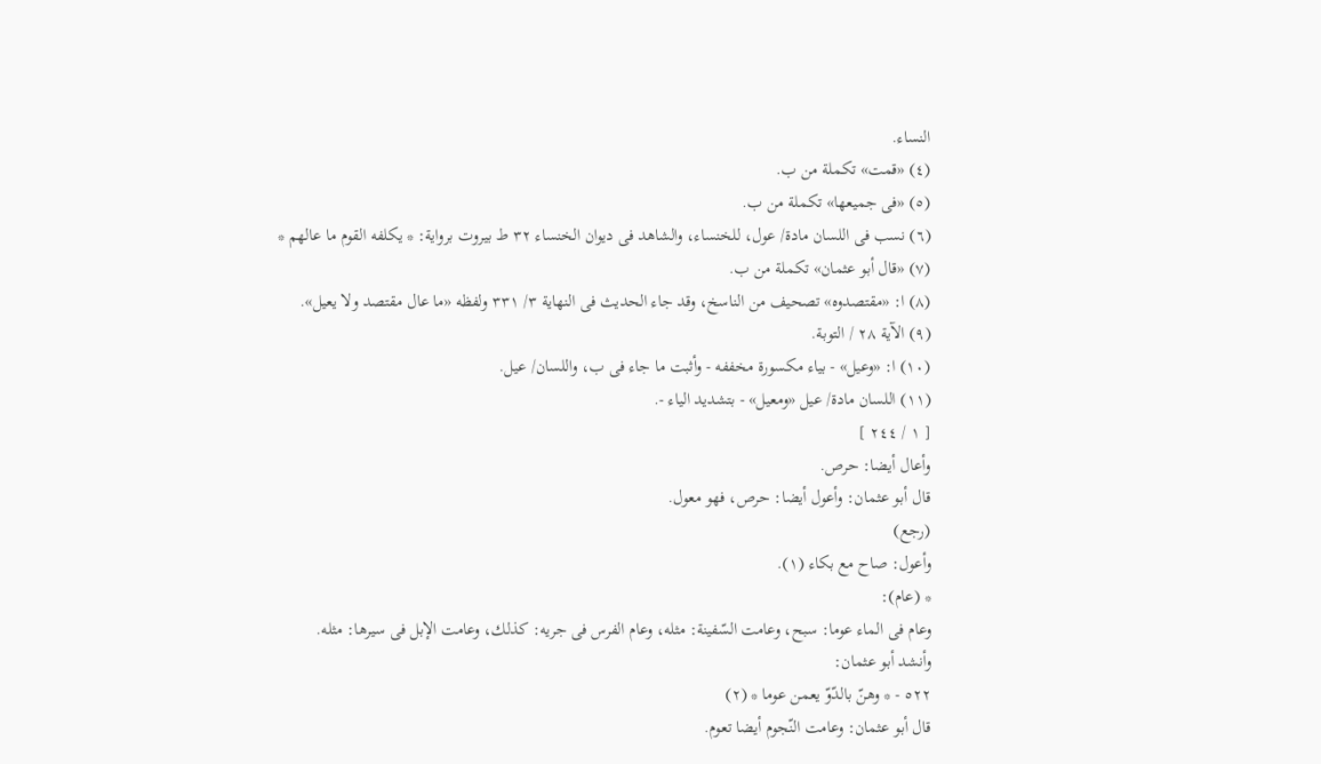النساء.
(٤) «قمت» تكملة من ب.
(٥) «فى جميعها» تكملة من ب.
(٦) نسب فى اللسان مادة/ عول، للخنساء، والشاهد فى ديوان الخنساء ٣٢ ط بيروت برواية: * يكلفه القوم ما عالهم *
(٧) «قال أبو عثمان» تكملة من ب.
(٨) ا: «مقتصدوه» تصحيف من الناسخ، وقد جاء الحديث فى النهاية ٣/ ٣٣١ ولفظه «ما عال مقتصد ولا يعيل».
(٩) الآية ٢٨ / التوبة.
(١٠) ا: «وعيل» - بياء مكسورة مخففه - وأثبت ما جاء فى ب، واللسان/ عيل.
(١١) اللسان مادة/ عيل «ومعيل» - بتشديد الياء -.
[ ١ / ٢٤٤ ]
وأعال أيضا: حرص.
قال أبو عثمان: وأعول أيضا: حرص، فهو معول.
(رجع)
وأعول: صاح مع بكاء (١).
* (عام):
وعام فى الماء عوما: سبح، وعامت السّفينة: مثله، وعام الفرس فى جريه: كذلك، وعامت الإبل فى سيرها: مثله.
وأنشد أبو عثمان:
٥٢٢ - * وهنّ بالدّوّ يعمن عوما * (٢)
قال أبو عثمان: وعامت النّجوم أيضا تعوم.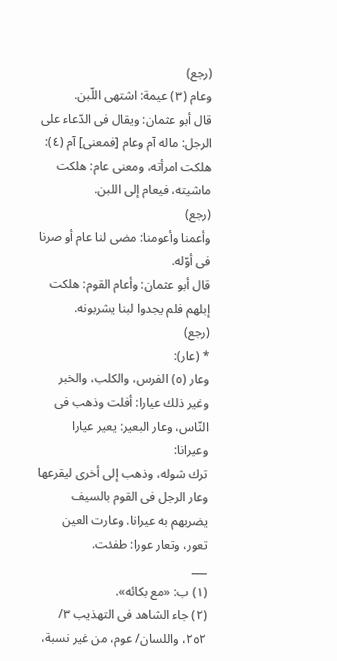(رجع)
وعام (٣) عيمة: اشتهى اللّبن.
قال أبو عثمان: ويقال فى الدّعاء على الرجل: ماله آم وعام [فمعنى] آم (٤):
هلكت امرأته، ومعنى عام: هلكت ماشيته، فيعام إلى اللبن.
(رجع)
وأعمنا وأعومنا: مضى لنا عام أو صرنا فى أوّله.
قال أبو عثمان: وأعام القوم: هلكت إبلهم فلم يجدوا لبنا يشربونه.
(رجع)
* (عار):
وعار (٥) الفرس، والكلب، والخبر وغير ذلك عيارا: أفلت وذهب فى النّاس، وعار البعير: يعير عيارا وعيرانا:
ترك شوله، وذهب إلى أخرى ليقرعها
وعار الرجل فى القوم بالسيف يضربهم به عيرانا. وعارت العين تعور، وتعار عورا: طفئت.
___
(١) ب: «مع بكائه».
(٢) جاء الشاهد فى التهذيب ٣/ ٢٥٢، واللسان/ عوم، من غير نسبة،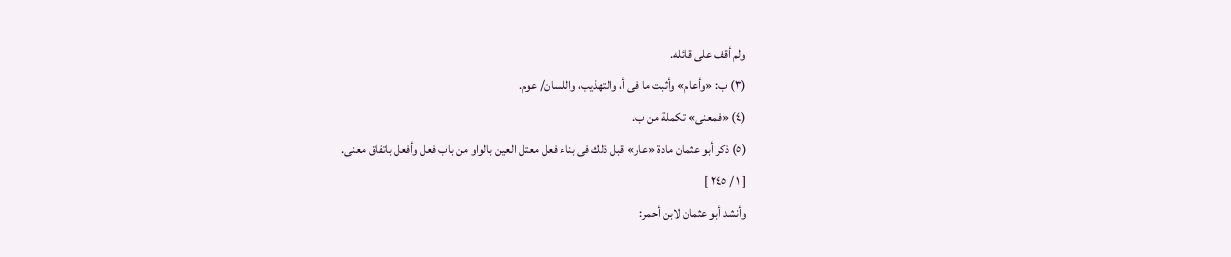ولم أقف على قائله.
(٣) ب: «وأعام» وأثبت ما فى أ، والتهذيب، واللسان/ عوم.
(٤) «فمعنى» تكملة من ب.
(٥) ذكر أبو عثمان مادة «عار» قبل ذلك فى بناء فعل معتل العين بالواو من باب فعل وأفعل باتفاق معنى.
[ ١ / ٢٤٥ ]
وأنشد أبو عثمان لابن أحمر: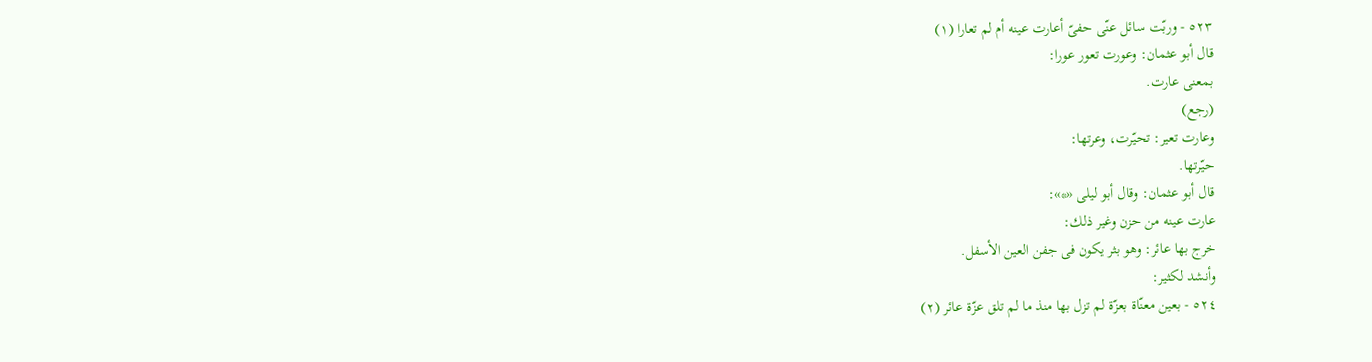٥٢٣ - وربّت سائل عنّى حفىّ أعارت عينه أم لم تعارا (١)
قال أبو عثمان: وعورت تعور عورا:
بمعنى عارت.
(رجع)
وعارت تعير: تحيّرت، وعرتها:
حيّرتها.
قال أبو عثمان: وقال أبو ليلى «*»:
عارت عينه من حزن وغير ذلك:
خرج بها عائر: وهو بثر يكون فى جفن العين الأسفل.
وأنشد لكثير:
٥٢٤ - بعين معنّاة بعزّة لم تزل بها منذ ما لم تلق عزّة عائر (٢)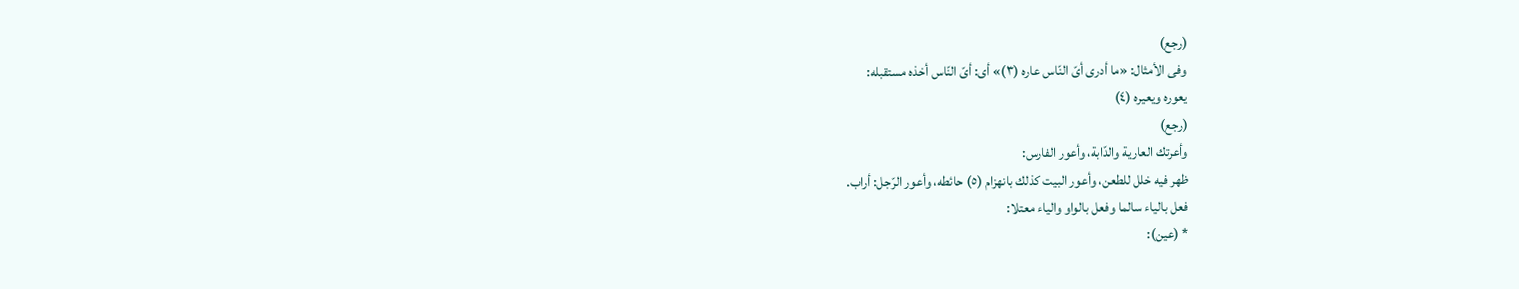(رجع)
وفى الأمثال: «ما أدرى أىّ النّاس عاره (٣)» أى: أىّ النّاس أخذه مستقبله:
يعوره ويعيره (٤)
(رجع)
وأعرتك العارية والدّابة، وأعور الفارس:
ظهر فيه خلل للطعن، وأعور البيت كذلك بانهزام (٥) حائطه، وأعور الرّجل: أراب.
فعل بالياء سالما وفعل بالواو والياء معتلا:
* (عين):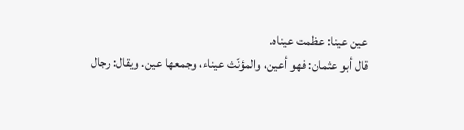عين عينا: عظمت عيناه.
قال أبو عثمان: فهو أعين، والمؤنّث عيناء، وجمعها عين. ويقال: رجال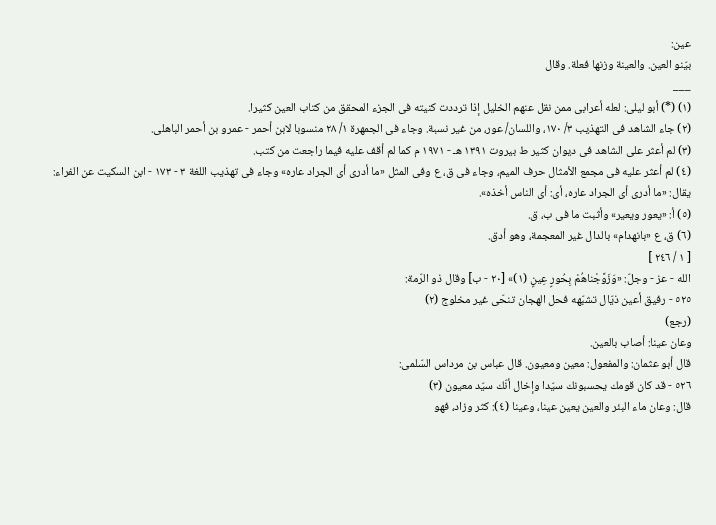عين:
بيّنو العين. والعينة وزنها فعلة. وقال
___
(١) (*) أبو ليلى: لعله أعرابى ممن نقل عنهم الخليل إذا ترددت كنيته فى الجزء المحقق من كتاب العين كثيرا.
(٢) جاء الشاهد فى التهذيب ٣/ ١٧٠، واللسان/ عور، من غير نسبة. وجاء فى الجمهرة ١/ ٢٨ منسوبا لابن أحمر - عمرو بن أحمر الباهلى.
(٣) لم أعثر على الشاهد فى ديوان كثير ط بيروت ١٣٩١ هـ - ١٩٧١ م كما لم أقف عليه فيما راجعت من كتب.
(٤) لم أعثر عليه فى مجمع الأمثال حرف الميم، وجاء فى ق، ع وفى المثل «ما أدرى أى الجراد عاره» وجاء فى تهذيب اللغة ٣ - ١٧٣ - ابن السكيت عن الفراء: يقال: «ما أدرى أى الجراد عاره، أى: أى الناس أخذه».
(٥) أ: «يعور ويعير» وأثبت ما فى ب، ق.
(٦) ق، ع «بانهدام» بالدال غير المعجمة، وهو أدق.
[ ١ / ٢٤٦ ]
الله - عز - وجلّ: «وَزَوَّجْناهُمْ بِحُورٍ عِينٍ (١)» [٢٠ - ب] وقال ذو الرّمة:
٥٢٥ - رفيق أعين ذيّال تشبّهه فحل الهجان تنحّى غير مخلوج (٢)
(رجع)
وعان عينا: أصاب بالعين.
قال أبو عثمان: والمفعول: معين ومعيون. قال عباس بن مرداس السّلمى:
٥٢٦ - قد كان قومك يحسبونك سيّدا وإخال أنّك سيّد معيون (٣)
قال: وعان ماء البئر والعين يعين عينا، وعينا (٤): كثر وزاد، فهو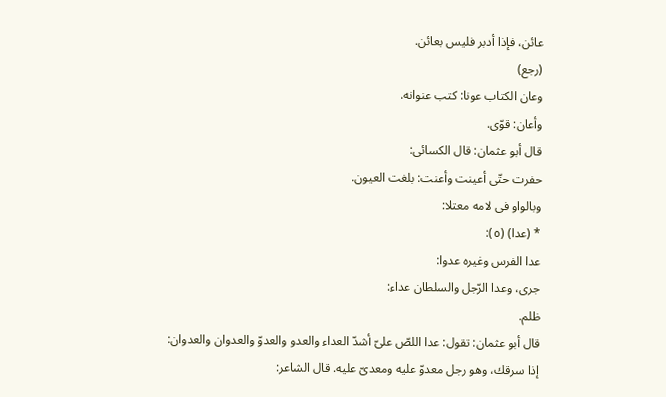عائن، فإذا أدبر فليس بعائن.
(رجع)
وعان الكتاب عونا: كتب عنوانه.
وأعان: قوّى.
قال أبو عثمان: قال الكسائى:
حفرت حتّى أعينت وأعنت: بلغت العيون.
وبالواو فى لامه معتلا:
* (عدا) (٥):
عدا الفرس وغيره عدوا:
جرى، وعدا الرّجل والسلطان عداء:
ظلم.
قال أبو عثمان: تقول: عدا اللصّ علىّ أشدّ العداء والعدو والعدوّ والعدوان والعدوان: إذا سرقك، وهو رجل معدوّ عليه ومعدىّ عليه. قال الشاعر: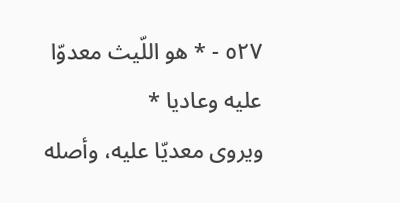٥٢٧ - * هو اللّيث معدوّا عليه وعاديا *
ويروى معديّا عليه، وأصله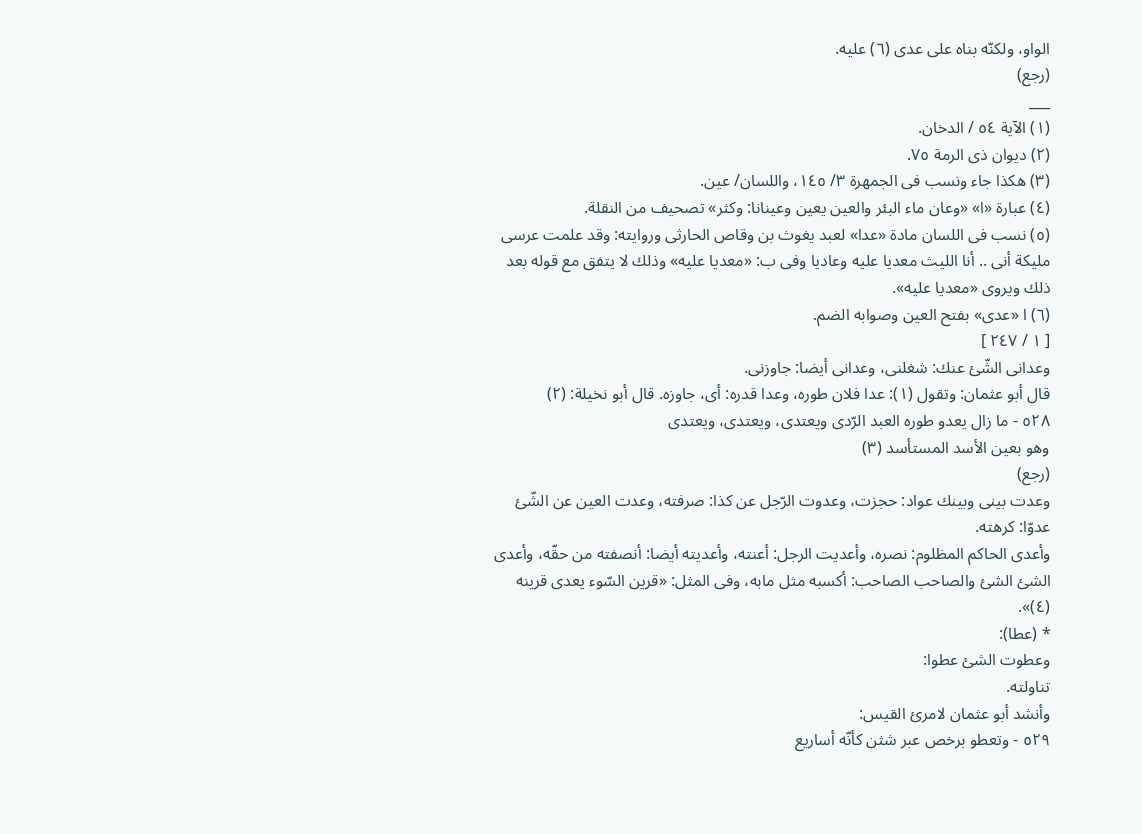الواو، ولكنّه بناه على عدى (٦) عليه.
(رجع)
___
(١) الآية ٥٤ / الدخان.
(٢) ديوان ذى الرمة ٧٥.
(٣) هكذا جاء ونسب فى الجمهرة ٣/ ١٤٥، واللسان/ عين.
(٤) عبارة «ا» «وعان ماء البئر والعين يعين وعينانا: وكثر» تصحيف من النقلة.
(٥) نسب فى اللسان مادة «عدا» لعبد يغوث بن وقاص الحارثى وروايته: وقد علمت عرسى مليكة أنى .. أنا الليث معديا عليه وعاديا وفى ب: «معديا عليه» وذلك لا يتفق مع قوله بعد ذلك ويروى «معديا عليه».
(٦) ا «عدى» بفتح العين وصوابه الضم.
[ ١ / ٢٤٧ ]
وعدانى الشّئ عنك: شغلنى، وعدانى أيضا: جاوزنى.
قال أبو عثمان: وتقول (١): عدا فلان طوره، وعدا قدره: أى، جاوزه. قال أبو نخيلة: (٢)
٥٢٨ - ما زال يعدو طوره العبد الرّدى ويعتدى، ويعتدى، ويعتدى
وهو بعين الأسد المستأسد (٣)
(رجع)
وعدت بينى وبينك عواد: حجزت، وعدوت الرّجل عن كذا: صرفته، وعدت العين عن الشّئ عدوّا: كرهته.
وأعدى الحاكم المظلوم: نصره، وأعديت الرجل: أعنته، وأعديته أيضا: أنصفته من حقّه، وأعدى الشئ الشئ والصاحب الصاحب: أكسبه مثل مابه، وفى المثل: «قرين السّوء يعدى قرينه (٤)».
* (عطا):
وعطوت الشئ عطوا:
تناولته.
وأنشد أبو عثمان لامرئ القيس:
٥٢٩ - وتعطو برخص عبر شثن كأنّه أساريع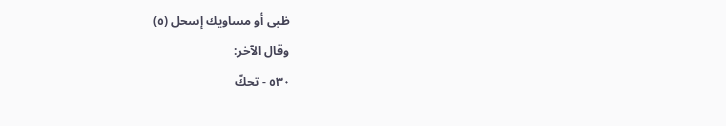ظبى أو مساويك إسحل (٥)
وقال الآخر:
٥٣٠ - تحكّ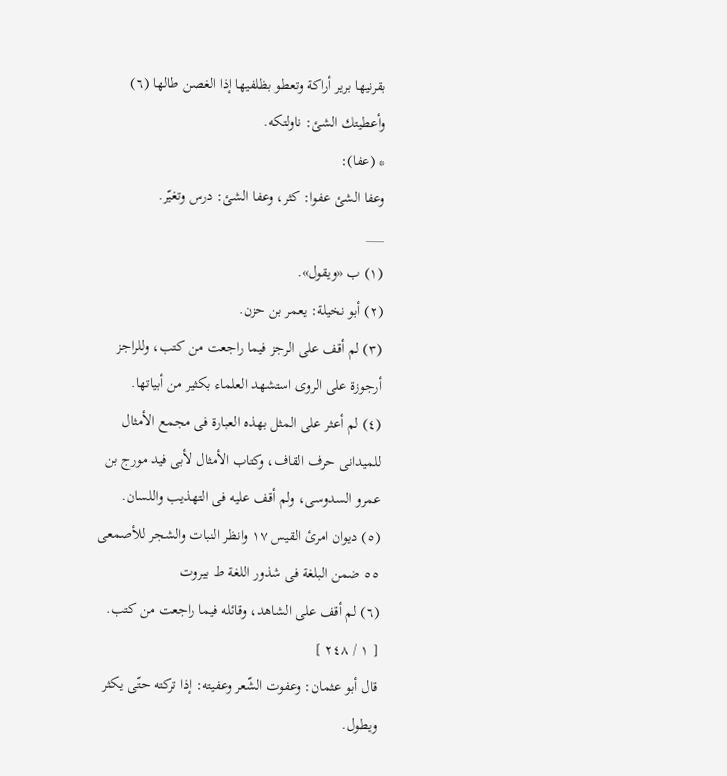بقرنيها برير أراكة وتعطو بظلفيها إذا الغصن طالها (٦)
وأعطيتك الشئ: ناولتكه.
* (عفا):
وعفا الشئ عفوا: كثر، وعفا الشئ: درس وتغيّر.
___
(١) ب «ويقول».
(٢) أبو نخيلة: يعمر بن حزن.
(٣) لم أقف على الرجز فيما راجعت من كتب، وللراجز أرجوزة على الروى استشهد العلماء بكثير من أبياتها.
(٤) لم أعثر على المثل بهذه العبارة فى مجمع الأمثال للميدانى حرف القاف، وكتاب الأمثال لأبى فيد مورج بن عمرو السدوسى، ولم أقف عليه فى التهذيب واللسان.
(٥) ديوان امرئ القيس ١٧ وانظر النبات والشجر للأصمعى ٥٥ ضمن البلغة فى شذور اللغة ط بيروت
(٦) لم أقف على الشاهد، وقائله فيما راجعت من كتب.
[ ١ / ٢٤٨ ]
قال أبو عثمان: وعفوت الشّعر وعفيته: إذا تركته حتّى يكثر ويطول.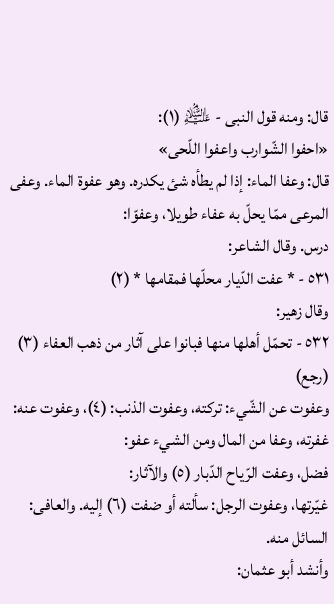قال: ومنه قول النبى - ﵇ (١):
«احفوا الشّوارب واعفوا اللّحى»
قال: وعفا الماء: إذا لم يطأه شئ يكدره. وهو عفوة الماء. وعفى المرعى ممّا يحلّ به عفاء طويلا، وعفوّا:
درس. وقال الشاعر:
٥٣١ - * عفت الدّيار محلّها فمقامها * (٢)
وقال زهير:
٥٣٢ - تحمّل أهلها منها فبانوا على آثار من ذهب العفاء (٣)
(رجع)
وعفوت عن الشّيء: تركته، وعفوت الذنب: (٤)، وعفوت عنه:
غفرته، وعفا من المال ومن الشيء عفو:
فضل، وعفت الرّياح الدّبار (٥) والآثار:
غيّرتها، وعفوت الرجل: سألته أو ضفت (٦) إليه. والعافى: السائل منه.
وأنشد أبو عثمان: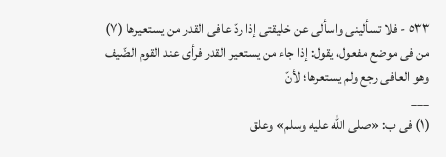٥٣٣ - فلا تسألينى واسألى عن خليقتى إذا ردّ عافى القدر من يستعيرها (٧)
من فى موضع مفعول، يقول: إذا جاء من يستعير القدر فرأى عند القوم الضّيف وهو العافى رجع ولم يستعرها؛ لأنّ
___
(١) فى ب: «صلى الله عليه وسلم» وعلق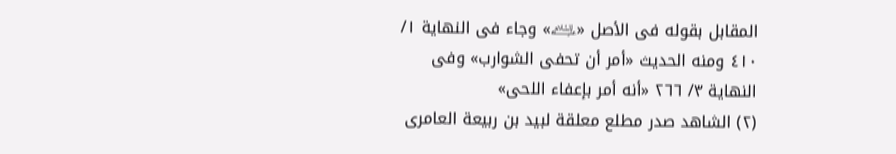المقابل بقوله فى الأصل «﵇» وجاء فى النهاية ١/ ٤١٠ ومنه الحديث «أمر أن تحفى الشوارب» وفى النهاية ٣/ ٢٦٦ «أنه أمر بإعفاء اللحى»
(٢) الشاهد صدر مطلع معلقة لبيد بن ربيعة العامرى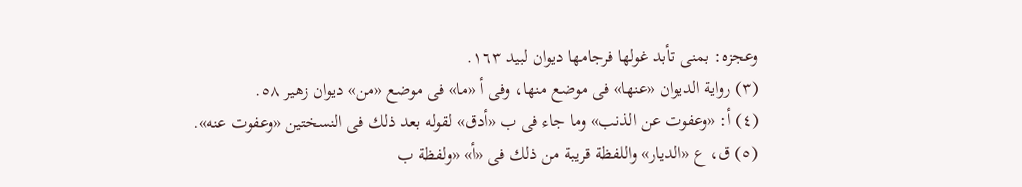وعجزه: بمنى تأبد غولها فرجامها ديوان لبيد ١٦٣.
(٣) رواية الديوان «عنها» فى موضع منها، وفى أ «ما» فى موضع «من» ديوان زهير ٥٨.
(٤) أ: «وعفوت عن الذنب» وما جاء فى ب «أدق» لقوله بعد ذلك فى النسختين «وعفوت عنه».
(٥) ق، ع «الديار» واللفظة قريبة من ذلك فى «أ» «ولفظة ب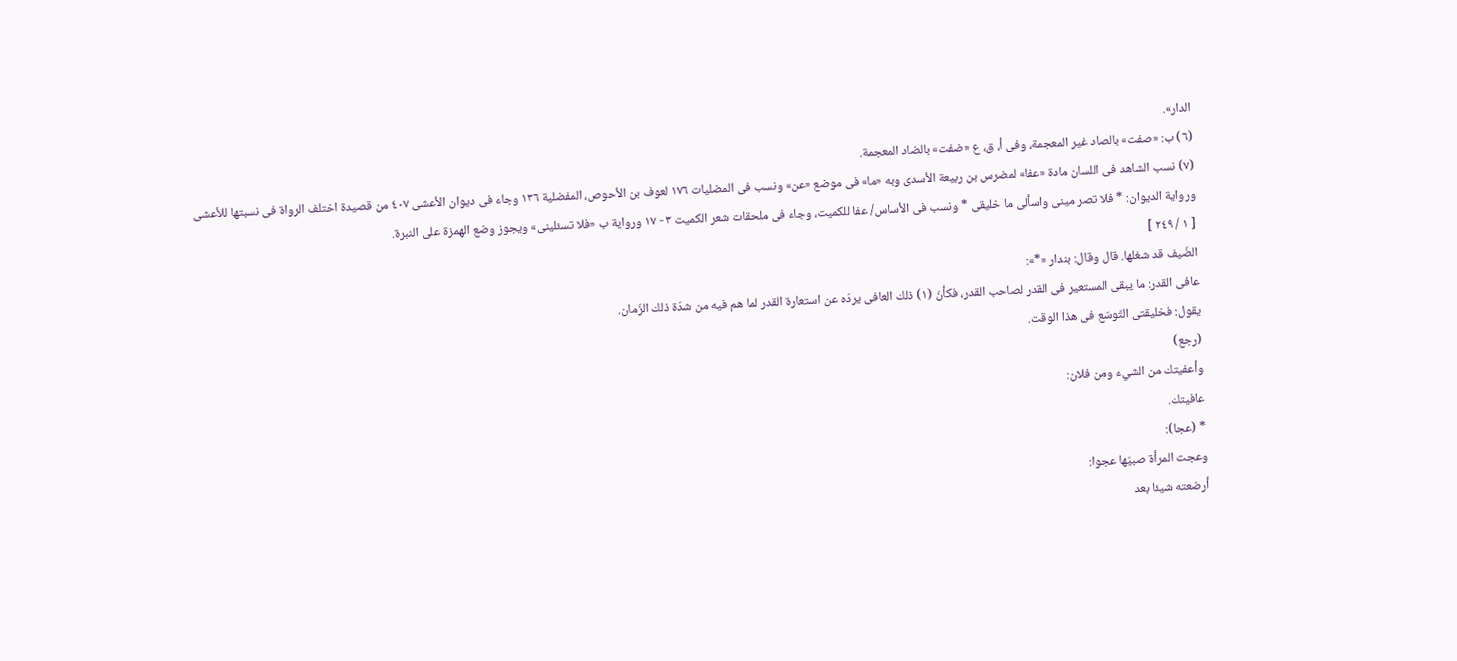الدار».
(٦) ب: «صفت» بالصاد غير المعجمة، وفى أ، ق، ع «ضفت» بالضاد المعجمة.
(٧) نسب الشاهد فى اللسان مادة «عفا» لمضرس بن ربيعة الأسدى وبه «ما» فى موضع «عن» ونسب فى المضليات ١٧٦ لعوف بن الأحوص، المفضلية ١٣٦ وجاء فى ديوان الأعشى ٤٠٧ من قصيدة اختلف الرواة فى نسبتها للأعشى ورواية الديوان: * فلا تصر مينى واسألى ما خليقى * ونسب فى الأساس/ عفا للكميت، وجاء فى ملحقات شعر الكميت ٣ - ١٧ ورواية ب «فلا تسئلينى» ويجوز وضع الهمزة على النبرة.
[ ١ / ٢٤٩ ]
الضّيف قد شغلها. قال وقال: بندار «*»:
عافى القدر: ما يبقى المستعير فى القدر لصاحب القدر، فكأنّ (١) ذلك العافى يردّه عن استعارة القدر لما هم فيه من شدّة ذلك الزّمان.
يقول: فخليقتى التّوسّع فى هذا الوقت.
(رجع)
وأعفيتك من الشيء ومن فلان:
عافيتك.
* (عجا):
وعجت المرأة صبيّها عجوا:
أرضعته شيئا بعد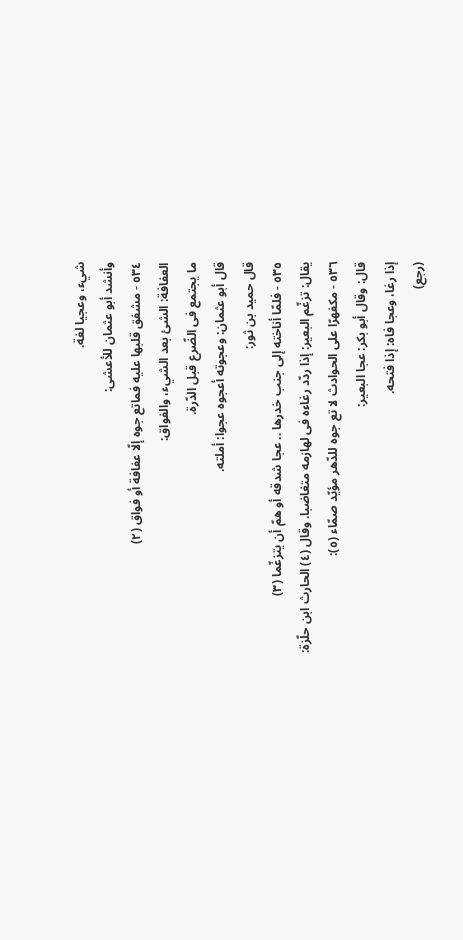شيء، وعجيا لغة.
وأنشد أبو عثمان للأعشى:
٥٣٤ - مشفق قلبها عليه فماتع جوه إلّا عفافة أو فواق (٢)
العفافة: الشئ بعد الشيء، والفواق:
ما يجتمع فى الضّرع قبل الدّرة.
قال أبو عثمان: وعجوته أعجوه عجوا: أملته.
قال حميد بن ثور:
٥٣٥ - فلمّا أناخته إلى جنب خدرها .. عجا شدقه أو همّ أن يتزغّما (٣)
يقال: تزغّم البعير: إذا ردّد رغاءه فى لهازمه متغاضبا. وقال (٤) الحارث ابن حلّزة:
٥٣٦ - مكفهرّا على الحوادث لا تع جوه للدّهر مؤيّد صمّاء (٥):
قال: وقال أبو بكر: عجا البعير:
إذا رغا، وعجا فاه: إذا فتحه.
(رجع)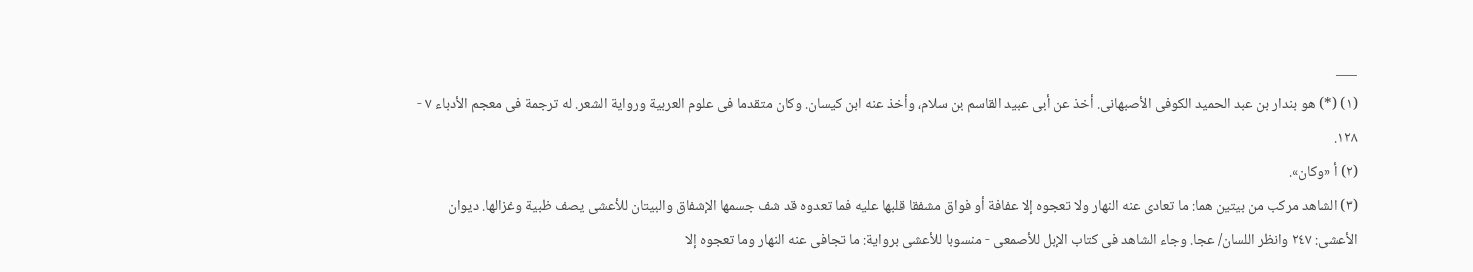___
(١) (*) هو بندار بن عبد الحميد الكوفى الأصبهانى. أخذ عن أبى عبيد القاسم بن سلام، وأخذ عنه ابن كيسان. وكان متقدما فى علوم العربية ورواية الشعر. له ترجمة فى معجم الأدباء ٧ - ١٢٨.
(٢) أ «وكان».
(٣) الشاهد مركب من بيتين هما: ما تعادى عنه النهار ولا تعجوه إلا عفافة أو فواق مشفقا قلبها عليه فما تعدوه قد شف جسمها الإشفاق والبيتان للأعشى يصف ظبية وغزالها. ديوان الأعشى: ٢٤٧ وانظر اللسان/ عجا. وجاء الشاهد فى كتاب الإبل للأصمعى - منسوبا للأعشى برواية: ما تجافى عنه النهار وما تعجوه إلا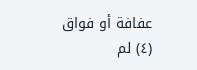عفافة أو فواق
(٤) لم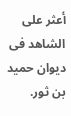أعثر على الشاهد فى ديوان حميد بن ثور.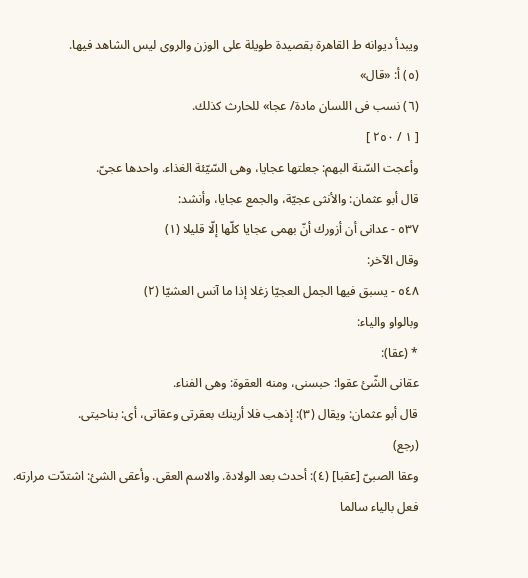ويبدأ ديوانه ط القاهرة بقصيدة طويلة على الوزن والروى ليس الشاهد فيها.
(٥) أ: «قال»
(٦) نسب فى اللسان مادة/ عجا» للحارث كذلك.
[ ١ / ٢٥٠ ]
وأعجت السّنة البهم: جعلتها عجايا، وهى السّيّئة الغذاء. واحدها عجىّ.
قال أبو عثمان: والأنثى عجيّة، والجمع عجايا، وأنشد:
٥٣٧ - عدانى أن أزورك أنّ بهمى عجايا كلّها إلّا قليلا (١)
وقال الآخر:
٥٤٨ - يسبق فيها الجمل العجيّا زغلا إذا ما آنس العشيّا (٢)
وبالواو والياء:
* (عقا):
عقانى الشّئ عقوا: حبسنى، ومنه العقوة: وهى الفناء.
قال أبو عثمان: ويقال (٣): إذهب فلا أرينك بعقرتى وعقاتى، أى: بناحيتى.
(رجع)
وعقا الصبىّ [عقبا] (٤): أحدث بعد الولادة. والاسم العقى. وأعقى الشئ: اشتدّت مرارته.
فعل بالياء سالما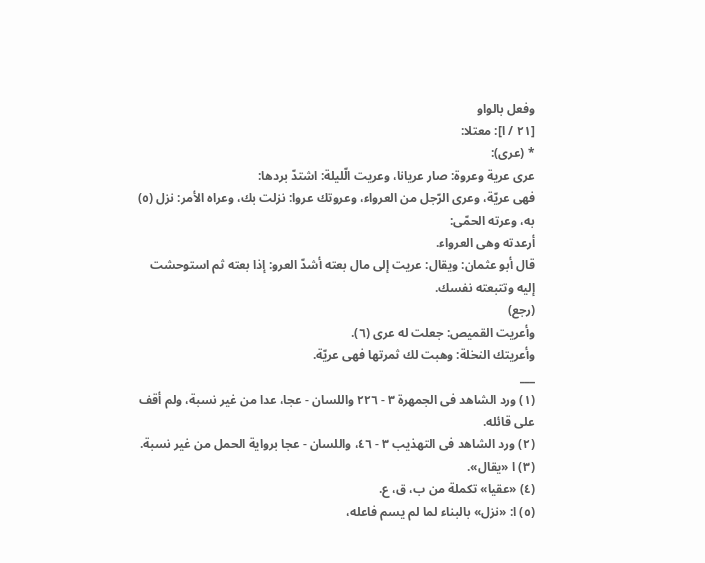وفعل بالواو
[٢١ / ا]: معتلا:
* (عرى):
عرى عرية وعروة: صار عريانا، وعريت الّليلة: اشتدّ بردها:
فهى عريّة، وعرى الرّجل من العرواء، وعروتك عروا: نزلت بك، وعراه الأمر: نزل (٥) به، وعرته الحمّى:
أرعدته وهى العرواء.
قال أبو عثمان: ويقال: عريت إلى مال بعته أشدّ العرو: إذا بعته ثم استوحشت إليه وتتبعته نفسك.
(رجع)
وأعريت القميص: جعلت له عرى (٦).
وأعريتك النخلة: وهبت لك ثمرتها فهى عريّة.
___
(١) ورد الشاهد فى الجمهرة ٣ - ٢٢٦ واللسان - عجا، عدا من غير نسبة، ولم أقف على قائله.
(٢) ورد الشاهد فى التهذيب ٣ - ٤٦، واللسان - عجا برواية الحمل من غير نسبة.
(٣) ا «يقال».
(٤) «عقيا» تكملة من ب، ق، ع.
(٥) ا: «نزل» بالبناء لما لم يسم فاعله،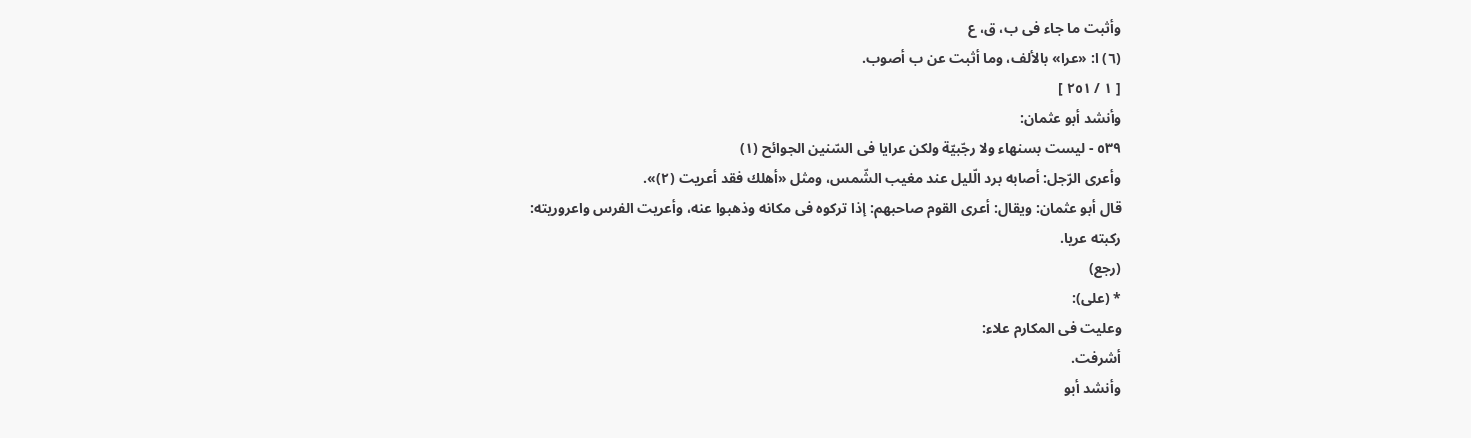وأثبت ما جاء فى ب، ق، ع
(٦) ا: «عرا» بالألف، وما أثبت عن ب أصوب.
[ ١ / ٢٥١ ]
وأنشد أبو عثمان:
٥٣٩ - ليست بسنهاء ولا رجّبيّة ولكن عرايا فى السّنين الجوائح (١)
وأعرى الرّجل: أصابه برد الّليل عند مغيب الشّمس، ومثل «أهلك فقد أعريت (٢)».
قال أبو عثمان: ويقال: أعرى القوم صاحبهم: إذا تركوه فى مكانه وذهبوا عنه، وأعريت الفرس واعروريته:
ركبته عريا.
(رجع)
* (على):
وعليت فى المكارم علاء:
أشرفت.
وأنشد أبو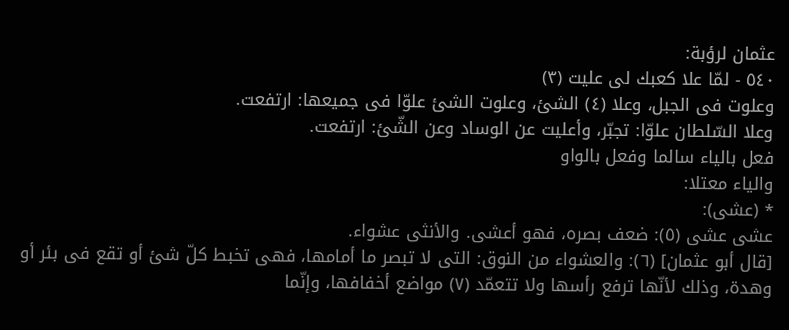عثمان لرؤبة:
٥٤٠ - لمّا علا كعبك لى عليت (٣)
وعلوت فى الجبل، وعلا (٤) الشئ، وعلوت الشئ علوّا فى جميعها: ارتفعت.
وعلا السّلطان علوّا: تجبّر، وأعليت عن الوساد وعن الشّئ: ارتفعت.
فعل بالياء سالما وفعل بالواو
والياء معتلا:
* (عشى):
عشى عشى (٥): ضعف بصره، فهو أعشى. والأنثى عشواء.
[قال أبو عثمان] (٦): والعشواء من النوق: التى لا تبصر ما أمامها، فهى تخبط كلّ شئ أو تقع فى بئر أو وهدة، وذلك لأنّها ترفع رأسها ولا تتعمّد (٧) مواضع أخفافها، وإنّما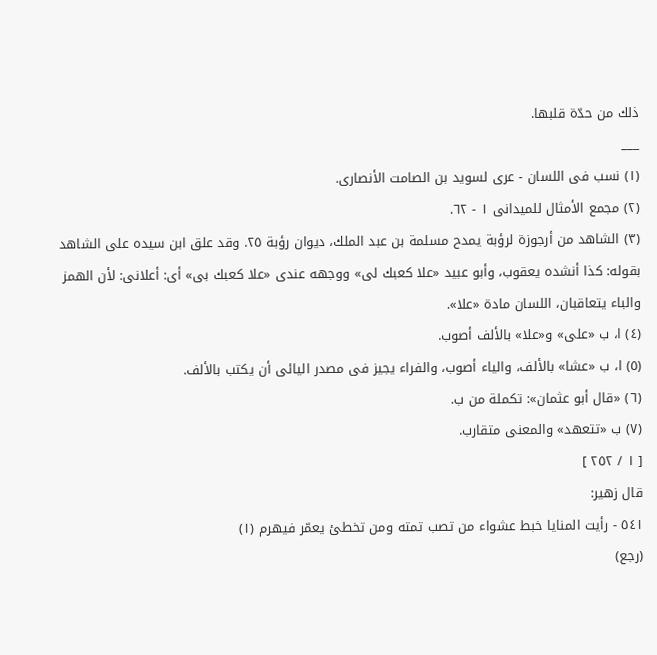ذلك من حدّة قلبها.
___
(١) نسب فى اللسان - عرى لسويد بن الصامت الأنصارى.
(٢) مجمع الأمثال للميدانى ١ - ٦٢.
(٣) الشاهد من أرجوزة لرؤبة يمدح مسلمة بن عبد الملك، ديوان رؤبة ٢٥. وقد علق ابن سيده على الشاهد بقوله: كذا أنشده يعقوب، وأبو عبيد «علا كعبك لى» ووجهه عندى «علا كعبك بى» أى: أعلانى: لأن الهمز والباء يتعاقبان، اللسان مادة «علا».
(٤) ا، ب «على» و«علا» بالألف أصوب.
(٥) ا، ب «عشا» بالألف، والياء أصوب، والفراء يجيز فى مصدر اليائى أن يكتب بالألف.
(٦) «قال أبو عثمان»: تكملة من ب.
(٧) ب «تتعهد» والمعنى متقارب.
[ ١ / ٢٥٢ ]
قال زهير:
٥٤١ - رأيت المنايا خبط عشواء من تصب تمته ومن تخطئ يعمّر فيهرم (١)
(رجع)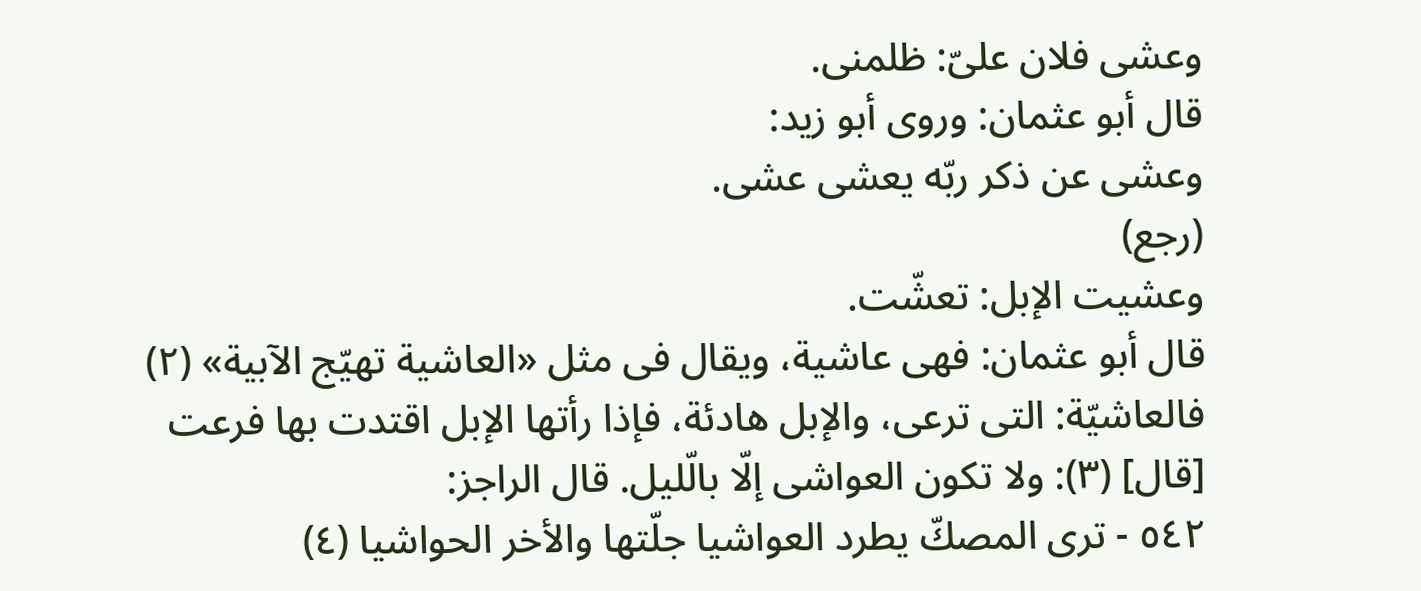وعشى فلان علىّ: ظلمنى.
قال أبو عثمان: وروى أبو زيد:
وعشى عن ذكر ربّه يعشى عشى.
(رجع)
وعشيت الإبل: تعشّت.
قال أبو عثمان: فهى عاشية، ويقال فى مثل «العاشية تهيّج الآبية» (٢)
فالعاشيّة: التى ترعى، والإبل هادئة، فإذا رأتها الإبل اقتدت بها فرعت [قال] (٣): ولا تكون العواشى إلّا بالّليل. قال الراجز:
٥٤٢ - ترى المصكّ يطرد العواشيا جلّتها والأخر الحواشيا (٤)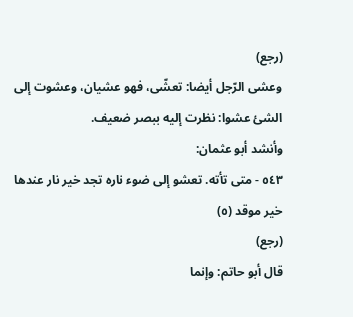(رجع)
وعشى الرّجل أيضا: تعشّى، فهو عشيان، وعشوت إلى الشئ عشوا: نظرت إليه ببصر ضعيف.
وأنشد أبو عثمان:
٥٤٣ - متى تأته. تعشو إلى ضوء ناره تجد خير نار عندها خير موقد (٥)
(رجع)
قال أبو حاتم: وإنما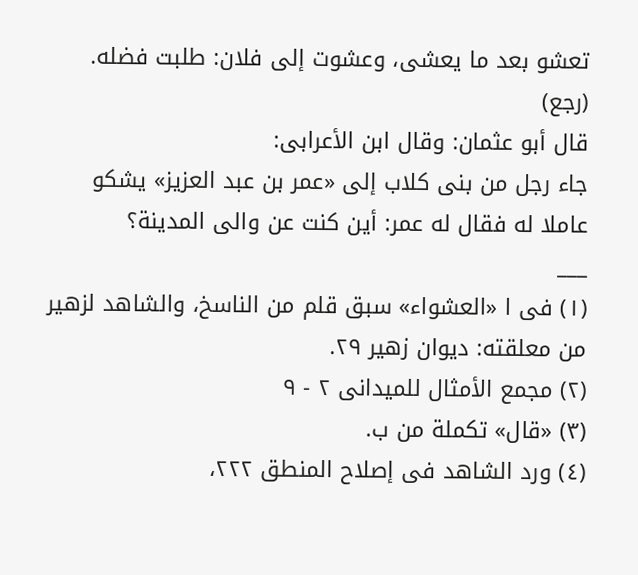تعشو بعد ما يعشى، وعشوت إلى فلان: طلبت فضله.
(رجع)
قال أبو عثمان: وقال ابن الأعرابى:
جاء رجل من بنى كلاب إلى «عمر بن عبد العزيز» يشكو عاملا له فقال له عمر: أين كنت عن والى المدينة؟
___
(١) فى ا «العشواء» سبق قلم من الناسخ، والشاهد لزهير من معلقته: ديوان زهير ٢٩.
(٢) مجمع الأمثال للميدانى ٢ - ٩
(٣) «قال» تكملة من ب.
(٤) ورد الشاهد فى إصلاح المنطق ٢٢٢،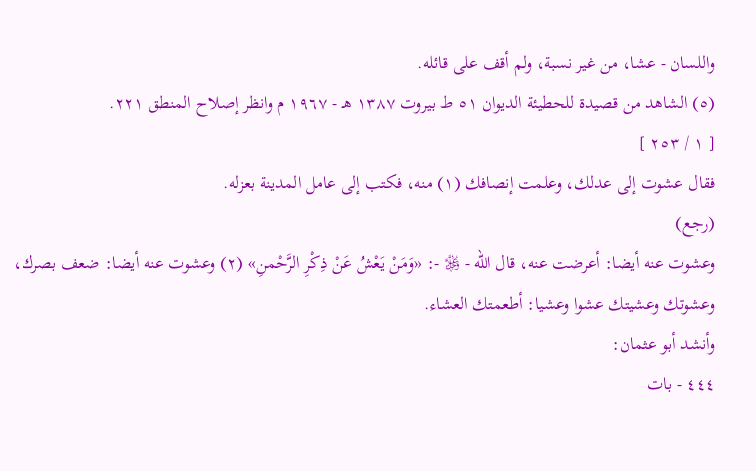واللسان - عشا، من غير نسبة، ولم أقف على قائله.
(٥) الشاهد من قصيدة للحطيئة الديوان ٥١ ط بيروت ١٣٨٧ هـ - ١٩٦٧ م وانظر إصلاح المنطق ٢٢١.
[ ١ / ٢٥٣ ]
فقال عشوت إلى عدلك، وعلمت إنصافك (١) منه، فكتب إلى عامل المدينة بعزله.
(رجع)
وعشوت عنه أيضا: أعرضت عنه، قال الله - ﷿ -: «وَمَنْ يَعْشُ عَنْ ذِكْرِ الرَّحْمنِ» (٢) وعشوت عنه أيضا: ضعف بصرك، وعشوتك وعشيتك عشوا وعشيا: أطعمتك العشاء.
وأنشد أبو عثمان:
٤٤٤ - بات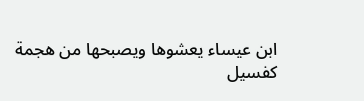ابن عيساء يعشوها ويصبحها من هجمة كفسيل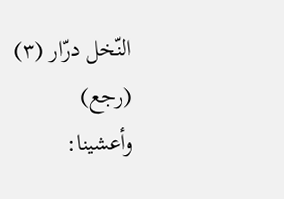النّخل درّار (٣)
(رجع)
وأعشينا: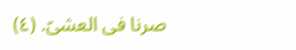صرنا فى العشىّ. (٤)